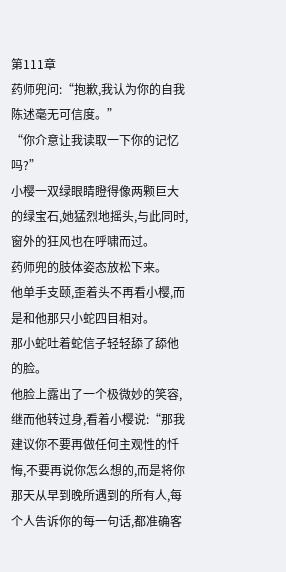第111章
药师兜问:“抱歉,我认为你的自我陈述毫无可信度。”
“你介意让我读取一下你的记忆吗?”
小樱一双绿眼睛瞪得像两颗巨大的绿宝石,她猛烈地摇头,与此同时,窗外的狂风也在呼啸而过。
药师兜的肢体姿态放松下来。
他单手支颐,歪着头不再看小樱,而是和他那只小蛇四目相对。
那小蛇吐着蛇信子轻轻舔了舔他的脸。
他脸上露出了一个极微妙的笑容,继而他转过身,看着小樱说:“那我建议你不要再做任何主观性的忏悔,不要再说你怎么想的,而是将你那天从早到晚所遇到的所有人,每个人告诉你的每一句话,都准确客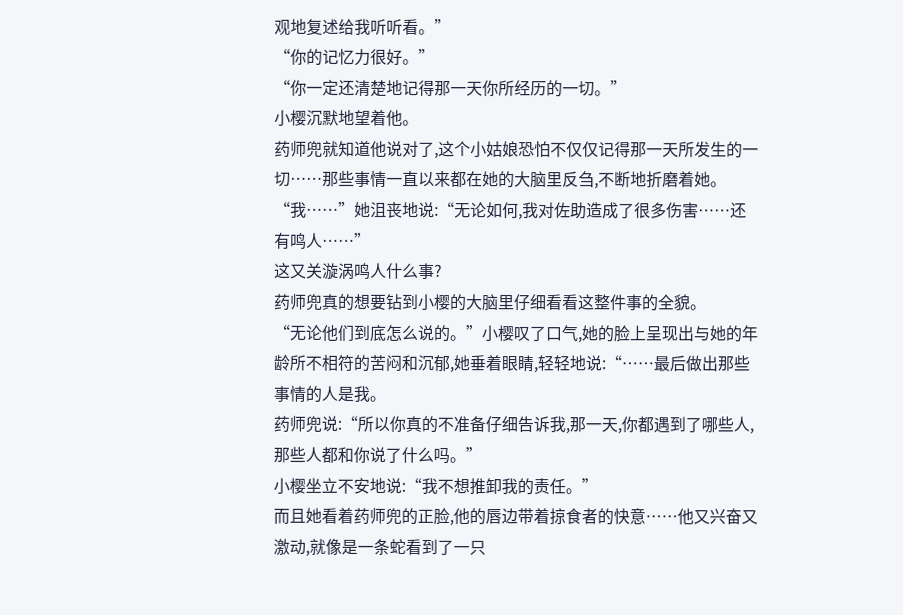观地复述给我听听看。”
“你的记忆力很好。”
“你一定还清楚地记得那一天你所经历的一切。”
小樱沉默地望着他。
药师兜就知道他说对了,这个小姑娘恐怕不仅仅记得那一天所发生的一切……那些事情一直以来都在她的大脑里反刍,不断地折磨着她。
“我……”她沮丧地说:“无论如何,我对佐助造成了很多伤害……还有鸣人……”
这又关漩涡鸣人什么事?
药师兜真的想要钻到小樱的大脑里仔细看看这整件事的全貌。
“无论他们到底怎么说的。”小樱叹了口气,她的脸上呈现出与她的年龄所不相符的苦闷和沉郁,她垂着眼睛,轻轻地说:“……最后做出那些事情的人是我。
药师兜说:“所以你真的不准备仔细告诉我,那一天,你都遇到了哪些人,那些人都和你说了什么吗。”
小樱坐立不安地说:“我不想推卸我的责任。”
而且她看着药师兜的正脸,他的唇边带着掠食者的快意……他又兴奋又激动,就像是一条蛇看到了一只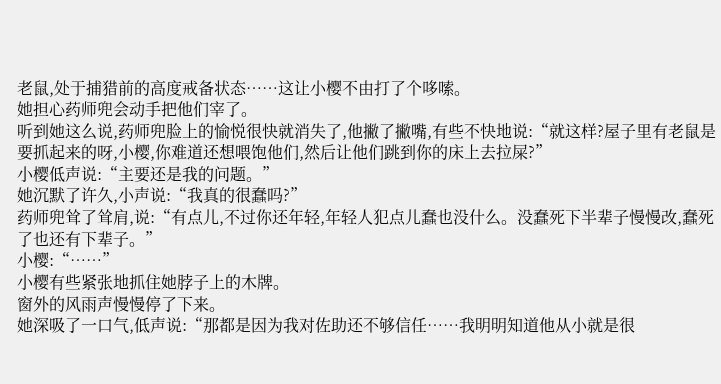老鼠,处于捕猎前的高度戒备状态……这让小樱不由打了个哆嗦。
她担心药师兜会动手把他们宰了。
听到她这么说,药师兜脸上的愉悦很快就消失了,他撇了撇嘴,有些不快地说:“就这样?屋子里有老鼠是要抓起来的呀,小樱,你难道还想喂饱他们,然后让他们跳到你的床上去拉屎?”
小樱低声说:“主要还是我的问题。”
她沉默了许久,小声说:“我真的很蠢吗?”
药师兜耸了耸肩,说:“有点儿,不过你还年轻,年轻人犯点儿蠢也没什么。没蠢死下半辈子慢慢改,蠢死了也还有下辈子。”
小樱:“……”
小樱有些紧张地抓住她脖子上的木牌。
窗外的风雨声慢慢停了下来。
她深吸了一口气,低声说:“那都是因为我对佐助还不够信任……我明明知道他从小就是很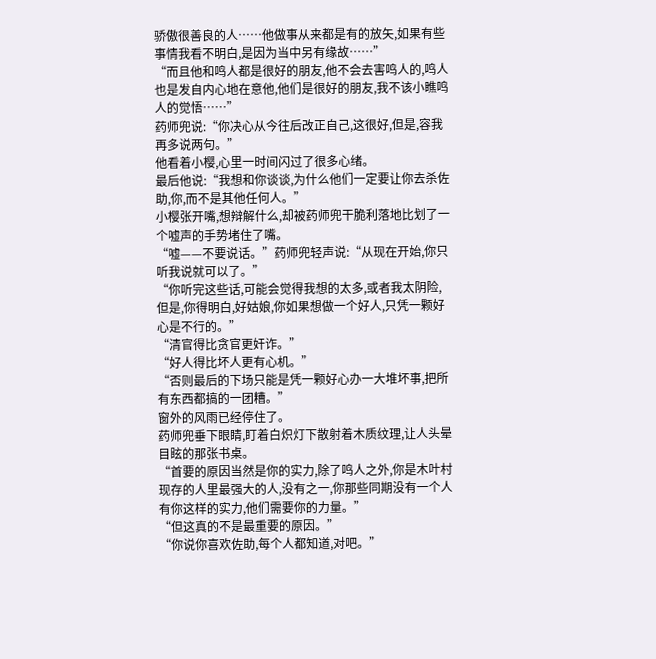骄傲很善良的人……他做事从来都是有的放矢,如果有些事情我看不明白,是因为当中另有缘故……”
“而且他和鸣人都是很好的朋友,他不会去害鸣人的,鸣人也是发自内心地在意他,他们是很好的朋友,我不该小瞧鸣人的觉悟……”
药师兜说:“你决心从今往后改正自己,这很好,但是,容我再多说两句。”
他看着小樱,心里一时间闪过了很多心绪。
最后他说:“我想和你谈谈,为什么他们一定要让你去杀佐助,你,而不是其他任何人。”
小樱张开嘴,想辩解什么,却被药师兜干脆利落地比划了一个嘘声的手势堵住了嘴。
“嘘——不要说话。”药师兜轻声说:“从现在开始,你只听我说就可以了。”
“你听完这些话,可能会觉得我想的太多,或者我太阴险,但是,你得明白,好姑娘,你如果想做一个好人,只凭一颗好心是不行的。”
“清官得比贪官更奸诈。”
“好人得比坏人更有心机。”
“否则最后的下场只能是凭一颗好心办一大堆坏事,把所有东西都搞的一团糟。”
窗外的风雨已经停住了。
药师兜垂下眼睛,盯着白炽灯下散射着木质纹理,让人头晕目眩的那张书桌。
“首要的原因当然是你的实力,除了鸣人之外,你是木叶村现存的人里最强大的人,没有之一,你那些同期没有一个人有你这样的实力,他们需要你的力量。”
“但这真的不是最重要的原因。”
“你说你喜欢佐助,每个人都知道,对吧。”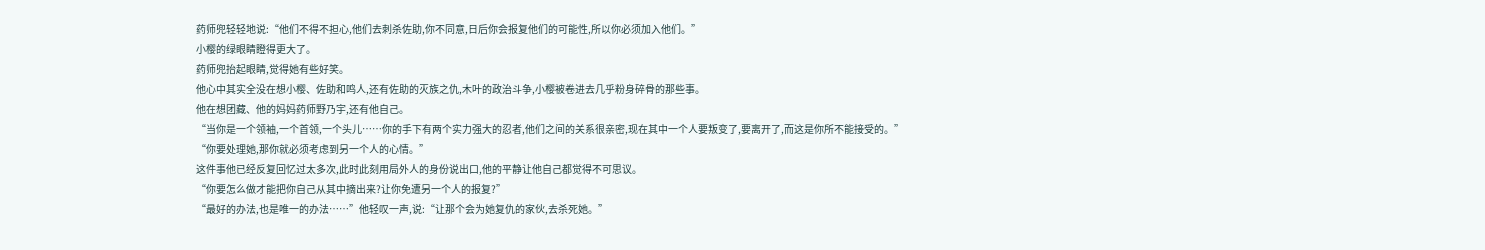药师兜轻轻地说:“他们不得不担心,他们去刺杀佐助,你不同意,日后你会报复他们的可能性,所以你必须加入他们。”
小樱的绿眼睛瞪得更大了。
药师兜抬起眼睛,觉得她有些好笑。
他心中其实全没在想小樱、佐助和鸣人,还有佐助的灭族之仇,木叶的政治斗争,小樱被卷进去几乎粉身碎骨的那些事。
他在想团藏、他的妈妈药师野乃宇,还有他自己。
“当你是一个领袖,一个首领,一个头儿……你的手下有两个实力强大的忍者,他们之间的关系很亲密,现在其中一个人要叛变了,要离开了,而这是你所不能接受的。”
“你要处理她,那你就必须考虑到另一个人的心情。”
这件事他已经反复回忆过太多次,此时此刻用局外人的身份说出口,他的平静让他自己都觉得不可思议。
“你要怎么做才能把你自己从其中摘出来?让你免遭另一个人的报复?”
“最好的办法,也是唯一的办法……”他轻叹一声,说:“让那个会为她复仇的家伙,去杀死她。”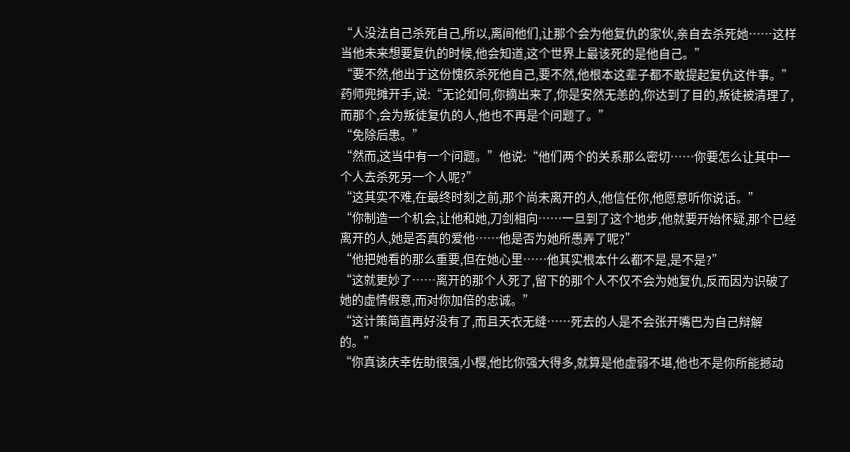“人没法自己杀死自己,所以,离间他们,让那个会为他复仇的家伙,亲自去杀死她……这样当他未来想要复仇的时候,他会知道,这个世界上最该死的是他自己。”
“要不然,他出于这份愧疚杀死他自己,要不然,他根本这辈子都不敢提起复仇这件事。”
药师兜摊开手,说:“无论如何,你摘出来了,你是安然无恙的,你达到了目的,叛徒被清理了,而那个,会为叛徒复仇的人,他也不再是个问题了。”
“免除后患。”
“然而,这当中有一个问题。”他说:“他们两个的关系那么密切……你要怎么让其中一个人去杀死另一个人呢?”
“这其实不难,在最终时刻之前,那个尚未离开的人,他信任你,他愿意听你说话。”
“你制造一个机会,让他和她,刀剑相向……一旦到了这个地步,他就要开始怀疑,那个已经离开的人,她是否真的爱他……他是否为她所愚弄了呢?”
“他把她看的那么重要,但在她心里……他其实根本什么都不是,是不是?”
“这就更妙了……离开的那个人死了,留下的那个人不仅不会为她复仇,反而因为识破了她的虚情假意,而对你加倍的忠诚。”
“这计策简直再好没有了,而且天衣无缝……死去的人是不会张开嘴巴为自己辩解的。”
“你真该庆幸佐助很强,小樱,他比你强大得多,就算是他虚弱不堪,他也不是你所能撼动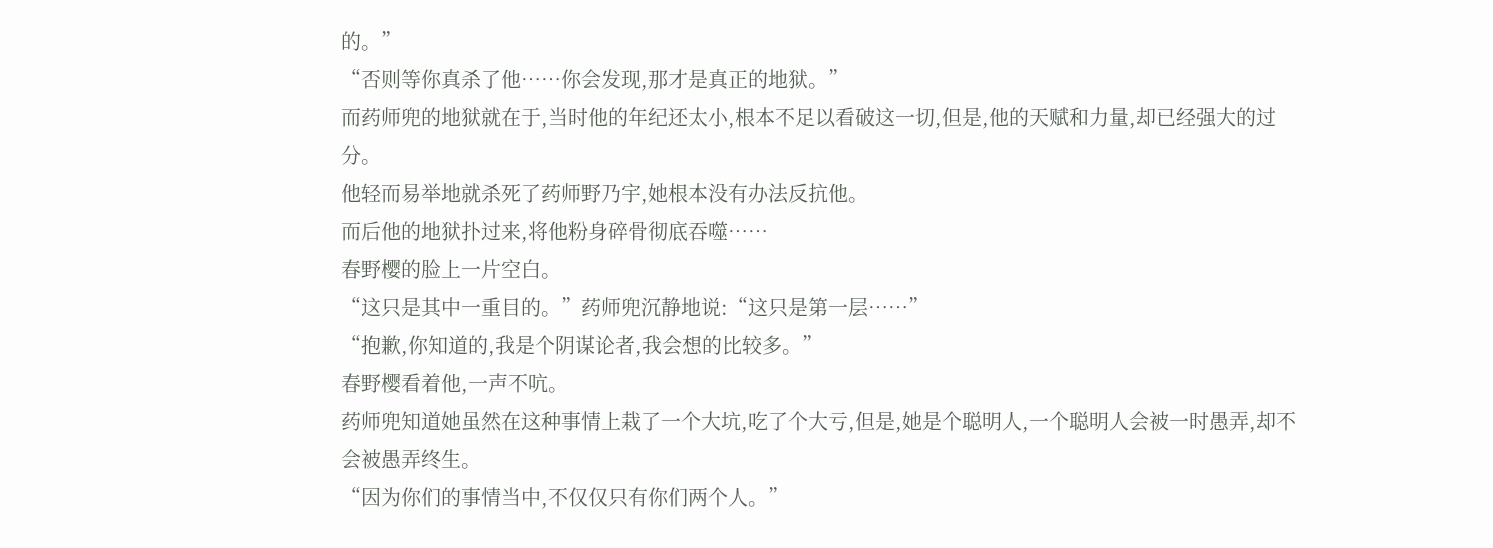的。”
“否则等你真杀了他……你会发现,那才是真正的地狱。”
而药师兜的地狱就在于,当时他的年纪还太小,根本不足以看破这一切,但是,他的天赋和力量,却已经强大的过分。
他轻而易举地就杀死了药师野乃宇,她根本没有办法反抗他。
而后他的地狱扑过来,将他粉身碎骨彻底吞噬……
春野樱的脸上一片空白。
“这只是其中一重目的。”药师兜沉静地说:“这只是第一层……”
“抱歉,你知道的,我是个阴谋论者,我会想的比较多。”
春野樱看着他,一声不吭。
药师兜知道她虽然在这种事情上栽了一个大坑,吃了个大亏,但是,她是个聪明人,一个聪明人会被一时愚弄,却不会被愚弄终生。
“因为你们的事情当中,不仅仅只有你们两个人。”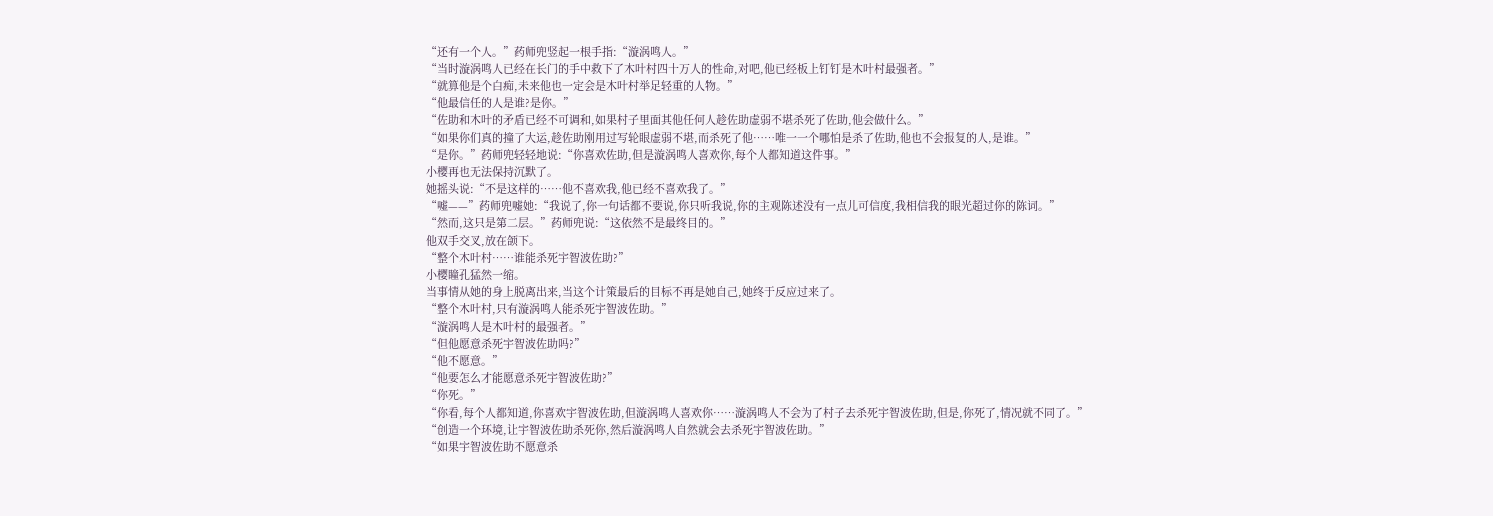“还有一个人。”药师兜竖起一根手指:“漩涡鸣人。”
“当时漩涡鸣人已经在长门的手中救下了木叶村四十万人的性命,对吧,他已经板上钉钉是木叶村最强者。”
“就算他是个白痴,未来他也一定会是木叶村举足轻重的人物。”
“他最信任的人是谁?是你。”
“佐助和木叶的矛盾已经不可调和,如果村子里面其他任何人趁佐助虚弱不堪杀死了佐助,他会做什么。”
“如果你们真的撞了大运,趁佐助刚用过写轮眼虚弱不堪,而杀死了他……唯一一个哪怕是杀了佐助,他也不会报复的人,是谁。”
“是你。”药师兜轻轻地说:“你喜欢佐助,但是漩涡鸣人喜欢你,每个人都知道这件事。”
小樱再也无法保持沉默了。
她摇头说:“不是这样的……他不喜欢我,他已经不喜欢我了。”
“嘘——”药师兜嘘她:“我说了,你一句话都不要说,你只听我说,你的主观陈述没有一点儿可信度,我相信我的眼光超过你的陈词。”
“然而,这只是第二层。”药师兜说:“这依然不是最终目的。”
他双手交叉,放在颌下。
“整个木叶村……谁能杀死宇智波佐助?”
小樱瞳孔猛然一缩。
当事情从她的身上脱离出来,当这个计策最后的目标不再是她自己,她终于反应过来了。
“整个木叶村,只有漩涡鸣人能杀死宇智波佐助。”
“漩涡鸣人是木叶村的最强者。”
“但他愿意杀死宇智波佐助吗?”
“他不愿意。”
“他要怎么才能愿意杀死宇智波佐助?”
“你死。”
“你看,每个人都知道,你喜欢宇智波佐助,但漩涡鸣人喜欢你……漩涡鸣人不会为了村子去杀死宇智波佐助,但是,你死了,情况就不同了。”
“创造一个环境,让宇智波佐助杀死你,然后漩涡鸣人自然就会去杀死宇智波佐助。”
“如果宇智波佐助不愿意杀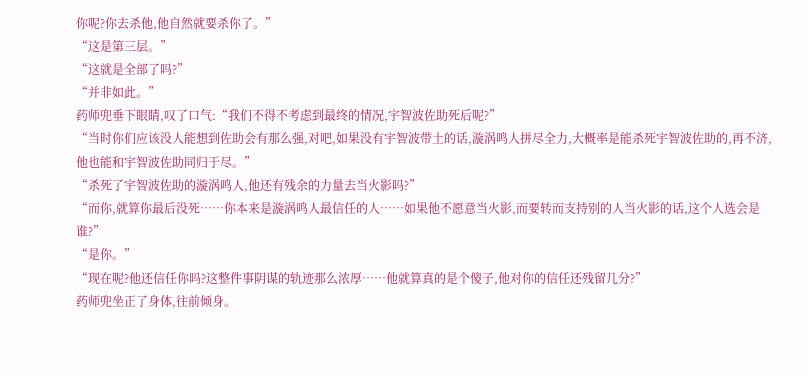你呢?你去杀他,他自然就要杀你了。”
“这是第三层。”
“这就是全部了吗?”
“并非如此。”
药师兜垂下眼睛,叹了口气:“我们不得不考虑到最终的情况,宇智波佐助死后呢?”
“当时你们应该没人能想到佐助会有那么强,对吧,如果没有宇智波带土的话,漩涡鸣人拼尽全力,大概率是能杀死宇智波佐助的,再不济,他也能和宇智波佐助同归于尽。”
“杀死了宇智波佐助的漩涡鸣人,他还有残余的力量去当火影吗?”
“而你,就算你最后没死……你本来是漩涡鸣人最信任的人……如果他不愿意当火影,而要转而支持别的人当火影的话,这个人选会是谁?”
“是你。”
“现在呢?他还信任你吗?这整件事阴谋的轨迹那么浓厚……他就算真的是个傻子,他对你的信任还残留几分?”
药师兜坐正了身体,往前倾身。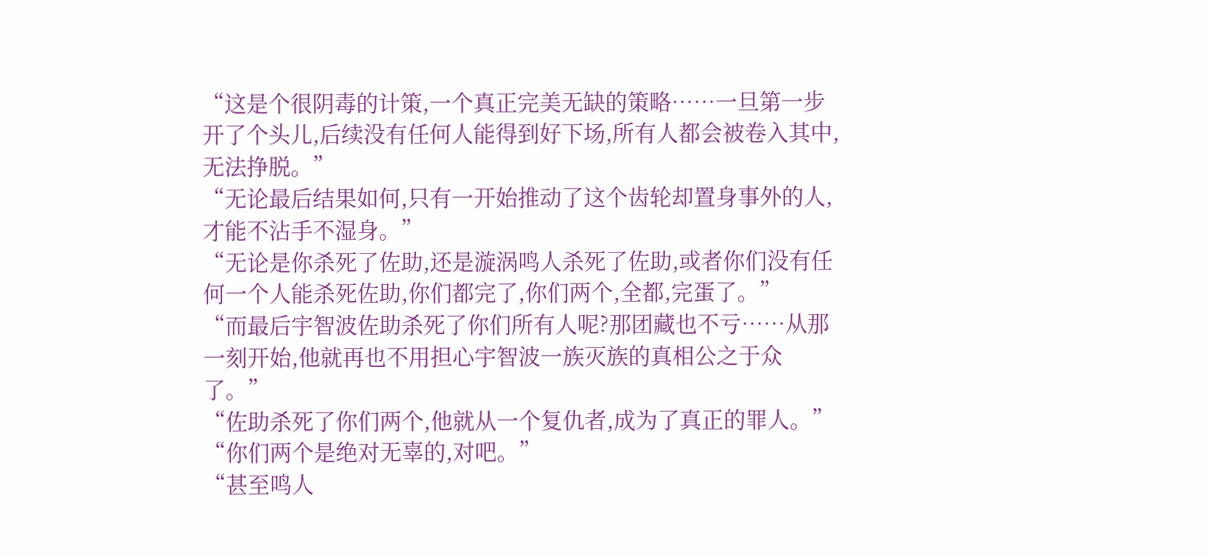“这是个很阴毒的计策,一个真正完美无缺的策略……一旦第一步开了个头儿,后续没有任何人能得到好下场,所有人都会被卷入其中,无法挣脱。”
“无论最后结果如何,只有一开始推动了这个齿轮却置身事外的人,才能不沾手不湿身。”
“无论是你杀死了佐助,还是漩涡鸣人杀死了佐助,或者你们没有任何一个人能杀死佐助,你们都完了,你们两个,全都,完蛋了。”
“而最后宇智波佐助杀死了你们所有人呢?那团藏也不亏……从那一刻开始,他就再也不用担心宇智波一族灭族的真相公之于众了。”
“佐助杀死了你们两个,他就从一个复仇者,成为了真正的罪人。”
“你们两个是绝对无辜的,对吧。”
“甚至鸣人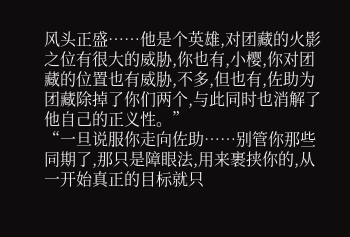风头正盛……他是个英雄,对团藏的火影之位有很大的威胁,你也有,小樱,你对团藏的位置也有威胁,不多,但也有,佐助为团藏除掉了你们两个,与此同时也消解了他自己的正义性。”
“一旦说服你走向佐助……别管你那些同期了,那只是障眼法,用来裹挟你的,从一开始真正的目标就只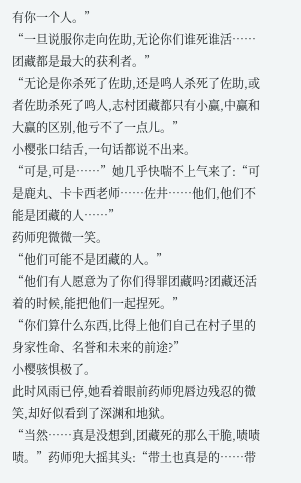有你一个人。”
“一旦说服你走向佐助,无论你们谁死谁活……团藏都是最大的获利者。”
“无论是你杀死了佐助,还是鸣人杀死了佐助,或者佐助杀死了鸣人,志村团藏都只有小赢,中赢和大赢的区别,他亏不了一点儿。”
小樱张口结舌,一句话都说不出来。
“可是,可是……”她几乎快喘不上气来了:“可是鹿丸、卡卡西老师……佐井……他们,他们不能是团藏的人……”
药师兜微微一笑。
“他们可能不是团藏的人。”
“他们有人愿意为了你们得罪团藏吗?团藏还活着的时候,能把他们一起捏死。”
“你们算什么东西,比得上他们自己在村子里的身家性命、名誉和未来的前途?”
小樱骇惧极了。
此时风雨已停,她看着眼前药师兜唇边残忍的微笑,却好似看到了深渊和地狱。
“当然……真是没想到,团藏死的那么干脆,啧啧啧。”药师兜大摇其头:“带土也真是的……带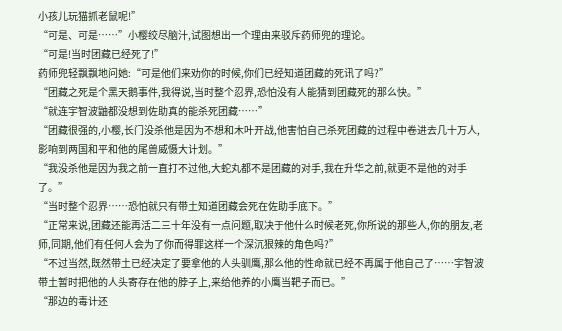小孩儿玩猫抓老鼠呢!”
“可是、可是……”小樱绞尽脑汁,试图想出一个理由来驳斥药师兜的理论。
“可是!当时团藏已经死了!”
药师兜轻飘飘地问她:“可是他们来劝你的时候,你们已经知道团藏的死讯了吗?”
“团藏之死是个黑天鹅事件,我得说,当时整个忍界,恐怕没有人能猜到团藏死的那么快。”
“就连宇智波鼬都没想到佐助真的能杀死团藏……”
“团藏很强的,小樱,长门没杀他是因为不想和木叶开战,他害怕自己杀死团藏的过程中卷进去几十万人,影响到两国和平和他的尾兽威慑大计划。”
“我没杀他是因为我之前一直打不过他,大蛇丸都不是团藏的对手,我在升华之前,就更不是他的对手了。”
“当时整个忍界……恐怕就只有带土知道团藏会死在佐助手底下。”
“正常来说,团藏还能再活二三十年没有一点问题,取决于他什么时候老死,你所说的那些人,你的朋友,老师,同期,他们有任何人会为了你而得罪这样一个深沉狠辣的角色吗?”
“不过当然,既然带土已经决定了要拿他的人头驯鹰,那么他的性命就已经不再属于他自己了……宇智波带土暂时把他的人头寄存在他的脖子上,来给他养的小鹰当靶子而已。”
“那边的毒计还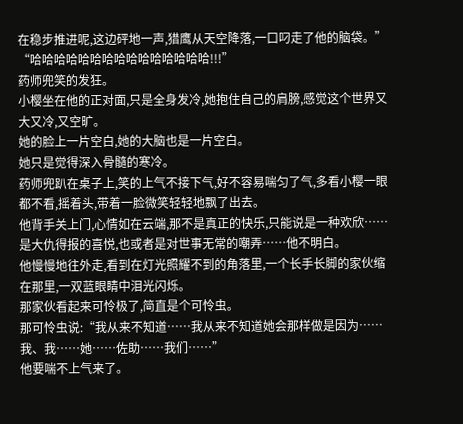在稳步推进呢,这边砰地一声,猎鹰从天空降落,一口叼走了他的脑袋。”
“哈哈哈哈哈哈哈哈哈哈哈哈哈哈哈!!!”
药师兜笑的发狂。
小樱坐在他的正对面,只是全身发冷,她抱住自己的肩膀,感觉这个世界又大又冷,又空旷。
她的脸上一片空白,她的大脑也是一片空白。
她只是觉得深入骨髓的寒冷。
药师兜趴在桌子上,笑的上气不接下气,好不容易喘匀了气,多看小樱一眼都不看,摇着头,带着一脸微笑轻轻地飘了出去。
他背手关上门,心情如在云端,那不是真正的快乐,只能说是一种欢欣……是大仇得报的喜悦,也或者是对世事无常的嘲弄……他不明白。
他慢慢地往外走,看到在灯光照耀不到的角落里,一个长手长脚的家伙缩在那里,一双蓝眼睛中泪光闪烁。
那家伙看起来可怜极了,简直是个可怜虫。
那可怜虫说:“我从来不知道……我从来不知道她会那样做是因为……我、我……她……佐助……我们……”
他要喘不上气来了。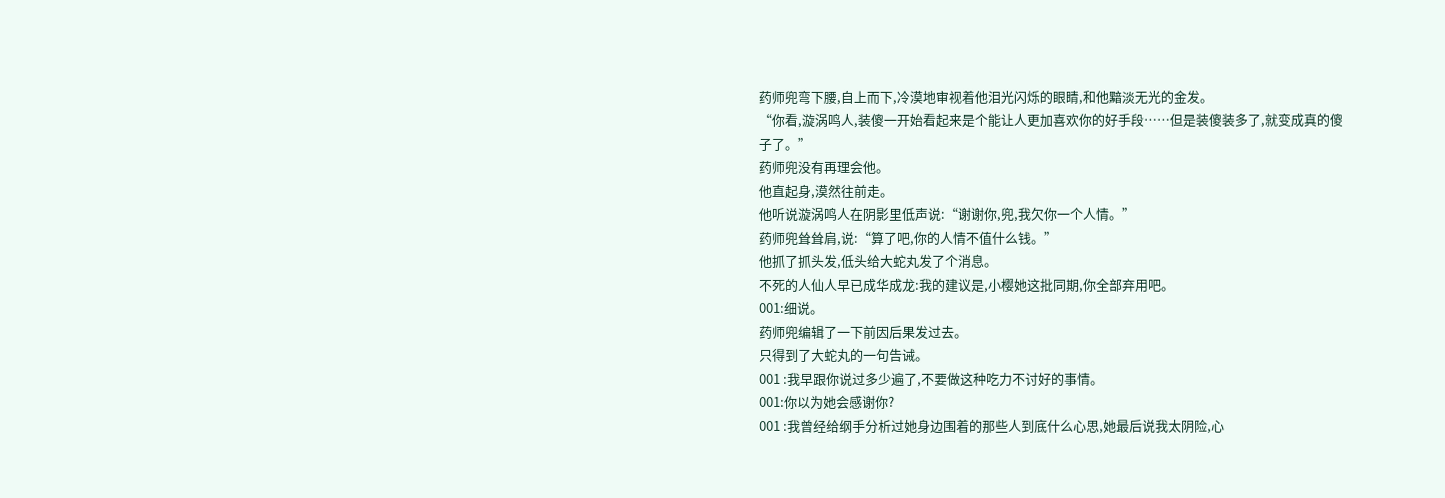药师兜弯下腰,自上而下,冷漠地审视着他泪光闪烁的眼睛,和他黯淡无光的金发。
“你看,漩涡鸣人,装傻一开始看起来是个能让人更加喜欢你的好手段……但是装傻装多了,就变成真的傻子了。”
药师兜没有再理会他。
他直起身,漠然往前走。
他听说漩涡鸣人在阴影里低声说:“谢谢你,兜,我欠你一个人情。”
药师兜耸耸肩,说:“算了吧,你的人情不值什么钱。”
他抓了抓头发,低头给大蛇丸发了个消息。
不死的人仙人早已成华成龙:我的建议是,小樱她这批同期,你全部弃用吧。
001:细说。
药师兜编辑了一下前因后果发过去。
只得到了大蛇丸的一句告诫。
001 :我早跟你说过多少遍了,不要做这种吃力不讨好的事情。
001:你以为她会感谢你?
001 :我曾经给纲手分析过她身边围着的那些人到底什么心思,她最后说我太阴险,心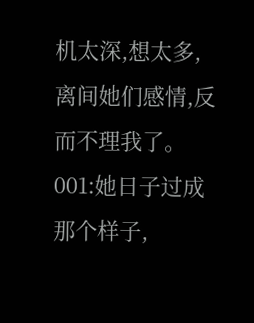机太深,想太多,离间她们感情,反而不理我了。
001:她日子过成那个样子,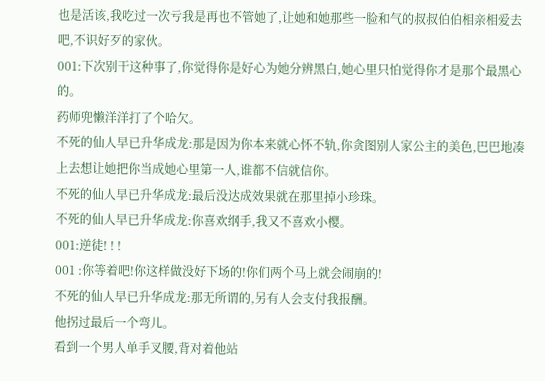也是活该,我吃过一次亏我是再也不管她了,让她和她那些一脸和气的叔叔伯伯相亲相爱去吧,不识好歹的家伙。
001:下次别干这种事了,你觉得你是好心为她分辨黑白,她心里只怕觉得你才是那个最黑心的。
药师兜懒洋洋打了个哈欠。
不死的仙人早已升华成龙:那是因为你本来就心怀不轨,你贪图别人家公主的美色,巴巴地凑上去想让她把你当成她心里第一人,谁都不信就信你。
不死的仙人早已升华成龙:最后没达成效果就在那里掉小珍珠。
不死的仙人早已升华成龙:你喜欢纲手,我又不喜欢小樱。
001:逆徒! ! !
001 :你等着吧!你这样做没好下场的!你们两个马上就会闹崩的!
不死的仙人早已升华成龙:那无所谓的,另有人会支付我报酬。
他拐过最后一个弯儿。
看到一个男人单手叉腰,背对着他站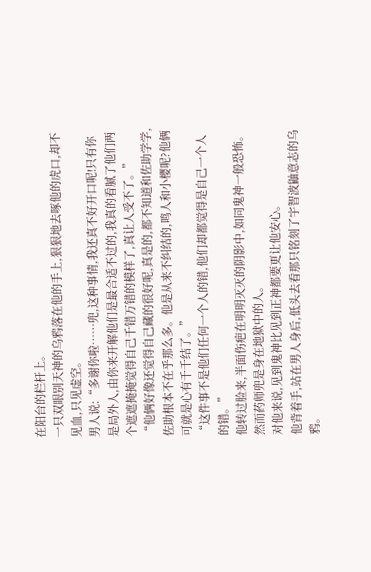在阳台的栏杆上。
一只双眼别天神的乌鸦落在他的手上,狠狠地去啄他的虎口,却不见血,只见虚空。
男人说:“多谢你啦……兜,这种事情,我还真不好开口呢!只有你是局外人,由你来开解他们是最合适不过的,我真的看腻了他们两个遮遮掩掩觉得自己千错万错的模样了,真让人受不了。”
“他俩好像还觉得自己藏的很好呢,真是的,都不知道和佐助学学,佐助根本不在乎那么多。他是从来不纠结的,鸣人和小樱呢?他俩可就是心有千千结了。”
“这件事不是他们任何一个人的错,他们却都觉得是自己一个人的错。”
他转过脸来,半面伤疤在明明灭灭的阴影中,如同鬼神一般恐怖。
然而药师兜是身在地狱中的人。
对他来说,见到鬼神比见到正神都要更让他安心。
他背着手,站在男人身后,低头去看那只铭刻了宇智波鼬意志的乌鸦。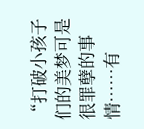“打破小孩子们的美梦可是很罪孽的事情……有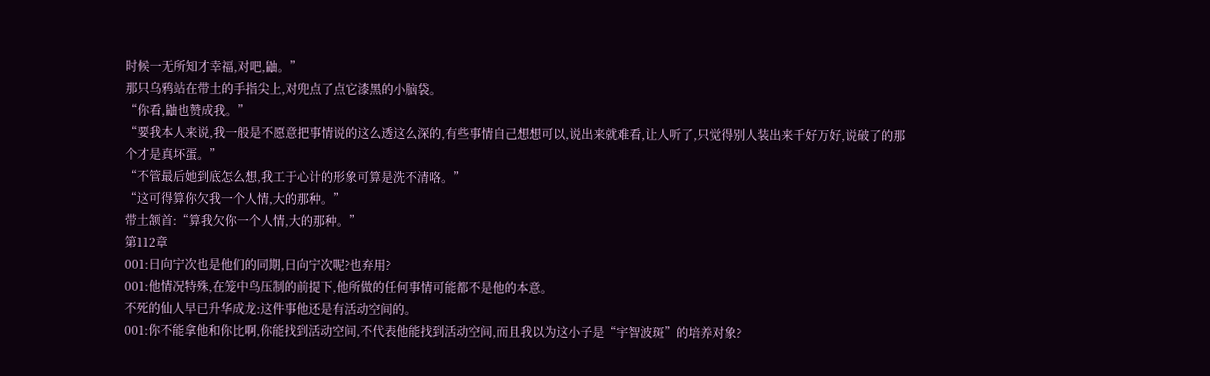时候一无所知才幸福,对吧,鼬。”
那只乌鸦站在带土的手指尖上,对兜点了点它漆黑的小脑袋。
“你看,鼬也赞成我。”
“要我本人来说,我一般是不愿意把事情说的这么透这么深的,有些事情自己想想可以,说出来就难看,让人听了,只觉得别人装出来千好万好,说破了的那个才是真坏蛋。”
“不管最后她到底怎么想,我工于心计的形象可算是洗不清咯。”
“这可得算你欠我一个人情,大的那种。”
带土颔首:“算我欠你一个人情,大的那种。”
第112章
001:日向宁次也是他们的同期,日向宁次呢?也弃用?
001:他情况特殊,在笼中鸟压制的前提下,他所做的任何事情可能都不是他的本意。
不死的仙人早已升华成龙:这件事他还是有活动空间的。
001:你不能拿他和你比啊,你能找到活动空间,不代表他能找到活动空间,而且我以为这小子是“宇智波斑”的培养对象?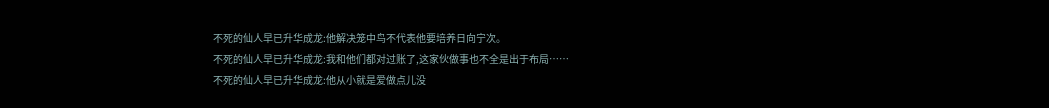不死的仙人早已升华成龙:他解决笼中鸟不代表他要培养日向宁次。
不死的仙人早已升华成龙:我和他们都对过账了,这家伙做事也不全是出于布局……
不死的仙人早已升华成龙:他从小就是爱做点儿没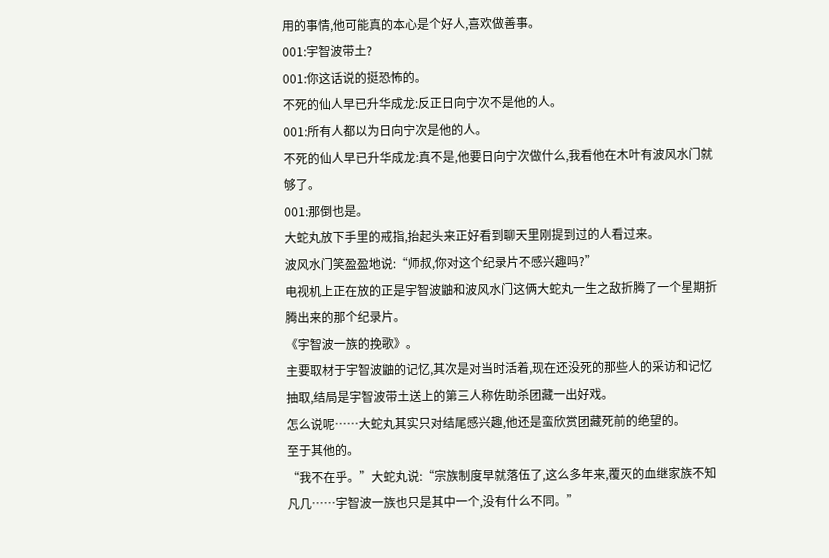用的事情,他可能真的本心是个好人,喜欢做善事。
001:宇智波带土?
001:你这话说的挺恐怖的。
不死的仙人早已升华成龙:反正日向宁次不是他的人。
001:所有人都以为日向宁次是他的人。
不死的仙人早已升华成龙:真不是,他要日向宁次做什么,我看他在木叶有波风水门就够了。
001:那倒也是。
大蛇丸放下手里的戒指,抬起头来正好看到聊天里刚提到过的人看过来。
波风水门笑盈盈地说:“师叔,你对这个纪录片不感兴趣吗?”
电视机上正在放的正是宇智波鼬和波风水门这俩大蛇丸一生之敌折腾了一个星期折腾出来的那个纪录片。
《宇智波一族的挽歌》。
主要取材于宇智波鼬的记忆,其次是对当时活着,现在还没死的那些人的采访和记忆抽取,结局是宇智波带土送上的第三人称佐助杀团藏一出好戏。
怎么说呢……大蛇丸其实只对结尾感兴趣,他还是蛮欣赏团藏死前的绝望的。
至于其他的。
“我不在乎。”大蛇丸说:“宗族制度早就落伍了,这么多年来,覆灭的血继家族不知凡几……宇智波一族也只是其中一个,没有什么不同。”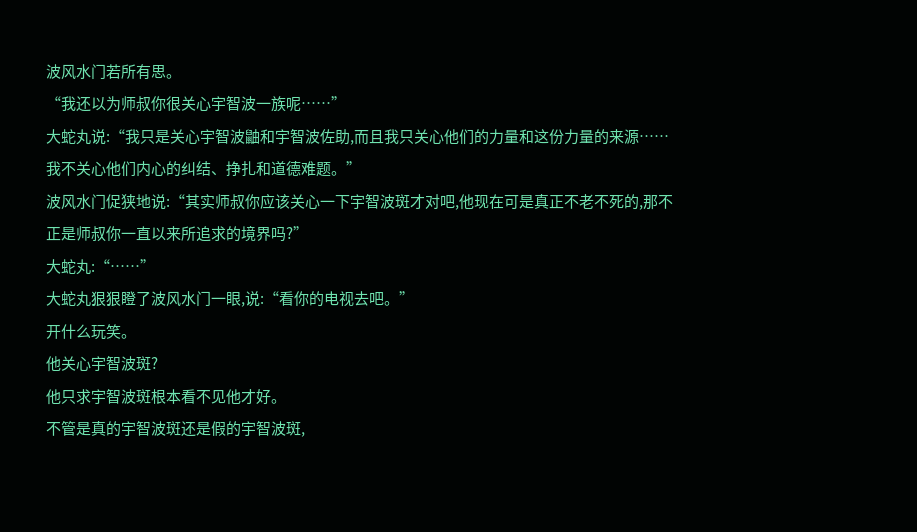波风水门若所有思。
“我还以为师叔你很关心宇智波一族呢……”
大蛇丸说:“我只是关心宇智波鼬和宇智波佐助,而且我只关心他们的力量和这份力量的来源……我不关心他们内心的纠结、挣扎和道德难题。”
波风水门促狭地说:“其实师叔你应该关心一下宇智波斑才对吧,他现在可是真正不老不死的,那不正是师叔你一直以来所追求的境界吗?”
大蛇丸:“……”
大蛇丸狠狠瞪了波风水门一眼,说:“看你的电视去吧。”
开什么玩笑。
他关心宇智波斑?
他只求宇智波斑根本看不见他才好。
不管是真的宇智波斑还是假的宇智波斑,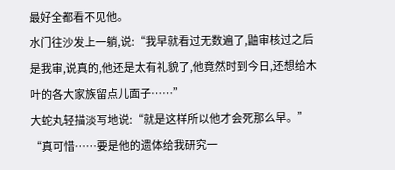最好全都看不见他。
水门往沙发上一躺,说:“我早就看过无数遍了,鼬审核过之后是我审,说真的,他还是太有礼貌了,他竟然时到今日,还想给木叶的各大家族留点儿面子……”
大蛇丸轻描淡写地说:“就是这样所以他才会死那么早。”
“真可惜……要是他的遗体给我研究一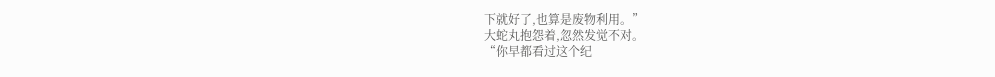下就好了,也算是废物利用。”
大蛇丸抱怨着,忽然发觉不对。
“你早都看过这个纪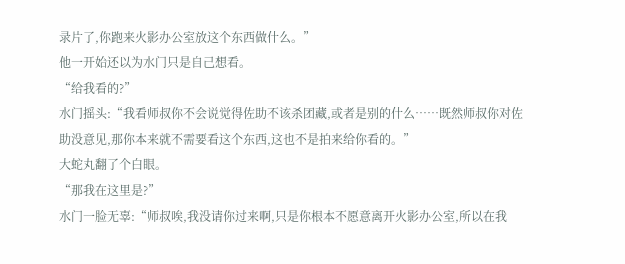录片了,你跑来火影办公室放这个东西做什么。”
他一开始还以为水门只是自己想看。
“给我看的?”
水门摇头:“我看师叔你不会说觉得佐助不该杀团藏,或者是别的什么……既然师叔你对佐助没意见,那你本来就不需要看这个东西,这也不是拍来给你看的。”
大蛇丸翻了个白眼。
“那我在这里是?”
水门一脸无辜:“师叔唉,我没请你过来啊,只是你根本不愿意离开火影办公室,所以在我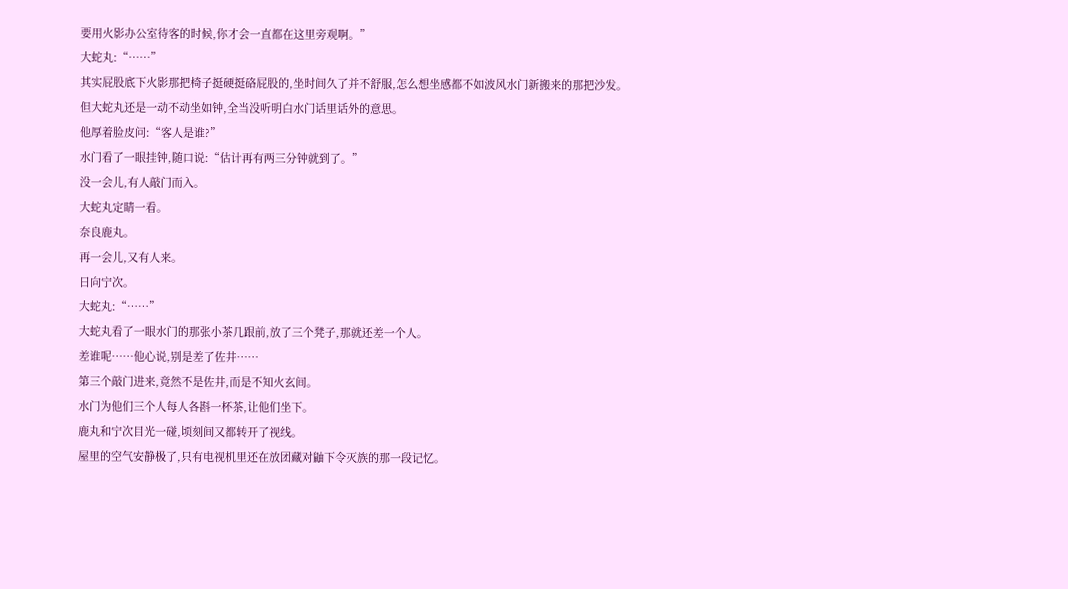要用火影办公室待客的时候,你才会一直都在这里旁观啊。”
大蛇丸:“……”
其实屁股底下火影那把椅子挺硬挺硌屁股的,坐时间久了并不舒服,怎么想坐感都不如波风水门新搬来的那把沙发。
但大蛇丸还是一动不动坐如钟,全当没听明白水门话里话外的意思。
他厚着脸皮问:“客人是谁?”
水门看了一眼挂钟,随口说:“估计再有两三分钟就到了。”
没一会儿,有人敲门而入。
大蛇丸定睛一看。
奈良鹿丸。
再一会儿,又有人来。
日向宁次。
大蛇丸:“……”
大蛇丸看了一眼水门的那张小茶几跟前,放了三个凳子,那就还差一个人。
差谁呢……他心说,别是差了佐井……
第三个敲门进来,竟然不是佐井,而是不知火玄间。
水门为他们三个人每人各斟一杯茶,让他们坐下。
鹿丸和宁次目光一碰,顷刻间又都转开了视线。
屋里的空气安静极了,只有电视机里还在放团藏对鼬下令灭族的那一段记忆。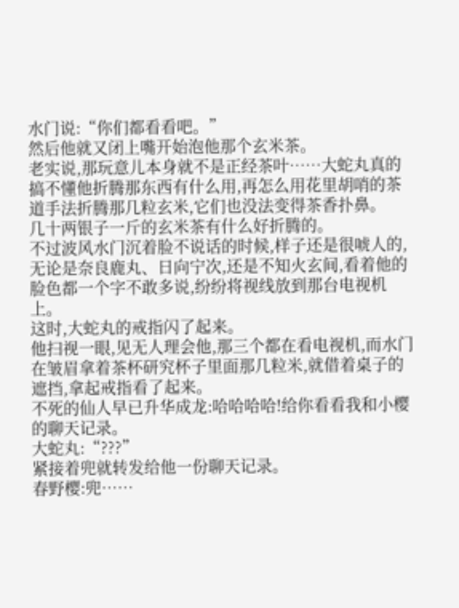水门说:“你们都看看吧。”
然后他就又闭上嘴开始泡他那个玄米茶。
老实说,那玩意儿本身就不是正经茶叶……大蛇丸真的搞不懂他折腾那东西有什么用,再怎么用花里胡哨的茶道手法折腾那几粒玄米,它们也没法变得茶香扑鼻。
几十两银子一斤的玄米茶有什么好折腾的。
不过波风水门沉着脸不说话的时候,样子还是很唬人的,无论是奈良鹿丸、日向宁次,还是不知火玄间,看着他的脸色都一个字不敢多说,纷纷将视线放到那台电视机上。
这时,大蛇丸的戒指闪了起来。
他扫视一眼,见无人理会他,那三个都在看电视机,而水门在皱眉拿着茶杯研究杯子里面那几粒米,就借着桌子的遮挡,拿起戒指看了起来。
不死的仙人早已升华成龙:哈哈哈哈!给你看看我和小樱的聊天记录。
大蛇丸:“???”
紧接着兜就转发给他一份聊天记录。
春野樱:兜……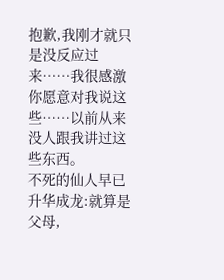抱歉,我刚才就只是没反应过来……我很感激你愿意对我说这些……以前从来没人跟我讲过这些东西。
不死的仙人早已升华成龙:就算是父母,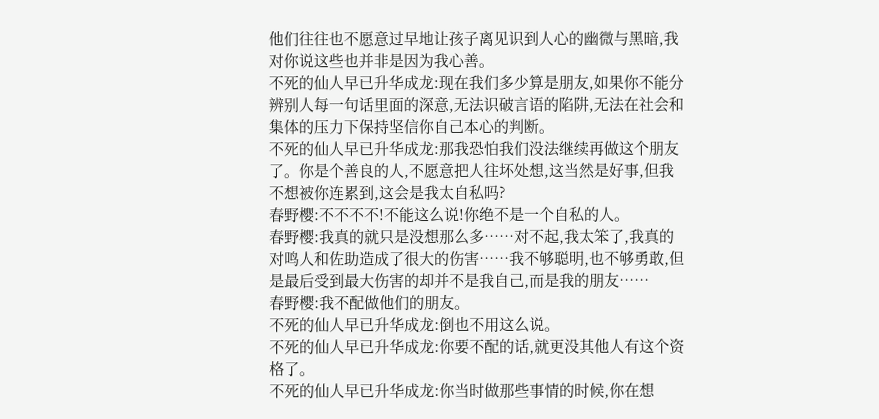他们往往也不愿意过早地让孩子离见识到人心的幽微与黑暗,我对你说这些也并非是因为我心善。
不死的仙人早已升华成龙:现在我们多少算是朋友,如果你不能分辨别人每一句话里面的深意,无法识破言语的陷阱,无法在社会和集体的压力下保持坚信你自己本心的判断。
不死的仙人早已升华成龙:那我恐怕我们没法继续再做这个朋友了。你是个善良的人,不愿意把人往坏处想,这当然是好事,但我不想被你连累到,这会是我太自私吗?
春野樱:不不不不!不能这么说!你绝不是一个自私的人。
春野樱:我真的就只是没想那么多……对不起,我太笨了,我真的对鸣人和佐助造成了很大的伤害……我不够聪明,也不够勇敢,但是最后受到最大伤害的却并不是我自己,而是我的朋友……
春野樱:我不配做他们的朋友。
不死的仙人早已升华成龙:倒也不用这么说。
不死的仙人早已升华成龙:你要不配的话,就更没其他人有这个资格了。
不死的仙人早已升华成龙:你当时做那些事情的时候,你在想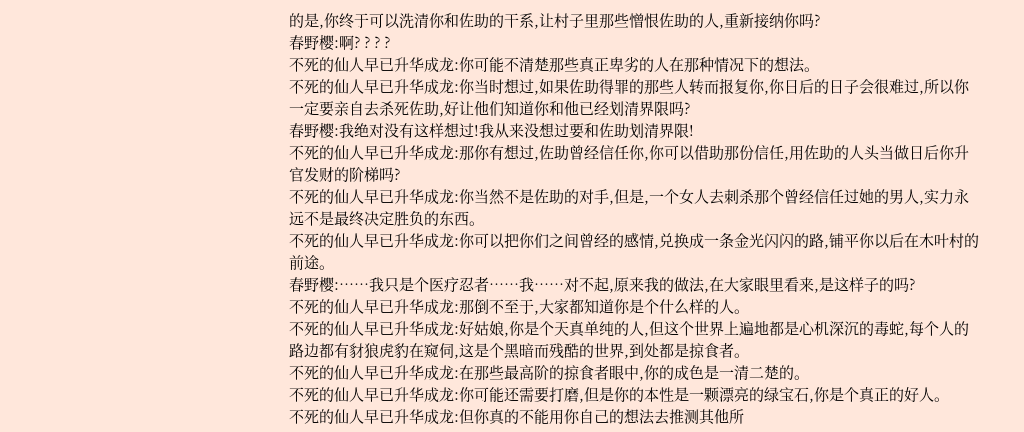的是,你终于可以洗清你和佐助的干系,让村子里那些憎恨佐助的人,重新接纳你吗?
春野樱:啊? ? ? ?
不死的仙人早已升华成龙:你可能不清楚那些真正卑劣的人在那种情况下的想法。
不死的仙人早已升华成龙:你当时想过,如果佐助得罪的那些人转而报复你,你日后的日子会很难过,所以你一定要亲自去杀死佐助,好让他们知道你和他已经划清界限吗?
春野樱:我绝对没有这样想过!我从来没想过要和佐助划清界限!
不死的仙人早已升华成龙:那你有想过,佐助曾经信任你,你可以借助那份信任,用佐助的人头当做日后你升官发财的阶梯吗?
不死的仙人早已升华成龙:你当然不是佐助的对手,但是,一个女人去刺杀那个曾经信任过她的男人,实力永远不是最终决定胜负的东西。
不死的仙人早已升华成龙:你可以把你们之间曾经的感情,兑换成一条金光闪闪的路,铺平你以后在木叶村的前途。
春野樱:……我只是个医疗忍者……我……对不起,原来我的做法,在大家眼里看来,是这样子的吗?
不死的仙人早已升华成龙:那倒不至于,大家都知道你是个什么样的人。
不死的仙人早已升华成龙:好姑娘,你是个天真单纯的人,但这个世界上遍地都是心机深沉的毒蛇,每个人的路边都有豺狼虎豹在窥伺,这是个黑暗而残酷的世界,到处都是掠食者。
不死的仙人早已升华成龙:在那些最高阶的掠食者眼中,你的成色是一清二楚的。
不死的仙人早已升华成龙:你可能还需要打磨,但是你的本性是一颗漂亮的绿宝石,你是个真正的好人。
不死的仙人早已升华成龙:但你真的不能用你自己的想法去推测其他所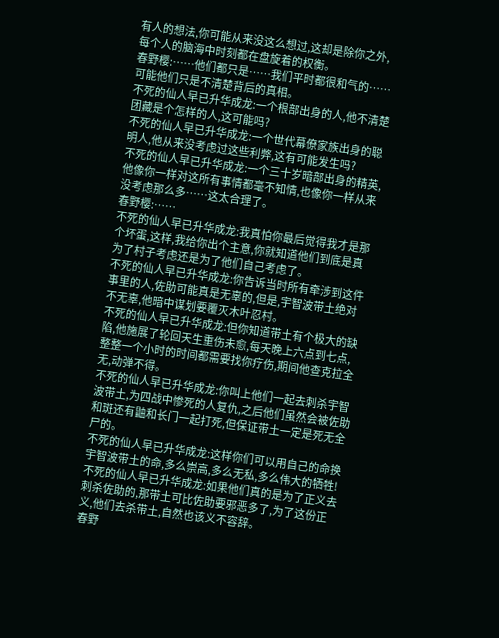有人的想法,你可能从来没这么想过,这却是除你之外,每个人的脑海中时刻都在盘旋着的权衡。
春野樱:……他们都只是……我们平时都很和气的……可能他们只是不清楚背后的真相。
不死的仙人早已升华成龙:一个根部出身的人,他不清楚团藏是个怎样的人,这可能吗?
不死的仙人早已升华成龙:一个世代幕僚家族出身的聪明人,他从来没考虑过这些利弊,这有可能发生吗?
不死的仙人早已升华成龙:一个三十岁暗部出身的精英,他像你一样对这所有事情都毫不知情,也像你一样从来没考虑那么多……这太合理了。
春野樱:……
不死的仙人早已升华成龙:我真怕你最后觉得我才是那个坏蛋,这样,我给你出个主意,你就知道他们到底是真为了村子考虑还是为了他们自己考虑了。
不死的仙人早已升华成龙:你告诉当时所有牵涉到这件事里的人,佐助可能真是无辜的,但是,宇智波带土绝对不无辜,他暗中谋划要覆灭木叶忍村。
不死的仙人早已升华成龙:但你知道带土有个极大的缺陷,他施展了轮回天生重伤未愈,每天晚上六点到七点,整整一个小时的时间都需要找你疗伤,期间他查克拉全无,动弹不得。
不死的仙人早已升华成龙:你叫上他们一起去刺杀宇智波带土,为四战中惨死的人复仇,之后他们虽然会被佐助和斑还有鼬和长门一起打死,但保证带土一定是死无全尸的。
不死的仙人早已升华成龙:这样你们可以用自己的命换宇智波带土的命,多么崇高,多么无私,多么伟大的牺牲!
不死的仙人早已升华成龙:如果他们真的是为了正义去刺杀佐助的,那带土可比佐助要邪恶多了,为了这份正义,他们去杀带土,自然也该义不容辞。
春野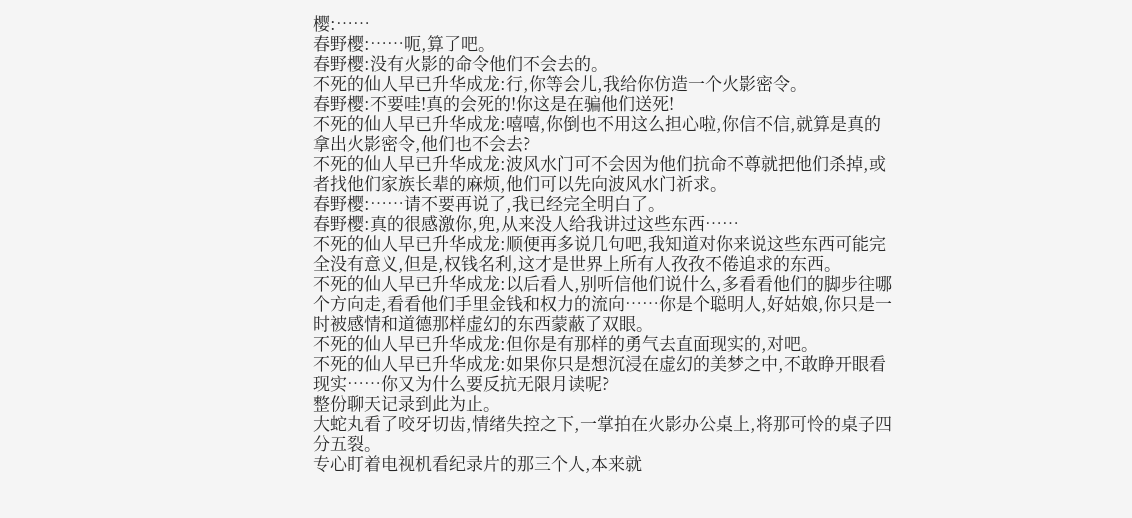樱:……
春野樱:……呃,算了吧。
春野樱:没有火影的命令他们不会去的。
不死的仙人早已升华成龙:行,你等会儿,我给你仿造一个火影密令。
春野樱:不要哇!真的会死的!你这是在骗他们送死!
不死的仙人早已升华成龙:嘻嘻,你倒也不用这么担心啦,你信不信,就算是真的拿出火影密令,他们也不会去?
不死的仙人早已升华成龙:波风水门可不会因为他们抗命不尊就把他们杀掉,或者找他们家族长辈的麻烦,他们可以先向波风水门祈求。
春野樱:……请不要再说了,我已经完全明白了。
春野樱:真的很感激你,兜,从来没人给我讲过这些东西……
不死的仙人早已升华成龙:顺便再多说几句吧,我知道对你来说这些东西可能完全没有意义,但是,权钱名利,这才是世界上所有人孜孜不倦追求的东西。
不死的仙人早已升华成龙:以后看人,别听信他们说什么,多看看他们的脚步往哪个方向走,看看他们手里金钱和权力的流向……你是个聪明人,好姑娘,你只是一时被感情和道德那样虚幻的东西蒙蔽了双眼。
不死的仙人早已升华成龙:但你是有那样的勇气去直面现实的,对吧。
不死的仙人早已升华成龙:如果你只是想沉浸在虚幻的美梦之中,不敢睁开眼看现实……你又为什么要反抗无限月读呢?
整份聊天记录到此为止。
大蛇丸看了咬牙切齿,情绪失控之下,一掌拍在火影办公桌上,将那可怜的桌子四分五裂。
专心盯着电视机看纪录片的那三个人,本来就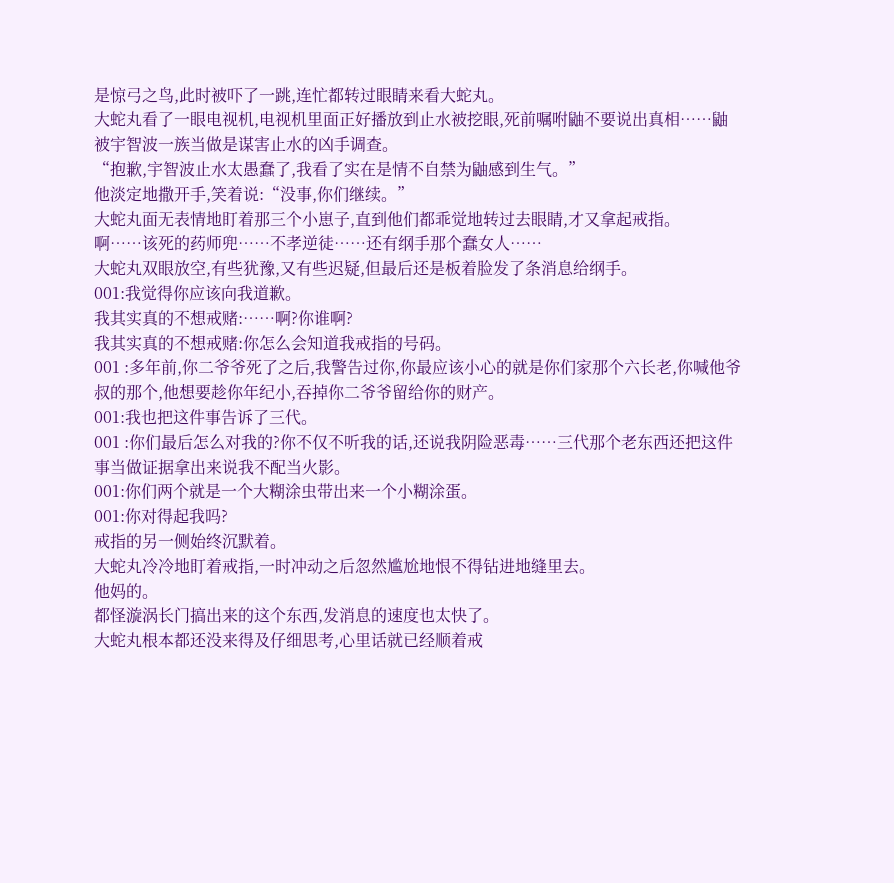是惊弓之鸟,此时被吓了一跳,连忙都转过眼睛来看大蛇丸。
大蛇丸看了一眼电视机,电视机里面正好播放到止水被挖眼,死前嘱咐鼬不要说出真相……鼬被宇智波一族当做是谋害止水的凶手调查。
“抱歉,宇智波止水太愚蠢了,我看了实在是情不自禁为鼬感到生气。”
他淡定地撒开手,笑着说:“没事,你们继续。”
大蛇丸面无表情地盯着那三个小崽子,直到他们都乖觉地转过去眼睛,才又拿起戒指。
啊……该死的药师兜……不孝逆徒……还有纲手那个蠢女人……
大蛇丸双眼放空,有些犹豫,又有些迟疑,但最后还是板着脸发了条消息给纲手。
001:我觉得你应该向我道歉。
我其实真的不想戒赌:……啊?你谁啊?
我其实真的不想戒赌:你怎么会知道我戒指的号码。
001 :多年前,你二爷爷死了之后,我警告过你,你最应该小心的就是你们家那个六长老,你喊他爷叔的那个,他想要趁你年纪小,吞掉你二爷爷留给你的财产。
001:我也把这件事告诉了三代。
001 :你们最后怎么对我的?你不仅不听我的话,还说我阴险恶毒……三代那个老东西还把这件事当做证据拿出来说我不配当火影。
001:你们两个就是一个大糊涂虫带出来一个小糊涂蛋。
001:你对得起我吗?
戒指的另一侧始终沉默着。
大蛇丸冷冷地盯着戒指,一时冲动之后忽然尴尬地恨不得钻进地缝里去。
他妈的。
都怪漩涡长门搞出来的这个东西,发消息的速度也太快了。
大蛇丸根本都还没来得及仔细思考,心里话就已经顺着戒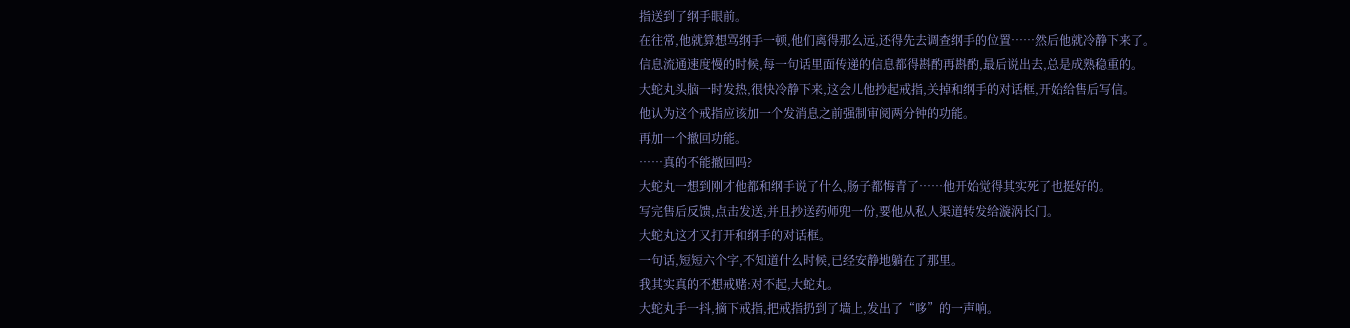指送到了纲手眼前。
在往常,他就算想骂纲手一顿,他们离得那么远,还得先去调查纲手的位置……然后他就冷静下来了。
信息流通速度慢的时候,每一句话里面传递的信息都得斟酌再斟酌,最后说出去,总是成熟稳重的。
大蛇丸头脑一时发热,很快冷静下来,这会儿他抄起戒指,关掉和纲手的对话框,开始给售后写信。
他认为这个戒指应该加一个发消息之前强制审阅两分钟的功能。
再加一个撤回功能。
……真的不能撤回吗?
大蛇丸一想到刚才他都和纲手说了什么,肠子都悔青了……他开始觉得其实死了也挺好的。
写完售后反馈,点击发送,并且抄送药师兜一份,要他从私人渠道转发给漩涡长门。
大蛇丸这才又打开和纲手的对话框。
一句话,短短六个字,不知道什么时候,已经安静地躺在了那里。
我其实真的不想戒赌:对不起,大蛇丸。
大蛇丸手一抖,摘下戒指,把戒指扔到了墙上,发出了“哆”的一声响。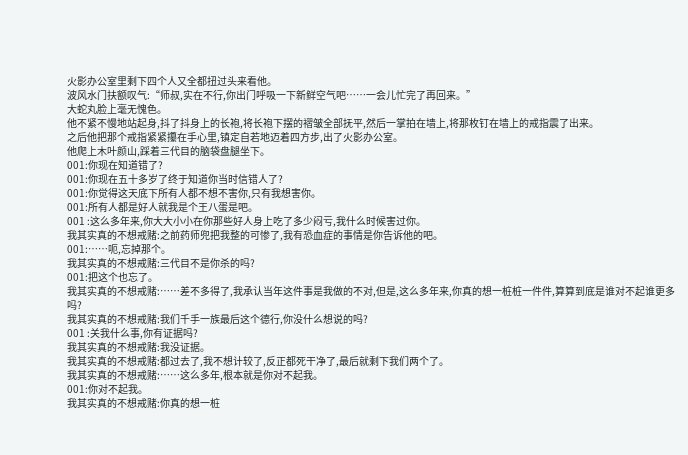火影办公室里剩下四个人又全都扭过头来看他。
波风水门扶额叹气:“师叔,实在不行,你出门呼吸一下新鲜空气吧……一会儿忙完了再回来。”
大蛇丸脸上毫无愧色。
他不紧不慢地站起身,抖了抖身上的长袍,将长袍下摆的褶皱全部抚平,然后一掌拍在墙上,将那枚钉在墙上的戒指震了出来。
之后他把那个戒指紧紧攥在手心里,镇定自若地迈着四方步,出了火影办公室。
他爬上木叶颜山,踩着三代目的脑袋盘腿坐下。
001:你现在知道错了?
001:你现在五十多岁了终于知道你当时信错人了?
001:你觉得这天底下所有人都不想不害你,只有我想害你。
001:所有人都是好人就我是个王八蛋是吧。
001 :这么多年来,你大大小小在你那些好人身上吃了多少闷亏,我什么时候害过你。
我其实真的不想戒赌:之前药师兜把我整的可惨了,我有恐血症的事情是你告诉他的吧。
001:……呃,忘掉那个。
我其实真的不想戒赌:三代目不是你杀的吗?
001:把这个也忘了。
我其实真的不想戒赌:……差不多得了,我承认当年这件事是我做的不对,但是,这么多年来,你真的想一桩桩一件件,算算到底是谁对不起谁更多吗?
我其实真的不想戒赌:我们千手一族最后这个德行,你没什么想说的吗?
001 :关我什么事,你有证据吗?
我其实真的不想戒赌:我没证据。
我其实真的不想戒赌:都过去了,我不想计较了,反正都死干净了,最后就剩下我们两个了。
我其实真的不想戒赌:……这么多年,根本就是你对不起我。
001:你对不起我。
我其实真的不想戒赌:你真的想一桩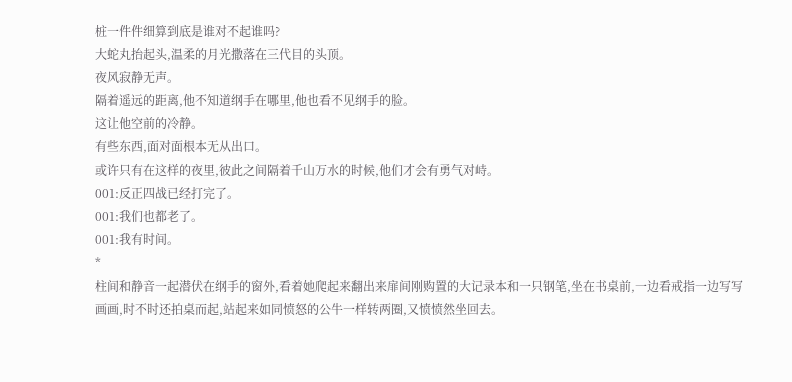桩一件件细算到底是谁对不起谁吗?
大蛇丸抬起头,温柔的月光撒落在三代目的头顶。
夜风寂静无声。
隔着遥远的距离,他不知道纲手在哪里,他也看不见纲手的脸。
这让他空前的冷静。
有些东西,面对面根本无从出口。
或许只有在这样的夜里,彼此之间隔着千山万水的时候,他们才会有勇气对峙。
001:反正四战已经打完了。
001:我们也都老了。
001:我有时间。
*
柱间和静音一起潜伏在纲手的窗外,看着她爬起来翻出来扉间刚购置的大记录本和一只钢笔,坐在书桌前,一边看戒指一边写写画画,时不时还拍桌而起,站起来如同愤怒的公牛一样转两圈,又愤愤然坐回去。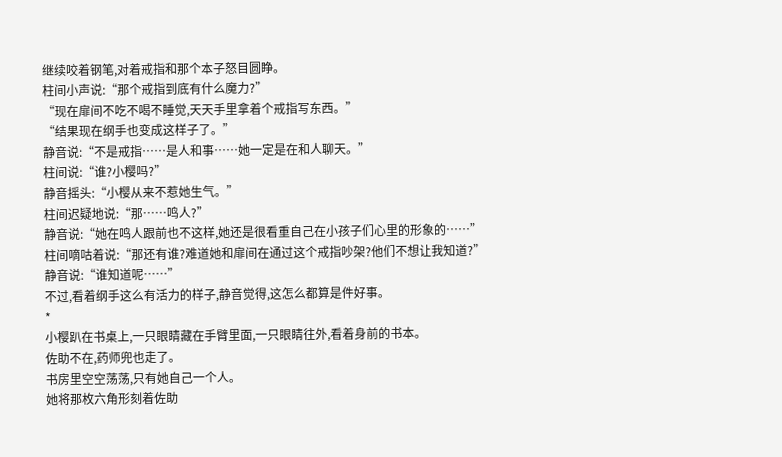继续咬着钢笔,对着戒指和那个本子怒目圆睁。
柱间小声说:“那个戒指到底有什么魔力?”
“现在扉间不吃不喝不睡觉,天天手里拿着个戒指写东西。”
“结果现在纲手也变成这样子了。”
静音说:“不是戒指……是人和事……她一定是在和人聊天。”
柱间说:“谁?小樱吗?”
静音摇头:“小樱从来不惹她生气。”
柱间迟疑地说:“那……鸣人?”
静音说:“她在鸣人跟前也不这样,她还是很看重自己在小孩子们心里的形象的……”
柱间嘀咕着说:“那还有谁?难道她和扉间在通过这个戒指吵架?他们不想让我知道?”
静音说:“谁知道呢……”
不过,看着纲手这么有活力的样子,静音觉得,这怎么都算是件好事。
*
小樱趴在书桌上,一只眼睛藏在手臂里面,一只眼睛往外,看着身前的书本。
佐助不在,药师兜也走了。
书房里空空荡荡,只有她自己一个人。
她将那枚六角形刻着佐助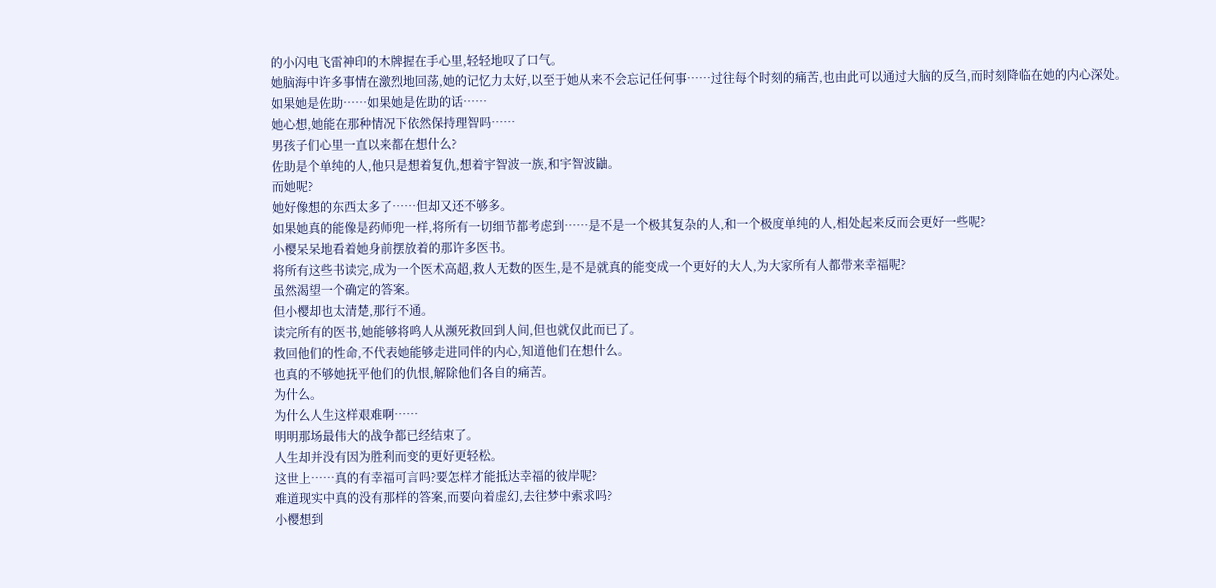的小闪电飞雷神印的木牌握在手心里,轻轻地叹了口气。
她脑海中许多事情在激烈地回荡,她的记忆力太好,以至于她从来不会忘记任何事……过往每个时刻的痛苦,也由此可以通过大脑的反刍,而时刻降临在她的内心深处。
如果她是佐助……如果她是佐助的话……
她心想,她能在那种情况下依然保持理智吗……
男孩子们心里一直以来都在想什么?
佐助是个单纯的人,他只是想着复仇,想着宇智波一族,和宇智波鼬。
而她呢?
她好像想的东西太多了……但却又还不够多。
如果她真的能像是药师兜一样,将所有一切细节都考虑到……是不是一个极其复杂的人,和一个极度单纯的人,相处起来反而会更好一些呢?
小樱呆呆地看着她身前摆放着的那许多医书。
将所有这些书读完,成为一个医术高超,救人无数的医生,是不是就真的能变成一个更好的大人,为大家所有人都带来幸福呢?
虽然渴望一个确定的答案。
但小樱却也太清楚,那行不通。
读完所有的医书,她能够将鸣人从濒死救回到人间,但也就仅此而已了。
救回他们的性命,不代表她能够走进同伴的内心,知道他们在想什么。
也真的不够她抚平他们的仇恨,解除他们各自的痛苦。
为什么。
为什么人生这样艰难啊……
明明那场最伟大的战争都已经结束了。
人生却并没有因为胜利而变的更好更轻松。
这世上……真的有幸福可言吗?要怎样才能抵达幸福的彼岸呢?
难道现实中真的没有那样的答案,而要向着虚幻,去往梦中索求吗?
小樱想到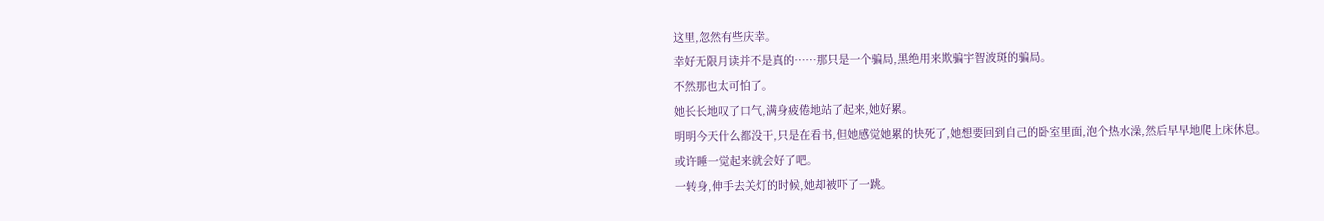这里,忽然有些庆幸。
幸好无限月读并不是真的……那只是一个骗局,黑绝用来欺骗宇智波斑的骗局。
不然那也太可怕了。
她长长地叹了口气,满身疲倦地站了起来,她好累。
明明今天什么都没干,只是在看书,但她感觉她累的快死了,她想要回到自己的卧室里面,泡个热水澡,然后早早地爬上床休息。
或许睡一觉起来就会好了吧。
一转身,伸手去关灯的时候,她却被吓了一跳。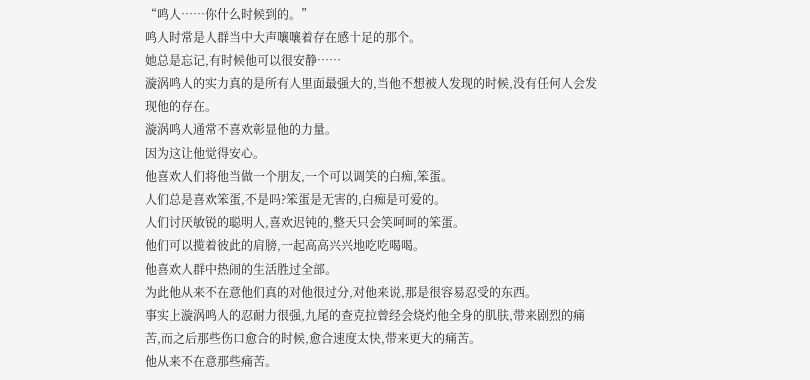“鸣人……你什么时候到的。”
鸣人时常是人群当中大声嚷嚷着存在感十足的那个。
她总是忘记,有时候他可以很安静……
漩涡鸣人的实力真的是所有人里面最强大的,当他不想被人发现的时候,没有任何人会发现他的存在。
漩涡鸣人通常不喜欢彰显他的力量。
因为这让他觉得安心。
他喜欢人们将他当做一个朋友,一个可以调笑的白痴,笨蛋。
人们总是喜欢笨蛋,不是吗?笨蛋是无害的,白痴是可爱的。
人们讨厌敏锐的聪明人,喜欢迟钝的,整天只会笑呵呵的笨蛋。
他们可以揽着彼此的肩膀,一起高高兴兴地吃吃喝喝。
他喜欢人群中热闹的生活胜过全部。
为此他从来不在意他们真的对他很过分,对他来说,那是很容易忍受的东西。
事实上漩涡鸣人的忍耐力很强,九尾的查克拉曾经会烧灼他全身的肌肤,带来剧烈的痛苦,而之后那些伤口愈合的时候,愈合速度太快,带来更大的痛苦。
他从来不在意那些痛苦。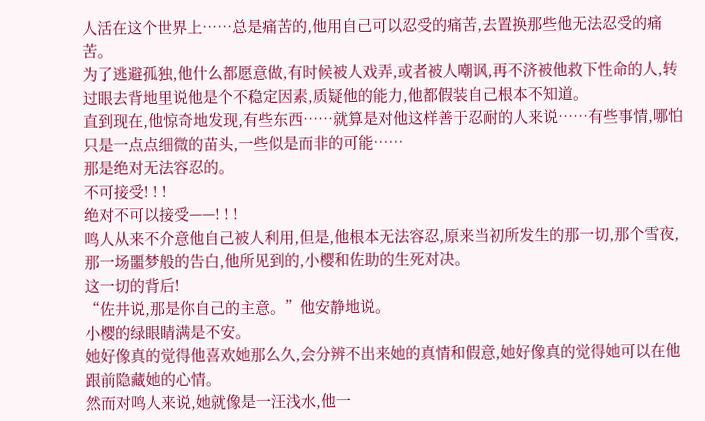人活在这个世界上……总是痛苦的,他用自己可以忍受的痛苦,去置换那些他无法忍受的痛苦。
为了逃避孤独,他什么都愿意做,有时候被人戏弄,或者被人嘲讽,再不济被他救下性命的人,转过眼去背地里说他是个不稳定因素,质疑他的能力,他都假装自己根本不知道。
直到现在,他惊奇地发现,有些东西……就算是对他这样善于忍耐的人来说……有些事情,哪怕只是一点点细微的苗头,一些似是而非的可能……
那是绝对无法容忍的。
不可接受! ! !
绝对不可以接受——! ! !
鸣人从来不介意他自己被人利用,但是,他根本无法容忍,原来当初所发生的那一切,那个雪夜,那一场噩梦般的告白,他所见到的,小樱和佐助的生死对决。
这一切的背后!
“佐井说,那是你自己的主意。”他安静地说。
小樱的绿眼睛满是不安。
她好像真的觉得他喜欢她那么久,会分辨不出来她的真情和假意,她好像真的觉得她可以在他跟前隐藏她的心情。
然而对鸣人来说,她就像是一汪浅水,他一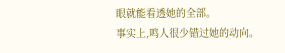眼就能看透她的全部。
事实上,鸣人很少错过她的动向。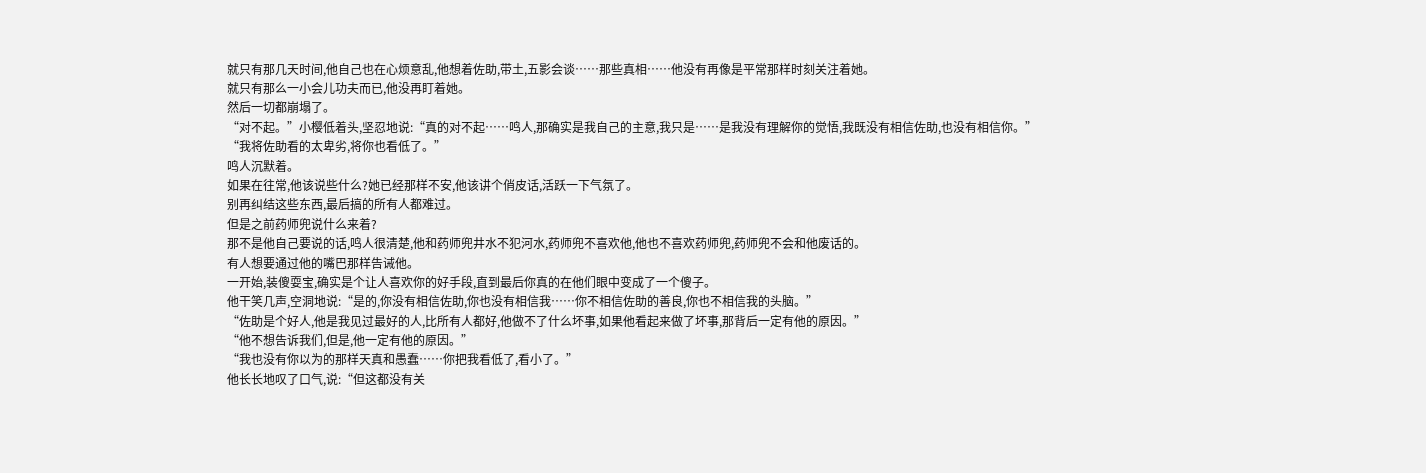就只有那几天时间,他自己也在心烦意乱,他想着佐助,带土,五影会谈……那些真相……他没有再像是平常那样时刻关注着她。
就只有那么一小会儿功夫而已,他没再盯着她。
然后一切都崩塌了。
“对不起。”小樱低着头,坚忍地说:“真的对不起……鸣人,那确实是我自己的主意,我只是……是我没有理解你的觉悟,我既没有相信佐助,也没有相信你。”
“我将佐助看的太卑劣,将你也看低了。”
鸣人沉默着。
如果在往常,他该说些什么?她已经那样不安,他该讲个俏皮话,活跃一下气氛了。
别再纠结这些东西,最后搞的所有人都难过。
但是之前药师兜说什么来着?
那不是他自己要说的话,鸣人很清楚,他和药师兜井水不犯河水,药师兜不喜欢他,他也不喜欢药师兜,药师兜不会和他废话的。
有人想要通过他的嘴巴那样告诫他。
一开始,装傻耍宝,确实是个让人喜欢你的好手段,直到最后你真的在他们眼中变成了一个傻子。
他干笑几声,空洞地说:“是的,你没有相信佐助,你也没有相信我……你不相信佐助的善良,你也不相信我的头脑。”
“佐助是个好人,他是我见过最好的人,比所有人都好,他做不了什么坏事,如果他看起来做了坏事,那背后一定有他的原因。”
“他不想告诉我们,但是,他一定有他的原因。”
“我也没有你以为的那样天真和愚蠢……你把我看低了,看小了。”
他长长地叹了口气,说:“但这都没有关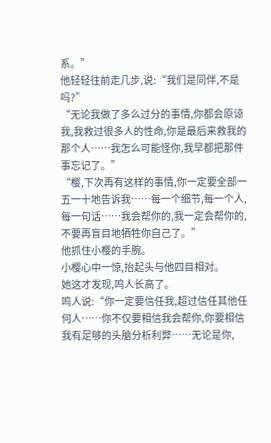系。”
他轻轻往前走几步,说:“我们是同伴,不是吗?”
“无论我做了多么过分的事情,你都会原谅我,我救过很多人的性命,你是最后来救我的那个人……我怎么可能怪你,我早都把那件事忘记了。”
“樱,下次再有这样的事情,你一定要全部一五一十地告诉我……每一个细节,每一个人,每一句话……我会帮你的,我一定会帮你的,不要再盲目地牺牲你自己了。”
他抓住小樱的手腕。
小樱心中一惊,抬起头与他四目相对。
她这才发现,鸣人长高了。
鸣人说:“你一定要信任我,超过信任其他任何人……你不仅要相信我会帮你,你要相信我有足够的头脑分析利弊……无论是你,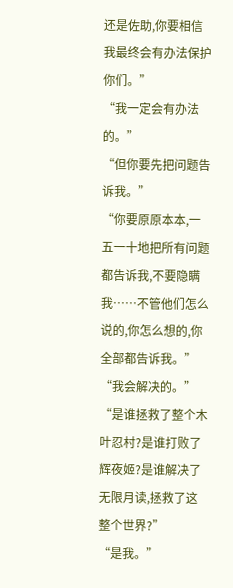还是佐助,你要相信我最终会有办法保护你们。”
“我一定会有办法的。”
“但你要先把问题告诉我。”
“你要原原本本,一五一十地把所有问题都告诉我,不要隐瞒我……不管他们怎么说的,你怎么想的,你全部都告诉我。”
“我会解决的。”
“是谁拯救了整个木叶忍村?是谁打败了辉夜姬?是谁解决了无限月读,拯救了这整个世界?”
“是我。”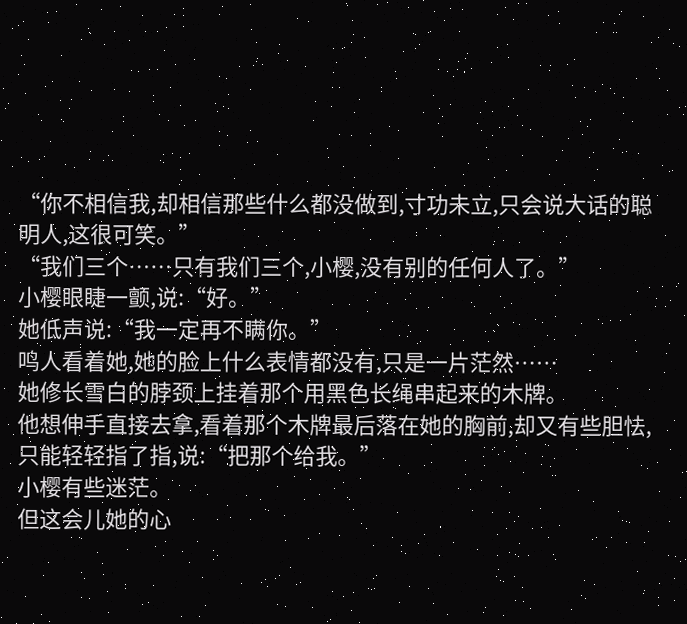“你不相信我,却相信那些什么都没做到,寸功未立,只会说大话的聪明人,这很可笑。”
“我们三个……只有我们三个,小樱,没有别的任何人了。”
小樱眼睫一颤,说:“好。”
她低声说:“我一定再不瞒你。”
鸣人看着她,她的脸上什么表情都没有,只是一片茫然……
她修长雪白的脖颈上挂着那个用黑色长绳串起来的木牌。
他想伸手直接去拿,看着那个木牌最后落在她的胸前,却又有些胆怯,只能轻轻指了指,说:“把那个给我。”
小樱有些迷茫。
但这会儿她的心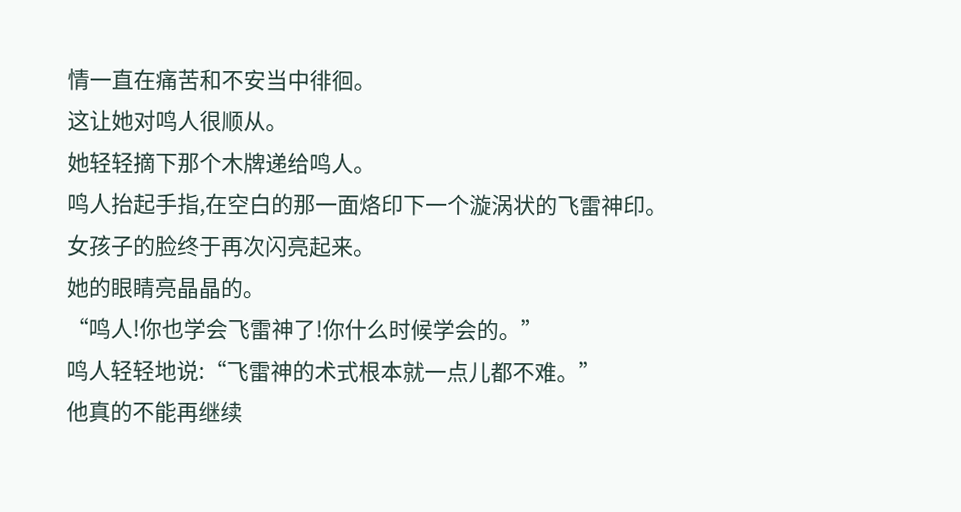情一直在痛苦和不安当中徘徊。
这让她对鸣人很顺从。
她轻轻摘下那个木牌递给鸣人。
鸣人抬起手指,在空白的那一面烙印下一个漩涡状的飞雷神印。
女孩子的脸终于再次闪亮起来。
她的眼睛亮晶晶的。
“鸣人!你也学会飞雷神了!你什么时候学会的。”
鸣人轻轻地说:“飞雷神的术式根本就一点儿都不难。”
他真的不能再继续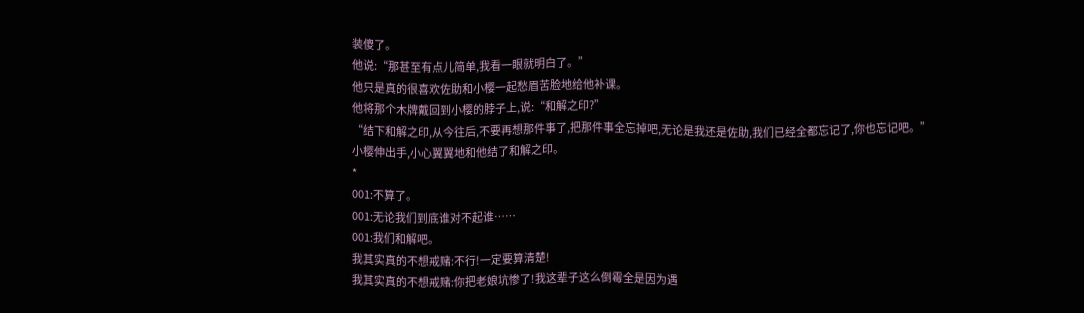装傻了。
他说:“那甚至有点儿简单,我看一眼就明白了。”
他只是真的很喜欢佐助和小樱一起愁眉苦脸地给他补课。
他将那个木牌戴回到小樱的脖子上,说:“和解之印?”
“结下和解之印,从今往后,不要再想那件事了,把那件事全忘掉吧,无论是我还是佐助,我们已经全都忘记了,你也忘记吧。”
小樱伸出手,小心翼翼地和他结了和解之印。
*
001:不算了。
001:无论我们到底谁对不起谁……
001:我们和解吧。
我其实真的不想戒赌:不行!一定要算清楚!
我其实真的不想戒赌:你把老娘坑惨了!我这辈子这么倒霉全是因为遇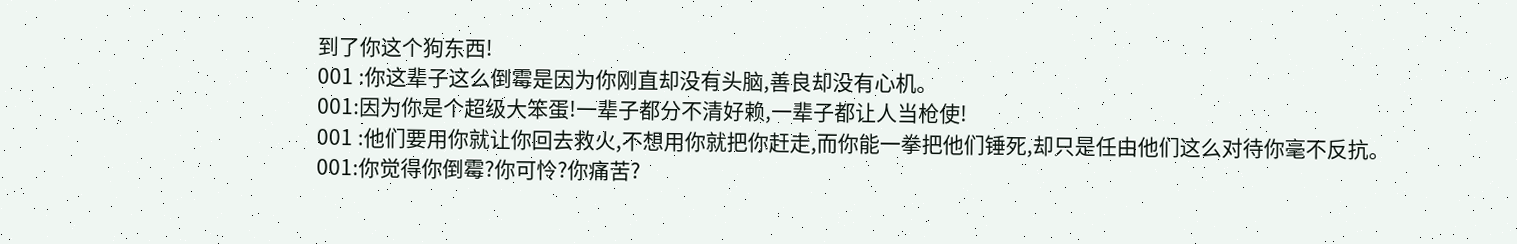到了你这个狗东西!
001 :你这辈子这么倒霉是因为你刚直却没有头脑,善良却没有心机。
001:因为你是个超级大笨蛋!一辈子都分不清好赖,一辈子都让人当枪使!
001 :他们要用你就让你回去救火,不想用你就把你赶走,而你能一拳把他们锤死,却只是任由他们这么对待你毫不反抗。
001:你觉得你倒霉?你可怜?你痛苦?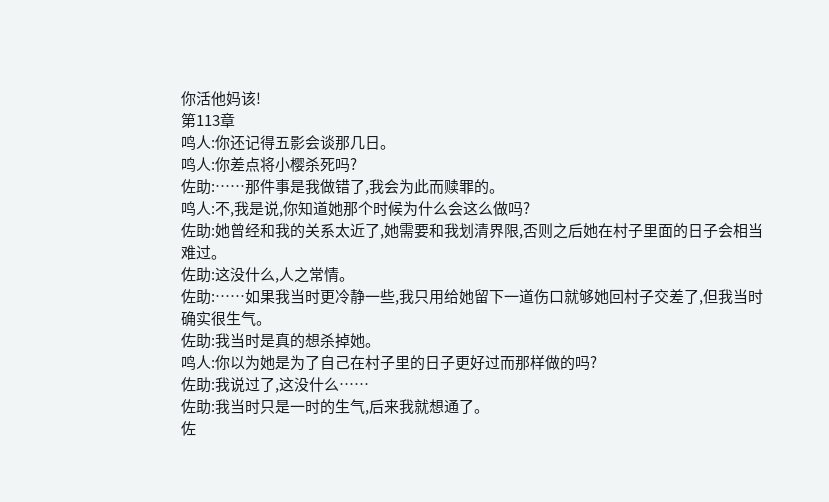你活他妈该!
第113章
鸣人:你还记得五影会谈那几日。
鸣人:你差点将小樱杀死吗?
佐助:……那件事是我做错了,我会为此而赎罪的。
鸣人:不,我是说,你知道她那个时候为什么会这么做吗?
佐助:她曾经和我的关系太近了,她需要和我划清界限,否则之后她在村子里面的日子会相当难过。
佐助:这没什么,人之常情。
佐助:……如果我当时更冷静一些,我只用给她留下一道伤口就够她回村子交差了,但我当时确实很生气。
佐助:我当时是真的想杀掉她。
鸣人:你以为她是为了自己在村子里的日子更好过而那样做的吗?
佐助:我说过了,这没什么……
佐助:我当时只是一时的生气,后来我就想通了。
佐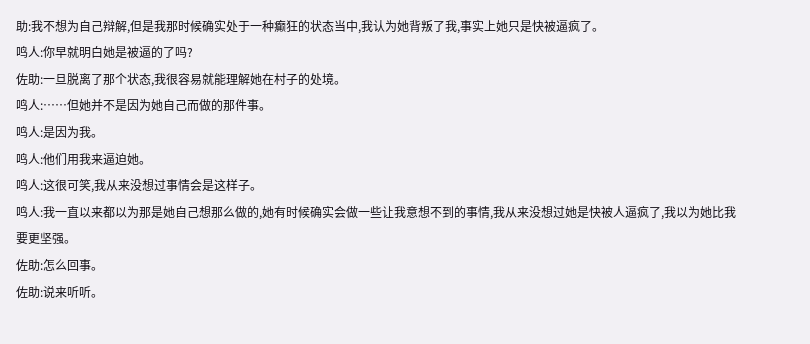助:我不想为自己辩解,但是我那时候确实处于一种癫狂的状态当中,我认为她背叛了我,事实上她只是快被逼疯了。
鸣人:你早就明白她是被逼的了吗?
佐助:一旦脱离了那个状态,我很容易就能理解她在村子的处境。
鸣人:……但她并不是因为她自己而做的那件事。
鸣人:是因为我。
鸣人:他们用我来逼迫她。
鸣人:这很可笑,我从来没想过事情会是这样子。
鸣人:我一直以来都以为那是她自己想那么做的,她有时候确实会做一些让我意想不到的事情,我从来没想过她是快被人逼疯了,我以为她比我要更坚强。
佐助:怎么回事。
佐助:说来听听。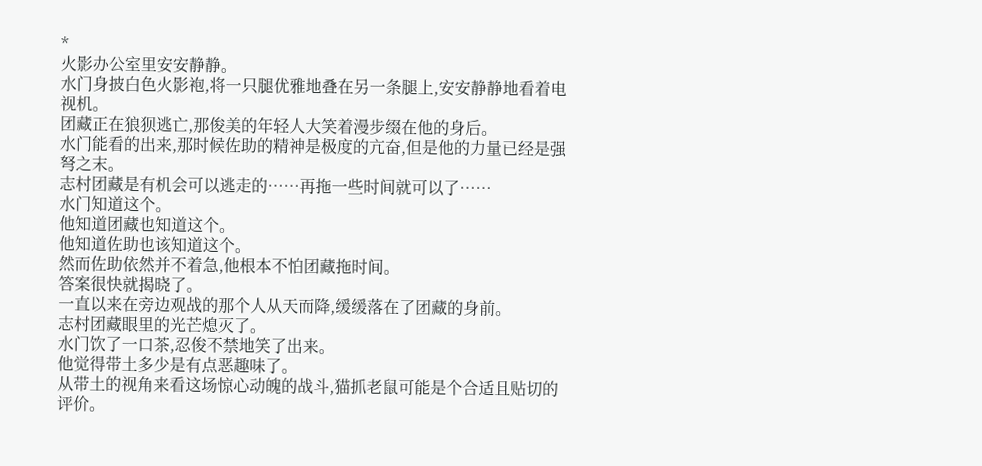*
火影办公室里安安静静。
水门身披白色火影袍,将一只腿优雅地叠在另一条腿上,安安静静地看着电视机。
团藏正在狼狈逃亡,那俊美的年轻人大笑着漫步缀在他的身后。
水门能看的出来,那时候佐助的精神是极度的亢奋,但是他的力量已经是强弩之末。
志村团藏是有机会可以逃走的……再拖一些时间就可以了……
水门知道这个。
他知道团藏也知道这个。
他知道佐助也该知道这个。
然而佐助依然并不着急,他根本不怕团藏拖时间。
答案很快就揭晓了。
一直以来在旁边观战的那个人从天而降,缓缓落在了团藏的身前。
志村团藏眼里的光芒熄灭了。
水门饮了一口茶,忍俊不禁地笑了出来。
他觉得带土多少是有点恶趣味了。
从带土的视角来看这场惊心动魄的战斗,猫抓老鼠可能是个合适且贴切的评价。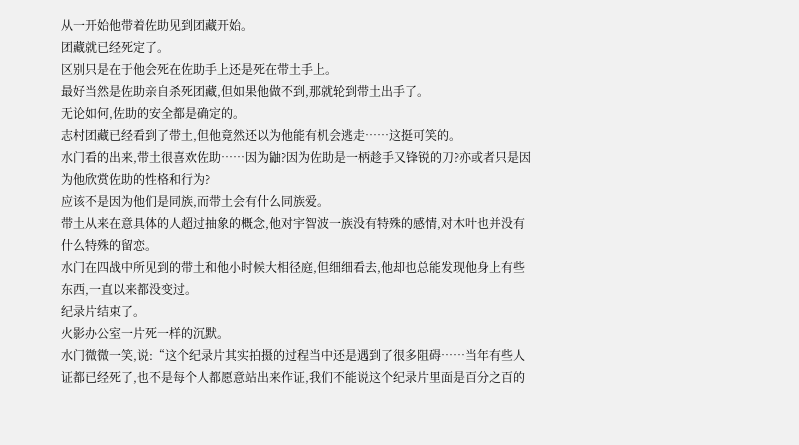从一开始他带着佐助见到团藏开始。
团藏就已经死定了。
区别只是在于他会死在佐助手上还是死在带土手上。
最好当然是佐助亲自杀死团藏,但如果他做不到,那就轮到带土出手了。
无论如何,佐助的安全都是确定的。
志村团藏已经看到了带土,但他竟然还以为他能有机会逃走……这挺可笑的。
水门看的出来,带土很喜欢佐助……因为鼬?因为佐助是一柄趁手又锋锐的刀?亦或者只是因为他欣赏佐助的性格和行为?
应该不是因为他们是同族,而带土会有什么同族爱。
带土从来在意具体的人超过抽象的概念,他对宇智波一族没有特殊的感情,对木叶也并没有什么特殊的留恋。
水门在四战中所见到的带土和他小时候大相径庭,但细细看去,他却也总能发现他身上有些东西,一直以来都没变过。
纪录片结束了。
火影办公室一片死一样的沉默。
水门微微一笑,说:“这个纪录片其实拍摄的过程当中还是遇到了很多阻碍……当年有些人证都已经死了,也不是每个人都愿意站出来作证,我们不能说这个纪录片里面是百分之百的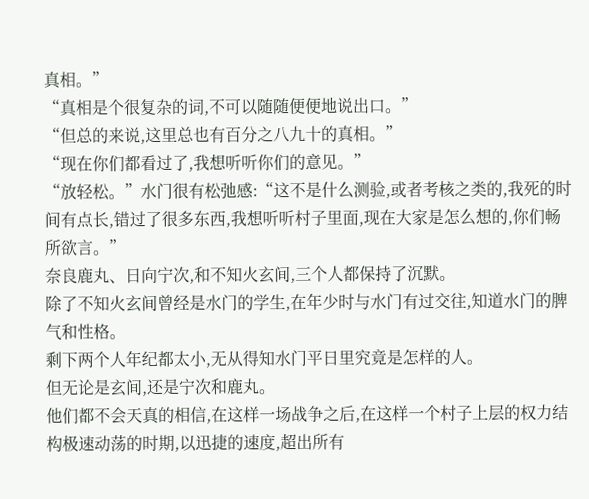真相。”
“真相是个很复杂的词,不可以随随便便地说出口。”
“但总的来说,这里总也有百分之八九十的真相。”
“现在你们都看过了,我想听听你们的意见。”
“放轻松。”水门很有松弛感:“这不是什么测验,或者考核之类的,我死的时间有点长,错过了很多东西,我想听听村子里面,现在大家是怎么想的,你们畅所欲言。”
奈良鹿丸、日向宁次,和不知火玄间,三个人都保持了沉默。
除了不知火玄间曾经是水门的学生,在年少时与水门有过交往,知道水门的脾气和性格。
剩下两个人年纪都太小,无从得知水门平日里究竟是怎样的人。
但无论是玄间,还是宁次和鹿丸。
他们都不会天真的相信,在这样一场战争之后,在这样一个村子上层的权力结构极速动荡的时期,以迅捷的速度,超出所有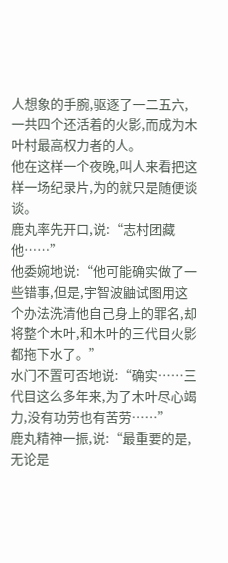人想象的手腕,驱逐了一二五六,一共四个还活着的火影,而成为木叶村最高权力者的人。
他在这样一个夜晚,叫人来看把这样一场纪录片,为的就只是随便谈谈。
鹿丸率先开口,说:“志村团藏他……”
他委婉地说:“他可能确实做了一些错事,但是,宇智波鼬试图用这个办法洗清他自己身上的罪名,却将整个木叶,和木叶的三代目火影都拖下水了。”
水门不置可否地说:“确实……三代目这么多年来,为了木叶尽心竭力,没有功劳也有苦劳……”
鹿丸精神一振,说:“最重要的是,无论是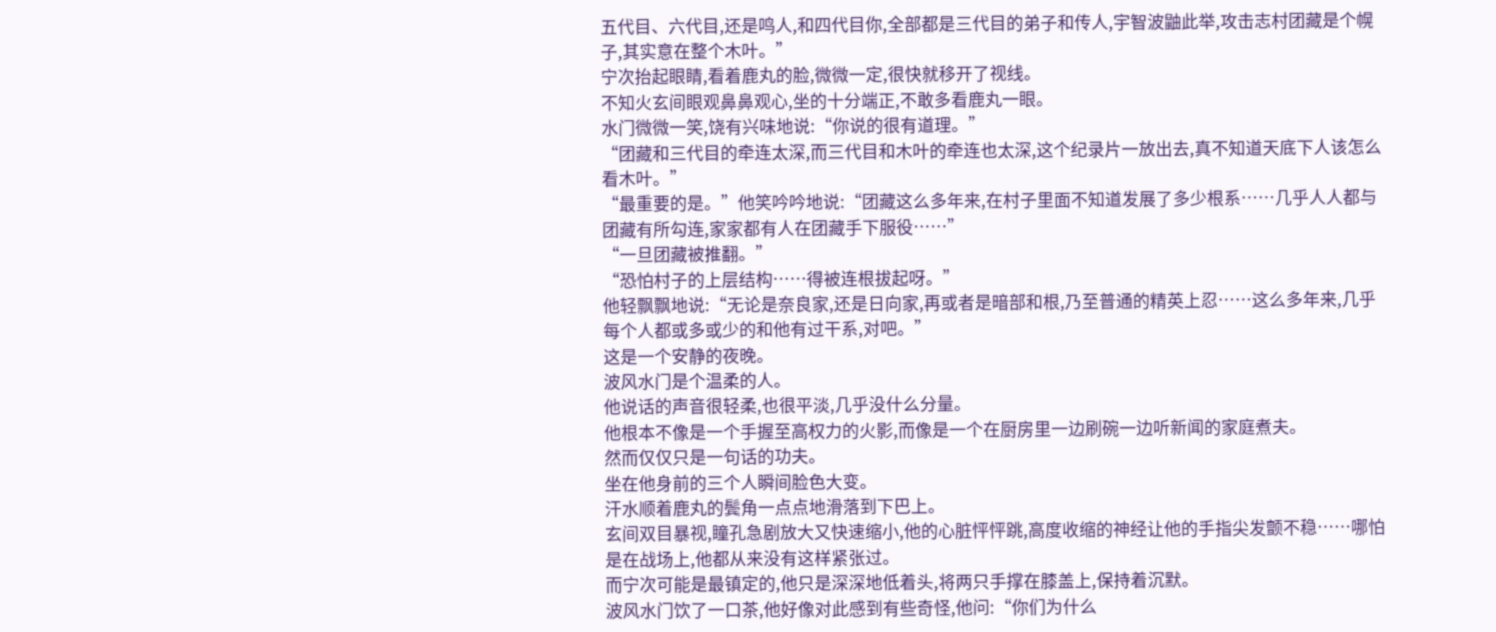五代目、六代目,还是鸣人,和四代目你,全部都是三代目的弟子和传人,宇智波鼬此举,攻击志村团藏是个幌子,其实意在整个木叶。”
宁次抬起眼睛,看着鹿丸的脸,微微一定,很快就移开了视线。
不知火玄间眼观鼻鼻观心,坐的十分端正,不敢多看鹿丸一眼。
水门微微一笑,饶有兴味地说:“你说的很有道理。”
“团藏和三代目的牵连太深,而三代目和木叶的牵连也太深,这个纪录片一放出去,真不知道天底下人该怎么看木叶。”
“最重要的是。”他笑吟吟地说:“团藏这么多年来,在村子里面不知道发展了多少根系……几乎人人都与团藏有所勾连,家家都有人在团藏手下服役……”
“一旦团藏被推翻。”
“恐怕村子的上层结构……得被连根拔起呀。”
他轻飘飘地说:“无论是奈良家,还是日向家,再或者是暗部和根,乃至普通的精英上忍……这么多年来,几乎每个人都或多或少的和他有过干系,对吧。”
这是一个安静的夜晚。
波风水门是个温柔的人。
他说话的声音很轻柔,也很平淡,几乎没什么分量。
他根本不像是一个手握至高权力的火影,而像是一个在厨房里一边刷碗一边听新闻的家庭煮夫。
然而仅仅只是一句话的功夫。
坐在他身前的三个人瞬间脸色大变。
汗水顺着鹿丸的鬓角一点点地滑落到下巴上。
玄间双目暴视,瞳孔急剧放大又快速缩小,他的心脏怦怦跳,高度收缩的神经让他的手指尖发颤不稳……哪怕是在战场上,他都从来没有这样紧张过。
而宁次可能是最镇定的,他只是深深地低着头,将两只手撑在膝盖上,保持着沉默。
波风水门饮了一口茶,他好像对此感到有些奇怪,他问:“你们为什么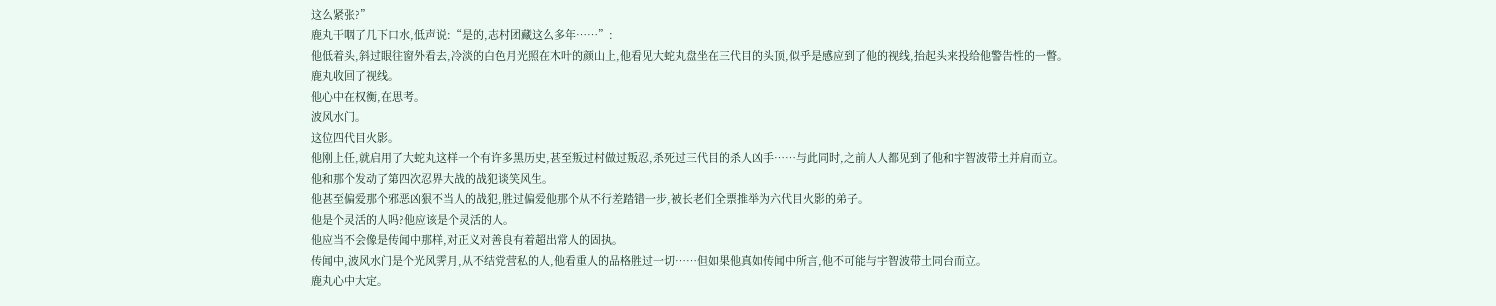这么紧张?”
鹿丸干咽了几下口水,低声说:“是的,志村团藏这么多年……”:
他低着头,斜过眼往窗外看去,冷淡的白色月光照在木叶的颜山上,他看见大蛇丸盘坐在三代目的头顶,似乎是感应到了他的视线,抬起头来投给他警告性的一瞥。
鹿丸收回了视线。
他心中在权衡,在思考。
波风水门。
这位四代目火影。
他刚上任,就启用了大蛇丸这样一个有许多黑历史,甚至叛过村做过叛忍,杀死过三代目的杀人凶手……与此同时,之前人人都见到了他和宇智波带土并肩而立。
他和那个发动了第四次忍界大战的战犯谈笑风生。
他甚至偏爱那个邪恶凶狠不当人的战犯,胜过偏爱他那个从不行差踏错一步,被长老们全票推举为六代目火影的弟子。
他是个灵活的人吗?他应该是个灵活的人。
他应当不会像是传闻中那样,对正义对善良有着超出常人的固执。
传闻中,波风水门是个光风霁月,从不结党营私的人,他看重人的品格胜过一切……但如果他真如传闻中所言,他不可能与宇智波带土同台而立。
鹿丸心中大定。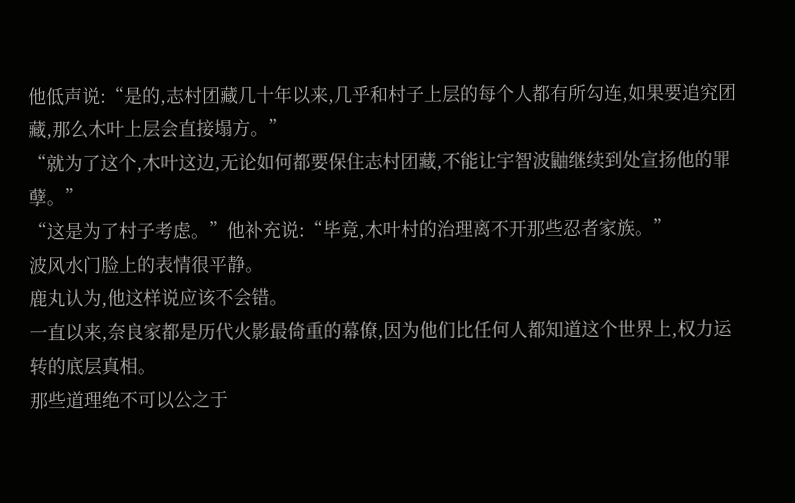他低声说:“是的,志村团藏几十年以来,几乎和村子上层的每个人都有所勾连,如果要追究团藏,那么木叶上层会直接塌方。”
“就为了这个,木叶这边,无论如何都要保住志村团藏,不能让宇智波鼬继续到处宣扬他的罪孽。”
“这是为了村子考虑。”他补充说:“毕竟,木叶村的治理离不开那些忍者家族。”
波风水门脸上的表情很平静。
鹿丸认为,他这样说应该不会错。
一直以来,奈良家都是历代火影最倚重的幕僚,因为他们比任何人都知道这个世界上,权力运转的底层真相。
那些道理绝不可以公之于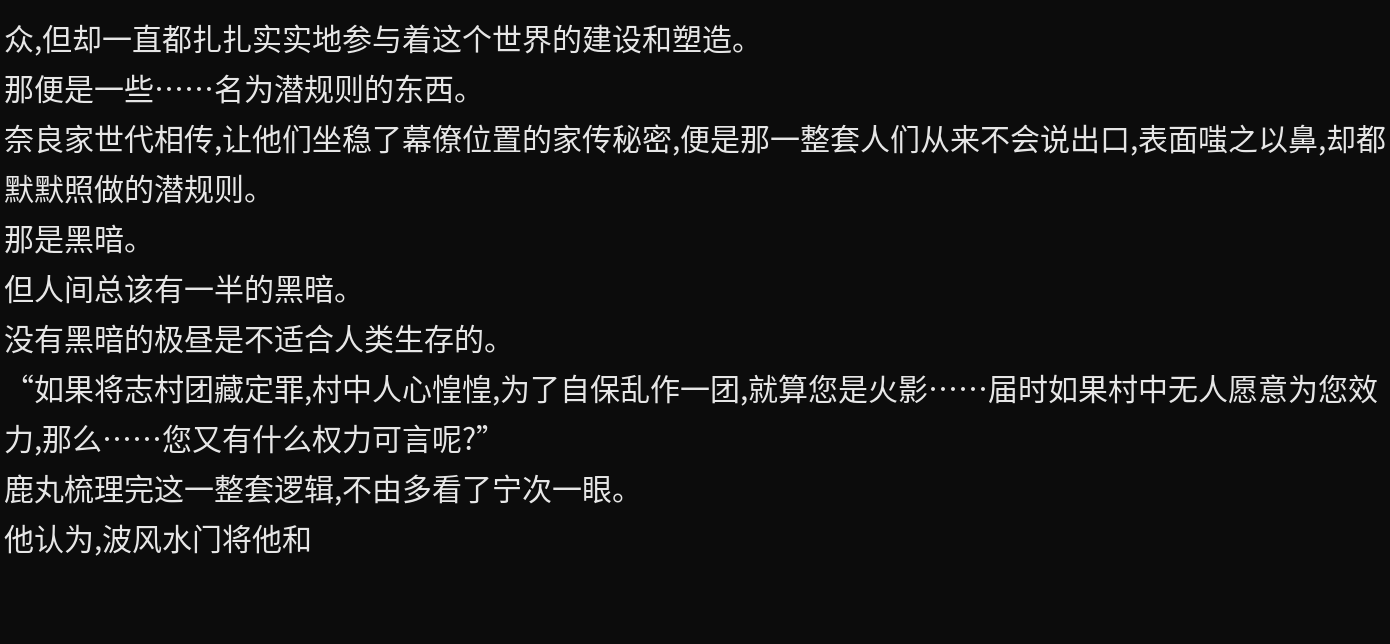众,但却一直都扎扎实实地参与着这个世界的建设和塑造。
那便是一些……名为潜规则的东西。
奈良家世代相传,让他们坐稳了幕僚位置的家传秘密,便是那一整套人们从来不会说出口,表面嗤之以鼻,却都默默照做的潜规则。
那是黑暗。
但人间总该有一半的黑暗。
没有黑暗的极昼是不适合人类生存的。
“如果将志村团藏定罪,村中人心惶惶,为了自保乱作一团,就算您是火影……届时如果村中无人愿意为您效力,那么……您又有什么权力可言呢?”
鹿丸梳理完这一整套逻辑,不由多看了宁次一眼。
他认为,波风水门将他和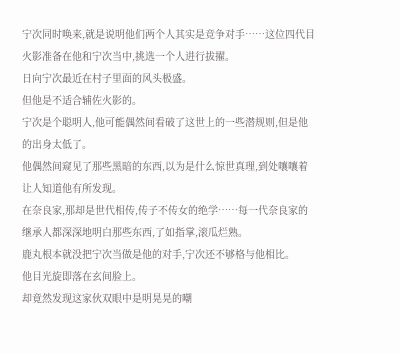宁次同时唤来,就是说明他们两个人其实是竞争对手……这位四代目火影准备在他和宁次当中,挑选一个人进行拔擢。
日向宁次最近在村子里面的风头极盛。
但他是不适合辅佐火影的。
宁次是个聪明人,他可能偶然间看破了这世上的一些潜规则,但是他的出身太低了。
他偶然间窥见了那些黑暗的东西,以为是什么惊世真理,到处嚷嚷着让人知道他有所发现。
在奈良家,那却是世代相传,传子不传女的绝学……每一代奈良家的继承人都深深地明白那些东西,了如指掌,滚瓜烂熟。
鹿丸根本就没把宁次当做是他的对手,宁次还不够格与他相比。
他目光旋即落在玄间脸上。
却竟然发现这家伙双眼中是明晃晃的嘲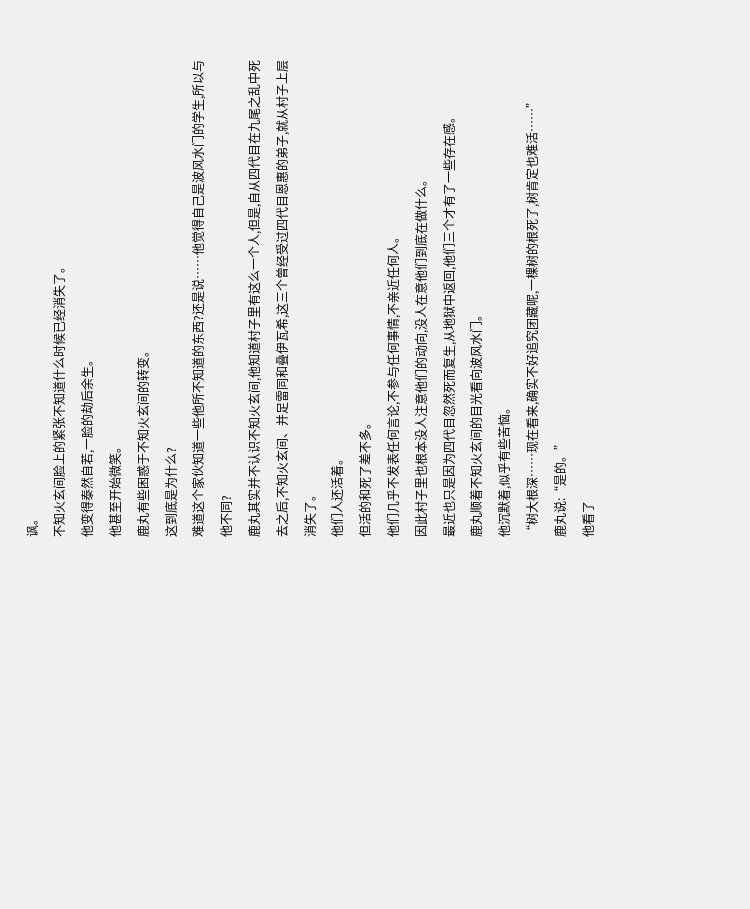讽。
不知火玄间脸上的紧张不知道什么时候已经消失了。
他变得泰然自若,一脸的劫后余生。
他甚至开始微笑。
鹿丸有些困惑于不知火玄间的转变。
这到底是为什么?
难道这个家伙知道一些他所不知道的东西?还是说……他觉得自己是波风水门的学生,所以与他不同?
鹿丸其实并不认识不知火玄间,他知道村子里有这么一个人,但是,自从四代目在九尾之乱中死去之后,不知火玄间、并足雷同和叠伊瓦希,这三个曾经受过四代目恩惠的弟子,就从村子上层消失了。
他们人还活着。
但活的和死了差不多。
他们几乎不发表任何言论,不参与任何事情,不亲近任何人。
因此村子里也根本没人注意他们的动向,没人在意他们到底在做什么。
最近也只是因为四代目忽然死而复生,从地狱中返回,他们三个才有了一些存在感。
鹿丸顺着不知火玄间的目光看向波风水门。
他沉默着,似乎有些苦恼。
“树大根深……现在看来,确实不好追究团藏呢,一棵树的根死了,树肯定也难活……”
鹿丸说:“是的。”
他看了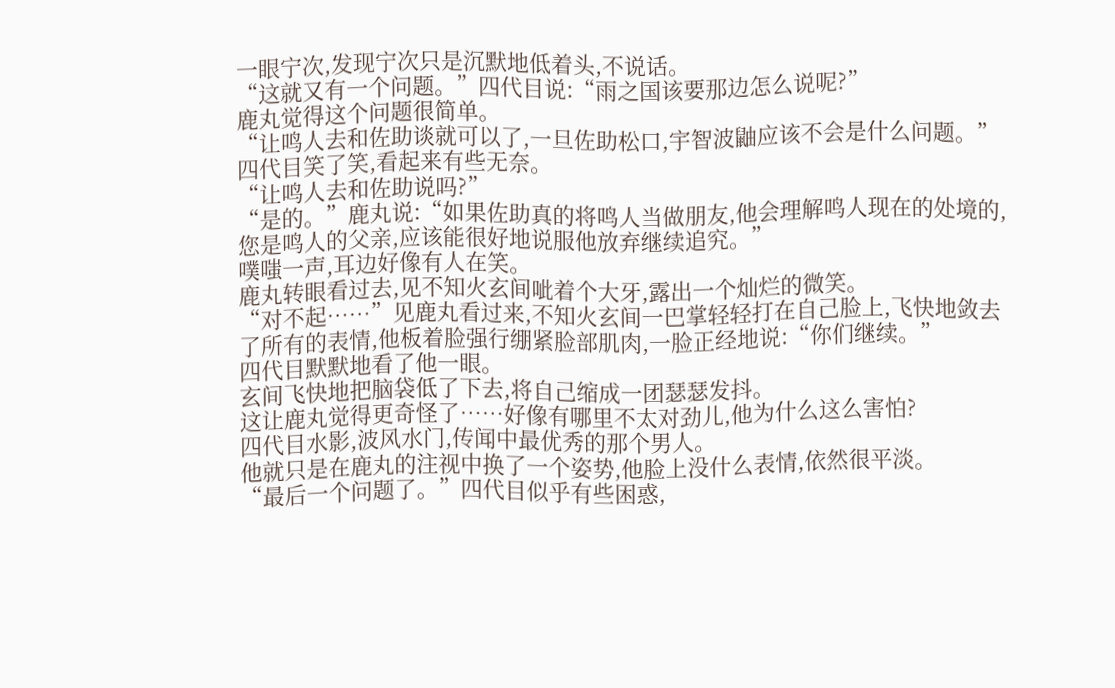一眼宁次,发现宁次只是沉默地低着头,不说话。
“这就又有一个问题。”四代目说:“雨之国该要那边怎么说呢?”
鹿丸觉得这个问题很简单。
“让鸣人去和佐助谈就可以了,一旦佐助松口,宇智波鼬应该不会是什么问题。”
四代目笑了笑,看起来有些无奈。
“让鸣人去和佐助说吗?”
“是的。”鹿丸说:“如果佐助真的将鸣人当做朋友,他会理解鸣人现在的处境的,您是鸣人的父亲,应该能很好地说服他放弃继续追究。”
噗嗤一声,耳边好像有人在笑。
鹿丸转眼看过去,见不知火玄间呲着个大牙,露出一个灿烂的微笑。
“对不起……”见鹿丸看过来,不知火玄间一巴掌轻轻打在自己脸上,飞快地敛去了所有的表情,他板着脸强行绷紧脸部肌肉,一脸正经地说:“你们继续。”
四代目默默地看了他一眼。
玄间飞快地把脑袋低了下去,将自己缩成一团瑟瑟发抖。
这让鹿丸觉得更奇怪了……好像有哪里不太对劲儿,他为什么这么害怕?
四代目水影,波风水门,传闻中最优秀的那个男人。
他就只是在鹿丸的注视中换了一个姿势,他脸上没什么表情,依然很平淡。
“最后一个问题了。”四代目似乎有些困惑,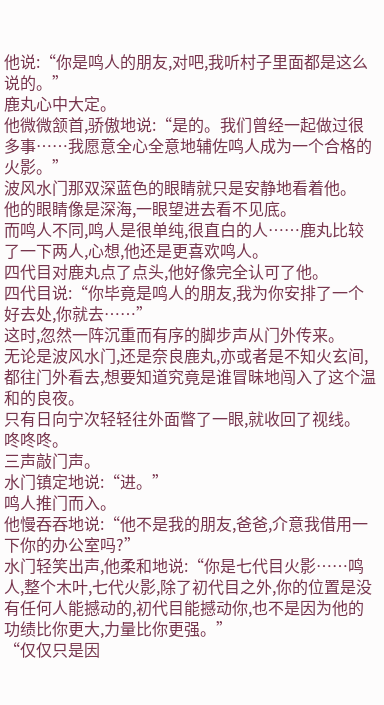他说:“你是鸣人的朋友,对吧,我听村子里面都是这么说的。”
鹿丸心中大定。
他微微颔首,骄傲地说:“是的。我们曾经一起做过很多事……我愿意全心全意地辅佐鸣人成为一个合格的火影。”
波风水门那双深蓝色的眼睛就只是安静地看着他。
他的眼睛像是深海,一眼望进去看不见底。
而鸣人不同,鸣人是很单纯,很直白的人……鹿丸比较了一下两人,心想,他还是更喜欢鸣人。
四代目对鹿丸点了点头,他好像完全认可了他。
四代目说:“你毕竟是鸣人的朋友,我为你安排了一个好去处,你就去……”
这时,忽然一阵沉重而有序的脚步声从门外传来。
无论是波风水门,还是奈良鹿丸,亦或者是不知火玄间,都往门外看去,想要知道究竟是谁冒昧地闯入了这个温和的良夜。
只有日向宁次轻轻往外面瞥了一眼,就收回了视线。
咚咚咚。
三声敲门声。
水门镇定地说:“进。”
鸣人推门而入。
他慢吞吞地说:“他不是我的朋友,爸爸,介意我借用一下你的办公室吗?”
水门轻笑出声,他柔和地说:“你是七代目火影……鸣人,整个木叶,七代火影,除了初代目之外,你的位置是没有任何人能撼动的,初代目能撼动你,也不是因为他的功绩比你更大,力量比你更强。”
“仅仅只是因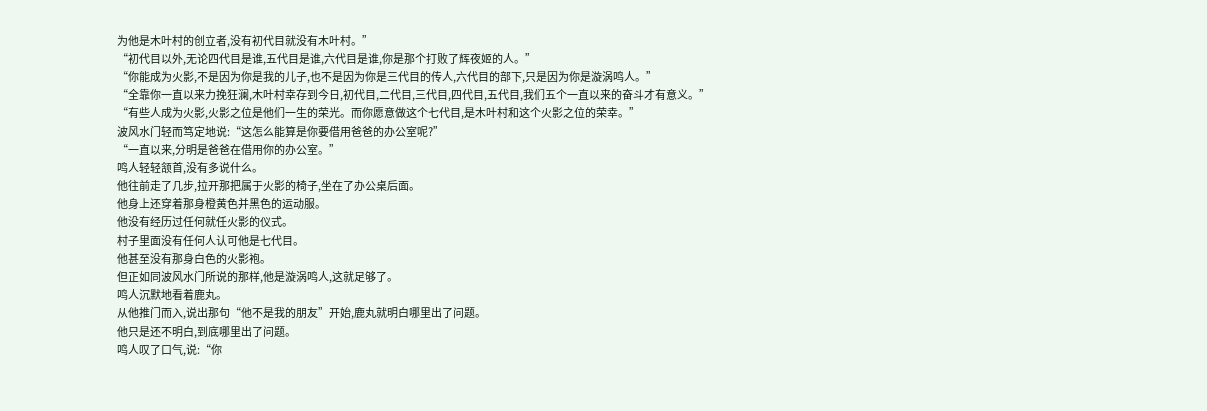为他是木叶村的创立者,没有初代目就没有木叶村。”
“初代目以外,无论四代目是谁,五代目是谁,六代目是谁,你是那个打败了辉夜姬的人。”
“你能成为火影,不是因为你是我的儿子,也不是因为你是三代目的传人,六代目的部下,只是因为你是漩涡鸣人。”
“全靠你一直以来力挽狂澜,木叶村幸存到今日,初代目,二代目,三代目,四代目,五代目,我们五个一直以来的奋斗才有意义。”
“有些人成为火影,火影之位是他们一生的荣光。而你愿意做这个七代目,是木叶村和这个火影之位的荣幸。”
波风水门轻而笃定地说:“这怎么能算是你要借用爸爸的办公室呢?”
“一直以来,分明是爸爸在借用你的办公室。”
鸣人轻轻颔首,没有多说什么。
他往前走了几步,拉开那把属于火影的椅子,坐在了办公桌后面。
他身上还穿着那身橙黄色并黑色的运动服。
他没有经历过任何就任火影的仪式。
村子里面没有任何人认可他是七代目。
他甚至没有那身白色的火影袍。
但正如同波风水门所说的那样,他是漩涡鸣人,这就足够了。
鸣人沉默地看着鹿丸。
从他推门而入,说出那句“他不是我的朋友”开始,鹿丸就明白哪里出了问题。
他只是还不明白,到底哪里出了问题。
鸣人叹了口气,说:“你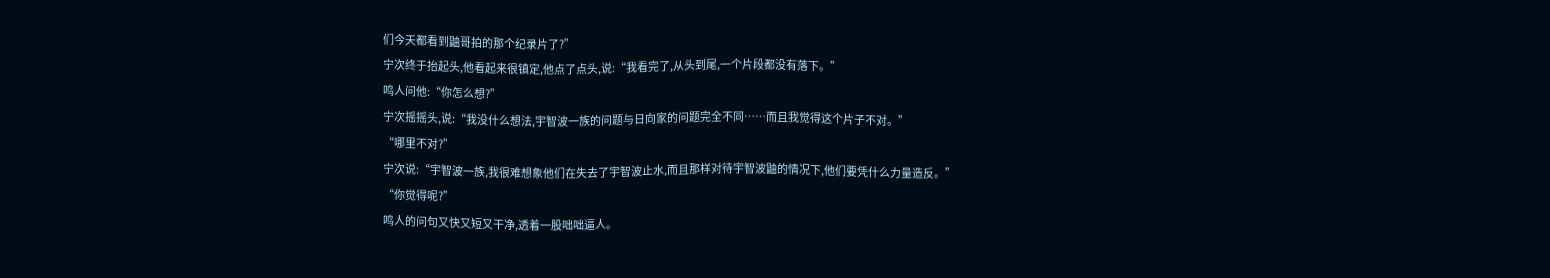们今天都看到鼬哥拍的那个纪录片了?”
宁次终于抬起头,他看起来很镇定,他点了点头,说:“我看完了,从头到尾,一个片段都没有落下。”
鸣人问他:“你怎么想?”
宁次摇摇头,说:“我没什么想法,宇智波一族的问题与日向家的问题完全不同……而且我觉得这个片子不对。”
“哪里不对?”
宁次说:“宇智波一族,我很难想象他们在失去了宇智波止水,而且那样对待宇智波鼬的情况下,他们要凭什么力量造反。”
“你觉得呢?”
鸣人的问句又快又短又干净,透着一股咄咄逼人。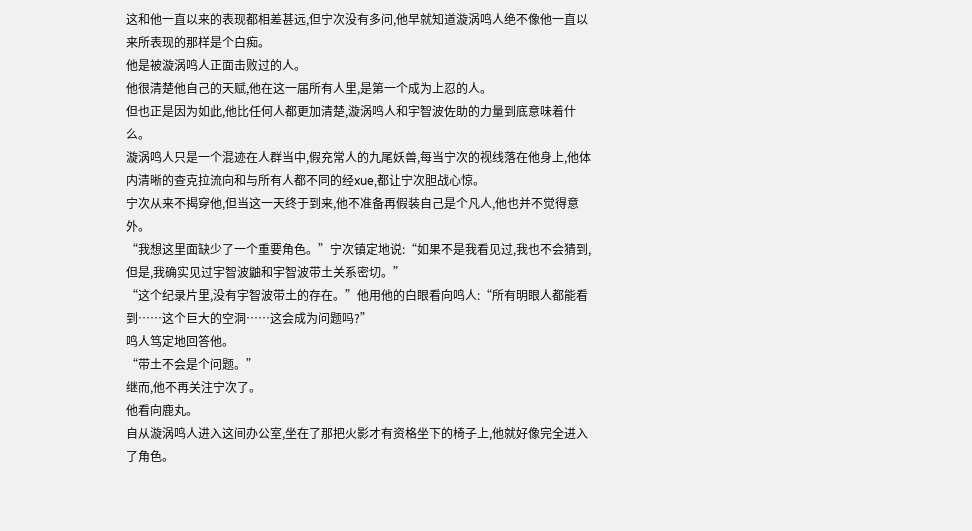这和他一直以来的表现都相差甚远,但宁次没有多问,他早就知道漩涡鸣人绝不像他一直以来所表现的那样是个白痴。
他是被漩涡鸣人正面击败过的人。
他很清楚他自己的天赋,他在这一届所有人里,是第一个成为上忍的人。
但也正是因为如此,他比任何人都更加清楚,漩涡鸣人和宇智波佐助的力量到底意味着什么。
漩涡鸣人只是一个混迹在人群当中,假充常人的九尾妖兽,每当宁次的视线落在他身上,他体内清晰的查克拉流向和与所有人都不同的经xue,都让宁次胆战心惊。
宁次从来不揭穿他,但当这一天终于到来,他不准备再假装自己是个凡人,他也并不觉得意外。
“我想这里面缺少了一个重要角色。”宁次镇定地说:“如果不是我看见过,我也不会猜到,但是,我确实见过宇智波鼬和宇智波带土关系密切。”
“这个纪录片里,没有宇智波带土的存在。”他用他的白眼看向鸣人:“所有明眼人都能看到……这个巨大的空洞……这会成为问题吗?”
鸣人笃定地回答他。
“带土不会是个问题。”
继而,他不再关注宁次了。
他看向鹿丸。
自从漩涡鸣人进入这间办公室,坐在了那把火影才有资格坐下的椅子上,他就好像完全进入了角色。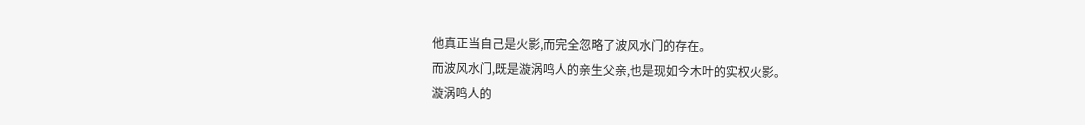他真正当自己是火影,而完全忽略了波风水门的存在。
而波风水门,既是漩涡鸣人的亲生父亲,也是现如今木叶的实权火影。
漩涡鸣人的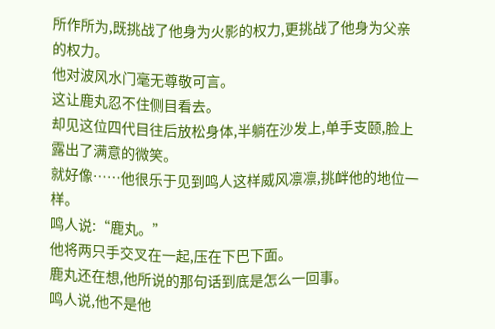所作所为,既挑战了他身为火影的权力,更挑战了他身为父亲的权力。
他对波风水门毫无尊敬可言。
这让鹿丸忍不住侧目看去。
却见这位四代目往后放松身体,半躺在沙发上,单手支颐,脸上露出了满意的微笑。
就好像……他很乐于见到鸣人这样威风凛凛,挑衅他的地位一样。
鸣人说:“鹿丸。”
他将两只手交叉在一起,压在下巴下面。
鹿丸还在想,他所说的那句话到底是怎么一回事。
鸣人说,他不是他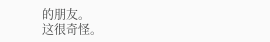的朋友。
这很奇怪。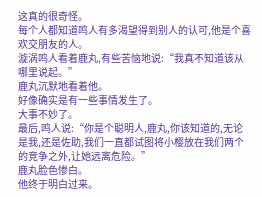这真的很奇怪。
每个人都知道鸣人有多渴望得到别人的认可,他是个喜欢交朋友的人。
漩涡鸣人看着鹿丸,有些苦恼地说:“我真不知道该从哪里说起。”
鹿丸沉默地看着他。
好像确实是有一些事情发生了。
大事不妙了。
最后,鸣人说:“你是个聪明人,鹿丸,你该知道的,无论是我,还是佐助,我们一直都试图将小樱放在我们两个的竞争之外,让她远离危险。”
鹿丸脸色惨白。
他终于明白过来。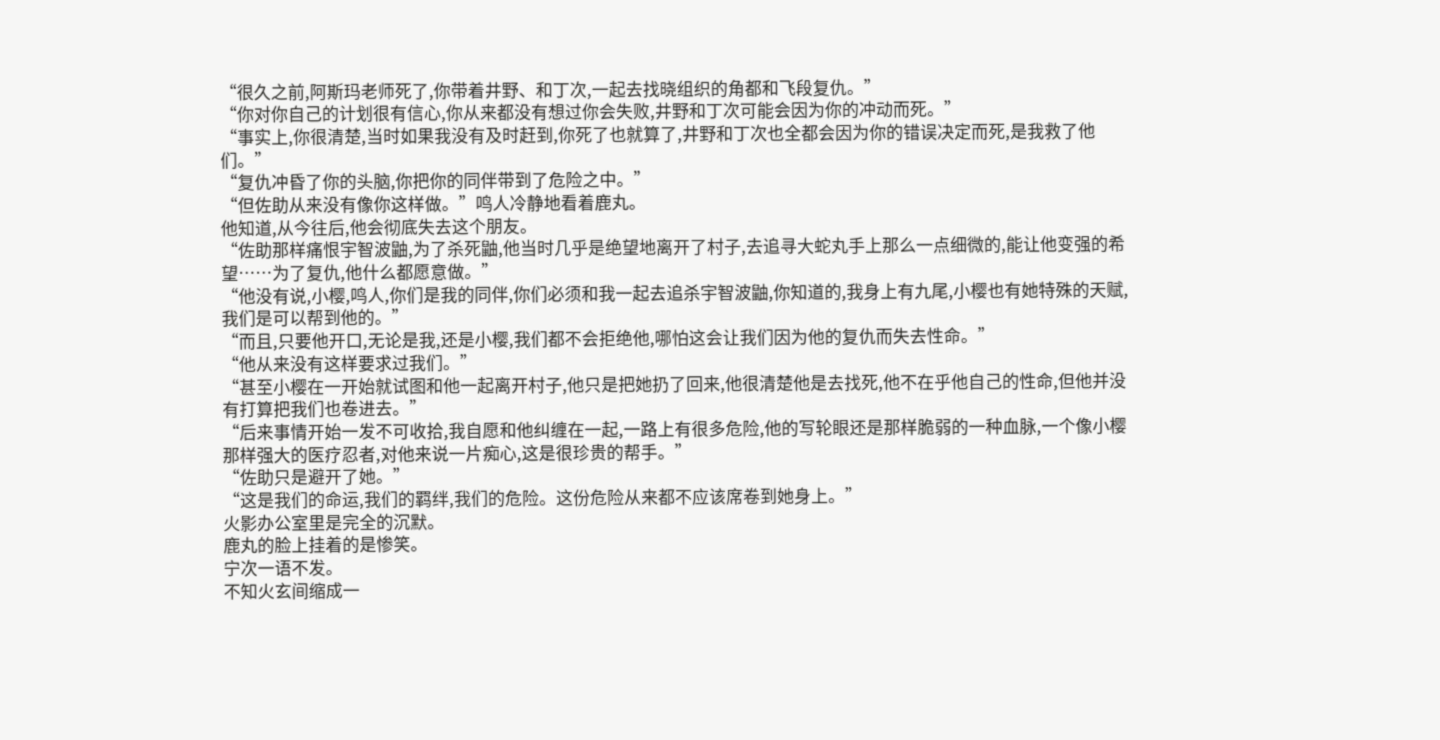“很久之前,阿斯玛老师死了,你带着井野、和丁次,一起去找晓组织的角都和飞段复仇。”
“你对你自己的计划很有信心,你从来都没有想过你会失败,井野和丁次可能会因为你的冲动而死。”
“事实上,你很清楚,当时如果我没有及时赶到,你死了也就算了,井野和丁次也全都会因为你的错误决定而死,是我救了他们。”
“复仇冲昏了你的头脑,你把你的同伴带到了危险之中。”
“但佐助从来没有像你这样做。”鸣人冷静地看着鹿丸。
他知道,从今往后,他会彻底失去这个朋友。
“佐助那样痛恨宇智波鼬,为了杀死鼬,他当时几乎是绝望地离开了村子,去追寻大蛇丸手上那么一点细微的,能让他变强的希望……为了复仇,他什么都愿意做。”
“他没有说,小樱,鸣人,你们是我的同伴,你们必须和我一起去追杀宇智波鼬,你知道的,我身上有九尾,小樱也有她特殊的天赋,我们是可以帮到他的。”
“而且,只要他开口,无论是我,还是小樱,我们都不会拒绝他,哪怕这会让我们因为他的复仇而失去性命。”
“他从来没有这样要求过我们。”
“甚至小樱在一开始就试图和他一起离开村子,他只是把她扔了回来,他很清楚他是去找死,他不在乎他自己的性命,但他并没有打算把我们也卷进去。”
“后来事情开始一发不可收拾,我自愿和他纠缠在一起,一路上有很多危险,他的写轮眼还是那样脆弱的一种血脉,一个像小樱那样强大的医疗忍者,对他来说一片痴心,这是很珍贵的帮手。”
“佐助只是避开了她。”
“这是我们的命运,我们的羁绊,我们的危险。这份危险从来都不应该席卷到她身上。”
火影办公室里是完全的沉默。
鹿丸的脸上挂着的是惨笑。
宁次一语不发。
不知火玄间缩成一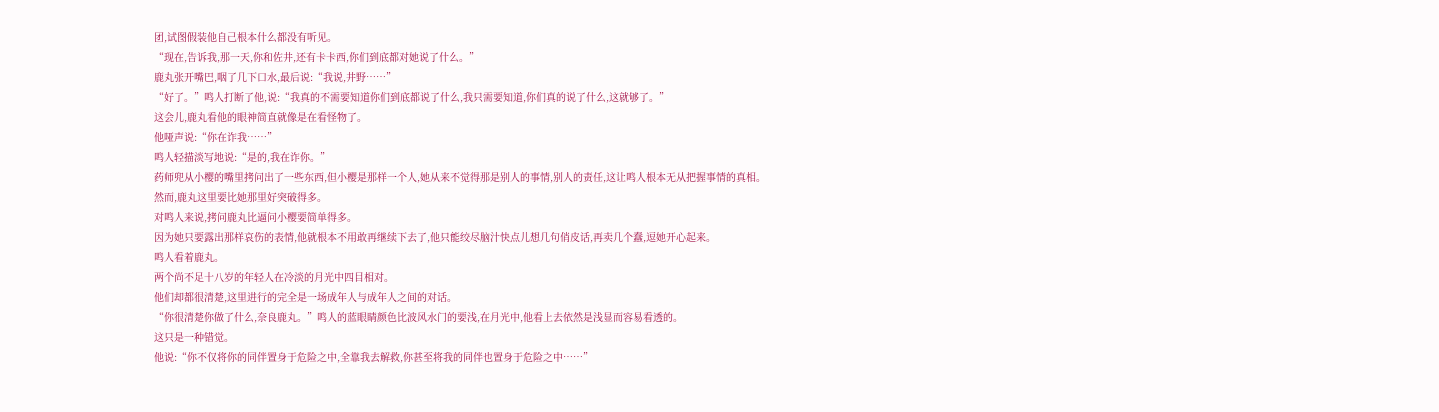团,试图假装他自己根本什么都没有听见。
“现在,告诉我,那一天,你和佐井,还有卡卡西,你们到底都对她说了什么。”
鹿丸张开嘴巴,咽了几下口水,最后说:“我说,井野……”
“好了。”鸣人打断了他,说:“我真的不需要知道你们到底都说了什么,我只需要知道,你们真的说了什么,这就够了。”
这会儿,鹿丸看他的眼神简直就像是在看怪物了。
他哑声说:“你在诈我……”
鸣人轻描淡写地说:“是的,我在诈你。”
药师兜从小樱的嘴里拷问出了一些东西,但小樱是那样一个人,她从来不觉得那是别人的事情,别人的责任,这让鸣人根本无从把握事情的真相。
然而,鹿丸这里要比她那里好突破得多。
对鸣人来说,拷问鹿丸比逼问小樱要简单得多。
因为她只要露出那样哀伤的表情,他就根本不用敢再继续下去了,他只能绞尽脑汁快点儿想几句俏皮话,再卖几个蠢,逗她开心起来。
鸣人看着鹿丸。
两个尚不足十八岁的年轻人在冷淡的月光中四目相对。
他们却都很清楚,这里进行的完全是一场成年人与成年人之间的对话。
“你很清楚你做了什么,奈良鹿丸。”鸣人的蓝眼睛颜色比波风水门的要浅,在月光中,他看上去依然是浅显而容易看透的。
这只是一种错觉。
他说:“你不仅将你的同伴置身于危险之中,全靠我去解救,你甚至将我的同伴也置身于危险之中……”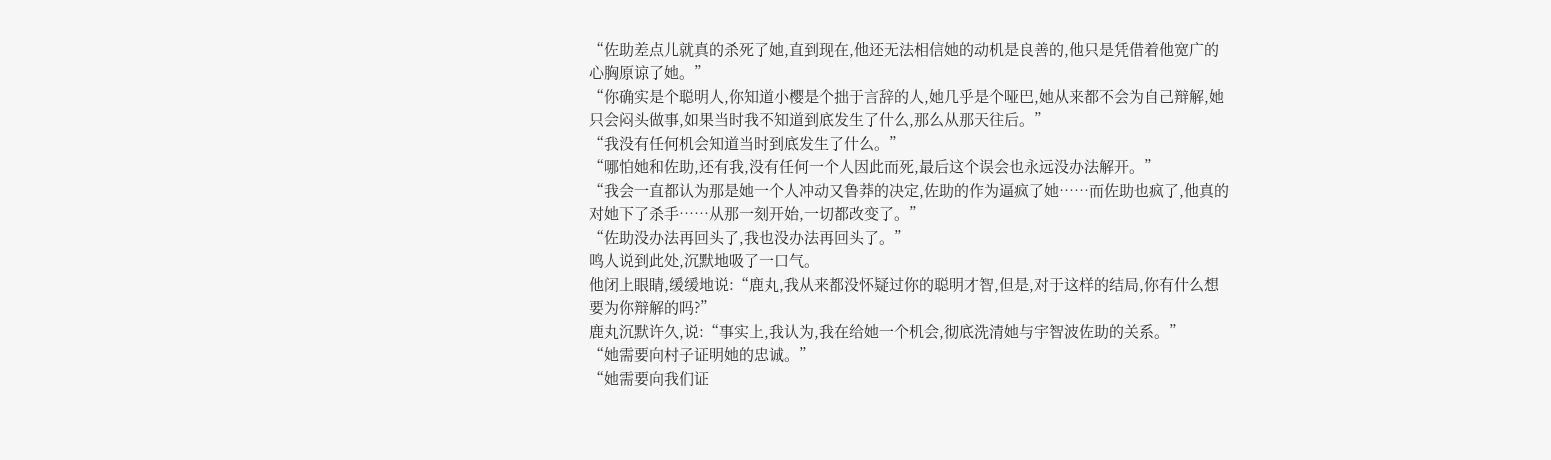“佐助差点儿就真的杀死了她,直到现在,他还无法相信她的动机是良善的,他只是凭借着他宽广的心胸原谅了她。”
“你确实是个聪明人,你知道小樱是个拙于言辞的人,她几乎是个哑巴,她从来都不会为自己辩解,她只会闷头做事,如果当时我不知道到底发生了什么,那么从那天往后。”
“我没有任何机会知道当时到底发生了什么。”
“哪怕她和佐助,还有我,没有任何一个人因此而死,最后这个误会也永远没办法解开。”
“我会一直都认为那是她一个人冲动又鲁莽的决定,佐助的作为逼疯了她……而佐助也疯了,他真的对她下了杀手……从那一刻开始,一切都改变了。”
“佐助没办法再回头了,我也没办法再回头了。”
鸣人说到此处,沉默地吸了一口气。
他闭上眼睛,缓缓地说:“鹿丸,我从来都没怀疑过你的聪明才智,但是,对于这样的结局,你有什么想要为你辩解的吗?”
鹿丸沉默许久,说:“事实上,我认为,我在给她一个机会,彻底洗清她与宇智波佐助的关系。”
“她需要向村子证明她的忠诚。”
“她需要向我们证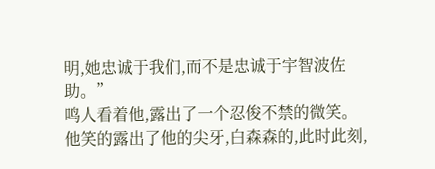明,她忠诚于我们,而不是忠诚于宇智波佐助。”
鸣人看着他,露出了一个忍俊不禁的微笑。
他笑的露出了他的尖牙,白森森的,此时此刻,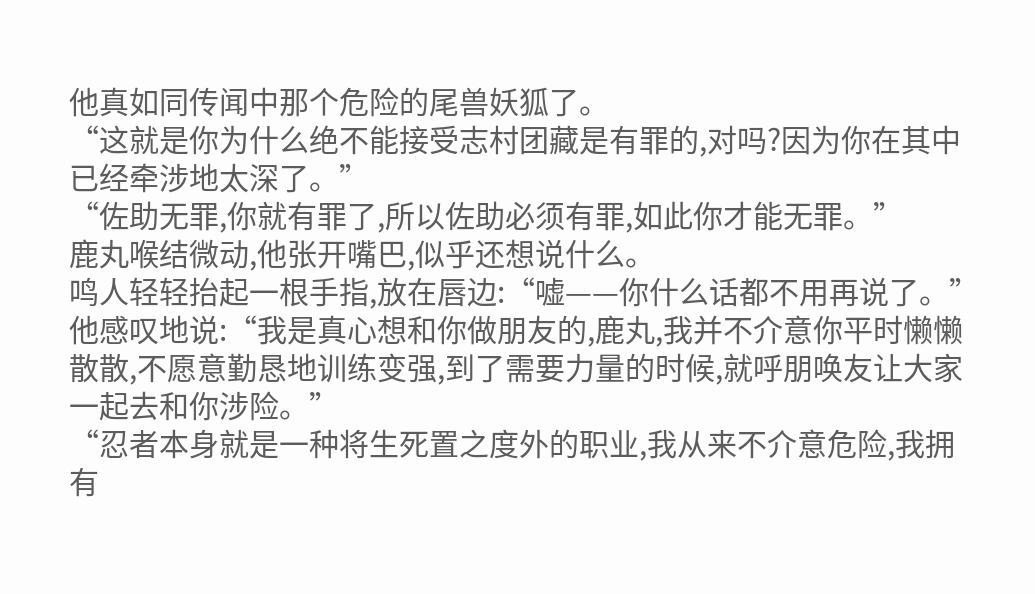他真如同传闻中那个危险的尾兽妖狐了。
“这就是你为什么绝不能接受志村团藏是有罪的,对吗?因为你在其中已经牵涉地太深了。”
“佐助无罪,你就有罪了,所以佐助必须有罪,如此你才能无罪。”
鹿丸喉结微动,他张开嘴巴,似乎还想说什么。
鸣人轻轻抬起一根手指,放在唇边:“嘘——你什么话都不用再说了。”
他感叹地说:“我是真心想和你做朋友的,鹿丸,我并不介意你平时懒懒散散,不愿意勤恳地训练变强,到了需要力量的时候,就呼朋唤友让大家一起去和你涉险。”
“忍者本身就是一种将生死置之度外的职业,我从来不介意危险,我拥有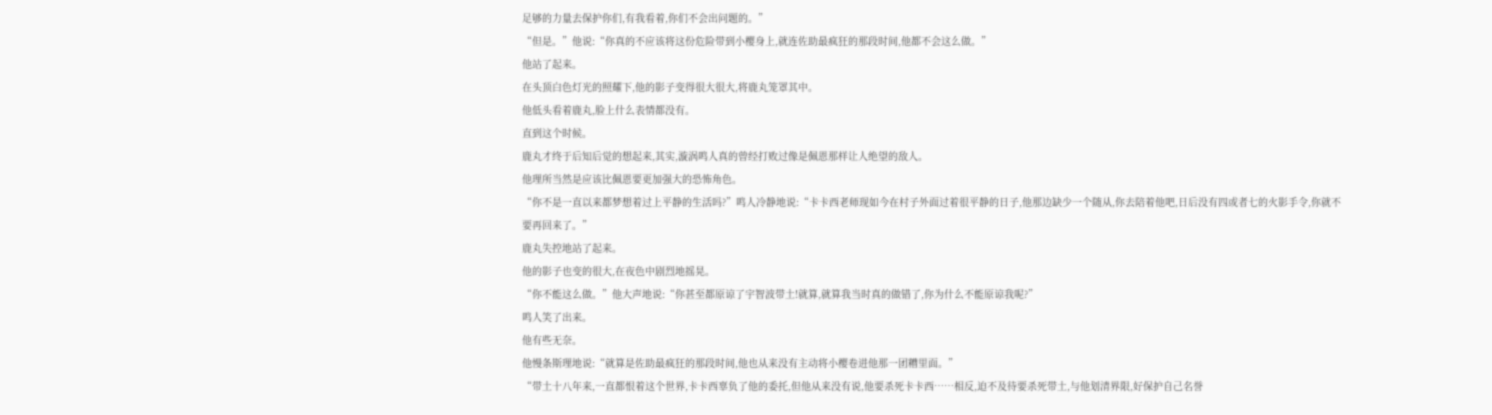足够的力量去保护你们,有我看着,你们不会出问题的。”
“但是。”他说:“你真的不应该将这份危险带到小樱身上,就连佐助最疯狂的那段时间,他都不会这么做。”
他站了起来。
在头顶白色灯光的照耀下,他的影子变得很大很大,将鹿丸笼罩其中。
他低头看着鹿丸,脸上什么表情都没有。
直到这个时候。
鹿丸才终于后知后觉的想起来,其实,漩涡鸣人真的曾经打败过像是佩恩那样让人绝望的敌人。
他理所当然是应该比佩恩要更加强大的恐怖角色。
“你不是一直以来都梦想着过上平静的生活吗?”鸣人冷静地说:“卡卡西老师现如今在村子外面过着很平静的日子,他那边缺少一个随从,你去陪着他吧,日后没有四或者七的火影手令,你就不要再回来了。”
鹿丸失控地站了起来。
他的影子也变的很大,在夜色中剧烈地摇晃。
“你不能这么做。”他大声地说:“你甚至都原谅了宇智波带土!就算,就算我当时真的做错了,你为什么不能原谅我呢?”
鸣人笑了出来。
他有些无奈。
他慢条斯理地说:“就算是佐助最疯狂的那段时间,他也从来没有主动将小樱卷进他那一团糟里面。”
“带土十八年来,一直都恨着这个世界,卡卡西辜负了他的委托,但他从来没有说,他要杀死卡卡西……相反,迫不及待要杀死带土,与他划清界限,好保护自己名誉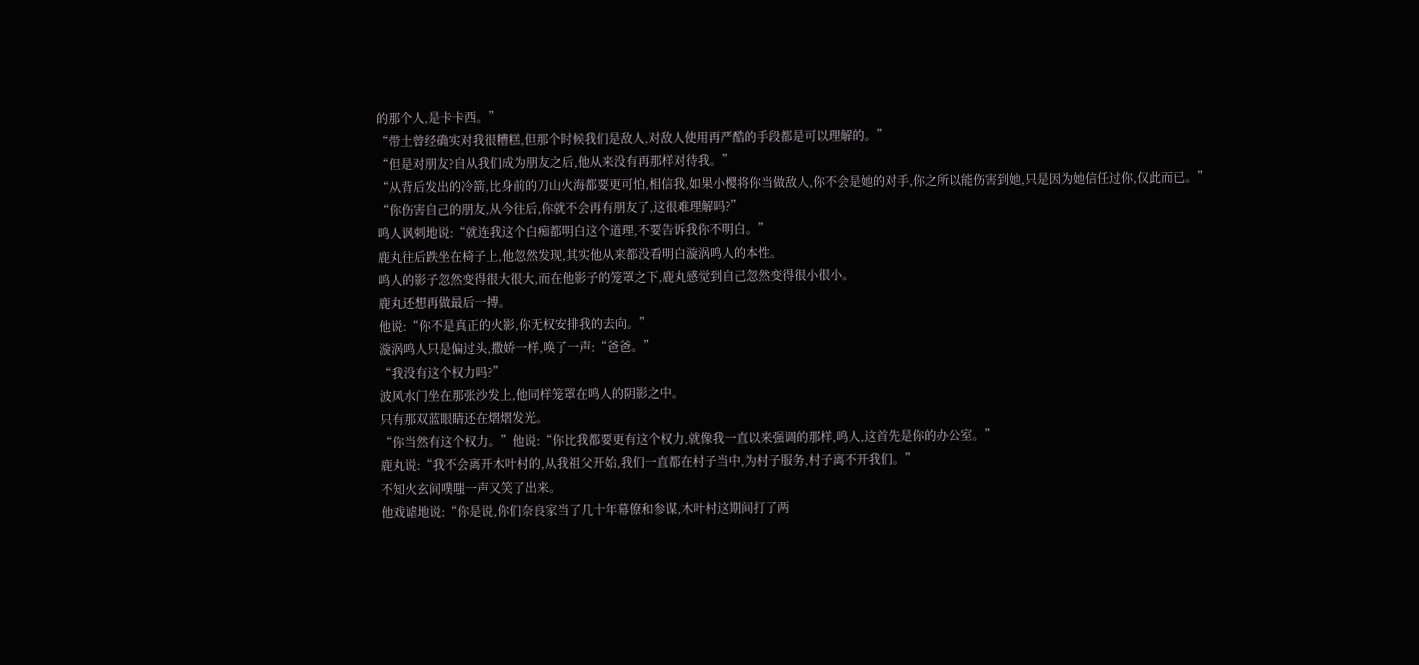的那个人,是卡卡西。”
“带土曾经确实对我很糟糕,但那个时候我们是敌人,对敌人使用再严酷的手段都是可以理解的。”
“但是对朋友?自从我们成为朋友之后,他从来没有再那样对待我。”
“从背后发出的冷箭,比身前的刀山火海都要更可怕,相信我,如果小樱将你当做敌人,你不会是她的对手,你之所以能伤害到她,只是因为她信任过你,仅此而已。”
“你伤害自己的朋友,从今往后,你就不会再有朋友了,这很难理解吗?”
鸣人讽刺地说:“就连我这个白痴都明白这个道理,不要告诉我你不明白。”
鹿丸往后跌坐在椅子上,他忽然发现,其实他从来都没看明白漩涡鸣人的本性。
鸣人的影子忽然变得很大很大,而在他影子的笼罩之下,鹿丸感觉到自己忽然变得很小很小。
鹿丸还想再做最后一搏。
他说:“你不是真正的火影,你无权安排我的去向。”
漩涡鸣人只是偏过头,撒娇一样,唤了一声:“爸爸。”
“我没有这个权力吗?”
波风水门坐在那张沙发上,他同样笼罩在鸣人的阴影之中。
只有那双蓝眼睛还在熠熠发光。
“你当然有这个权力。”他说:“你比我都要更有这个权力,就像我一直以来强调的那样,鸣人,这首先是你的办公室。”
鹿丸说:“我不会离开木叶村的,从我祖父开始,我们一直都在村子当中,为村子服务,村子离不开我们。”
不知火玄间噗嗤一声又笑了出来。
他戏谑地说:“你是说,你们奈良家当了几十年幕僚和参谋,木叶村这期间打了两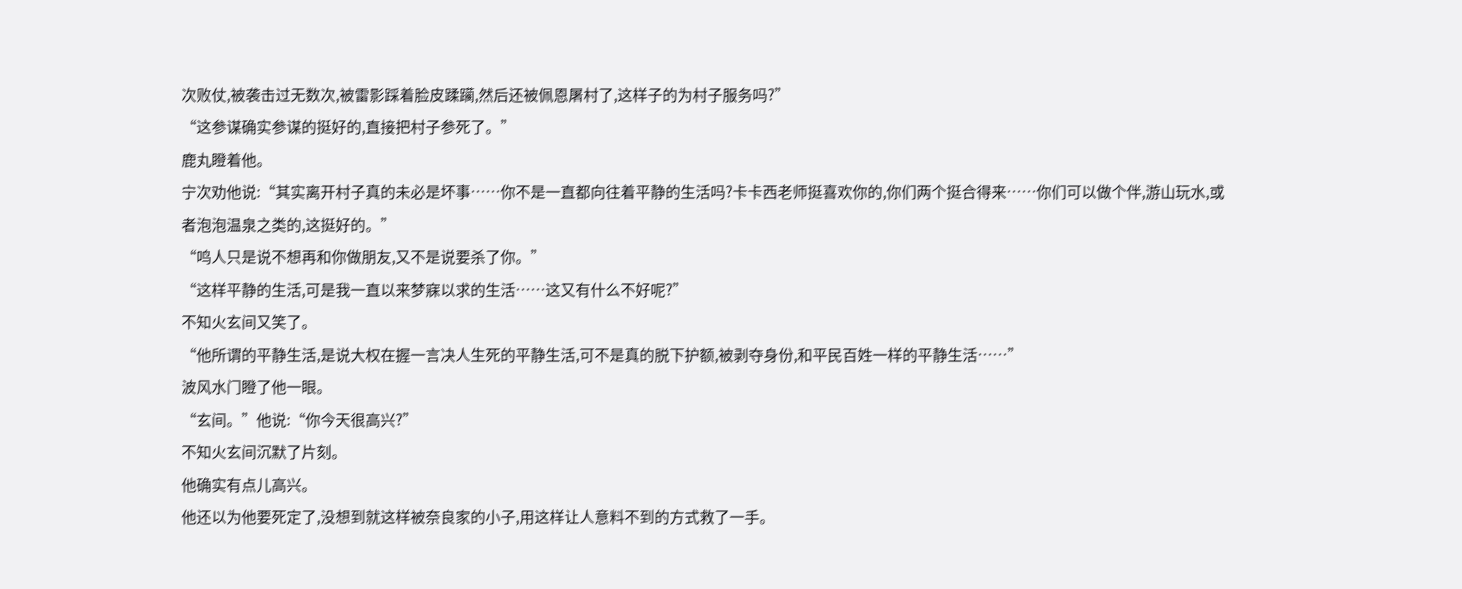次败仗,被袭击过无数次,被雷影踩着脸皮蹂躏,然后还被佩恩屠村了,这样子的为村子服务吗?”
“这参谋确实参谋的挺好的,直接把村子参死了。”
鹿丸瞪着他。
宁次劝他说:“其实离开村子真的未必是坏事……你不是一直都向往着平静的生活吗?卡卡西老师挺喜欢你的,你们两个挺合得来……你们可以做个伴,游山玩水,或者泡泡温泉之类的,这挺好的。”
“鸣人只是说不想再和你做朋友,又不是说要杀了你。”
“这样平静的生活,可是我一直以来梦寐以求的生活……这又有什么不好呢?”
不知火玄间又笑了。
“他所谓的平静生活,是说大权在握一言决人生死的平静生活,可不是真的脱下护额,被剥夺身份,和平民百姓一样的平静生活……”
波风水门瞪了他一眼。
“玄间。”他说:“你今天很高兴?”
不知火玄间沉默了片刻。
他确实有点儿高兴。
他还以为他要死定了,没想到就这样被奈良家的小子,用这样让人意料不到的方式救了一手。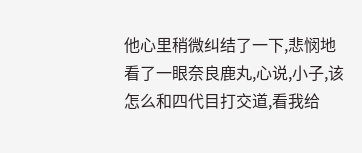他心里稍微纠结了一下,悲悯地看了一眼奈良鹿丸,心说,小子,该怎么和四代目打交道,看我给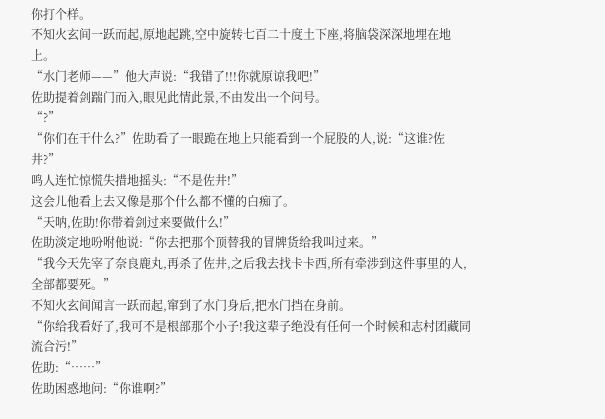你打个样。
不知火玄间一跃而起,原地起跳,空中旋转七百二十度土下座,将脑袋深深地埋在地上。
“水门老师——”他大声说:“我错了!!!你就原谅我吧!”
佐助提着剑踹门而入,眼见此情此景,不由发出一个问号。
“?”
“你们在干什么?”佐助看了一眼跪在地上只能看到一个屁股的人,说:“这谁?佐井?”
鸣人连忙惊慌失措地摇头:“不是佐井!”
这会儿他看上去又像是那个什么都不懂的白痴了。
“天呐,佐助!你带着剑过来要做什么!”
佐助淡定地吩咐他说:“你去把那个顶替我的冒牌货给我叫过来。”
“我今天先宰了奈良鹿丸,再杀了佐井,之后我去找卡卡西,所有牵涉到这件事里的人,全部都要死。”
不知火玄间闻言一跃而起,窜到了水门身后,把水门挡在身前。
“你给我看好了,我可不是根部那个小子!我这辈子绝没有任何一个时候和志村团藏同流合污!”
佐助:“……”
佐助困惑地问:“你谁啊?”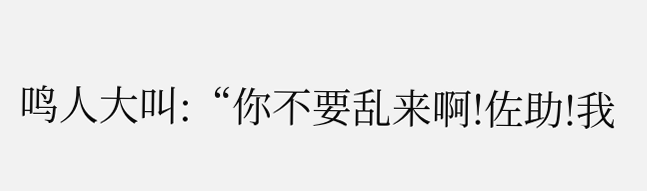鸣人大叫:“你不要乱来啊!佐助!我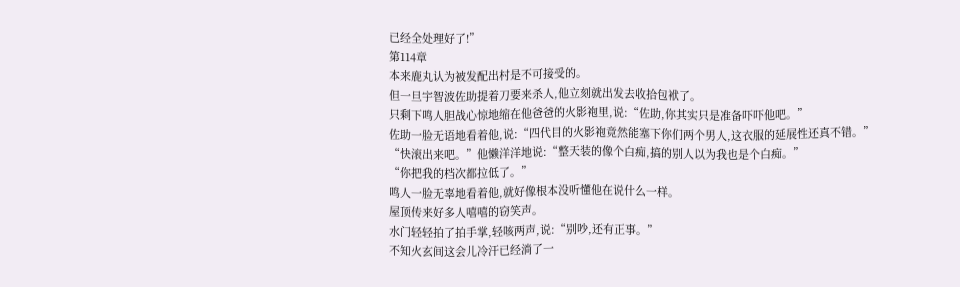已经全处理好了!”
第114章
本来鹿丸认为被发配出村是不可接受的。
但一旦宇智波佐助提着刀要来杀人,他立刻就出发去收拾包袱了。
只剩下鸣人胆战心惊地缩在他爸爸的火影袍里,说:“佐助,你其实只是准备吓吓他吧。”
佐助一脸无语地看着他,说:“四代目的火影袍竟然能塞下你们两个男人,这衣服的延展性还真不错。”
“快滚出来吧。”他懒洋洋地说:“整天装的像个白痴,搞的别人以为我也是个白痴。”
“你把我的档次都拉低了。”
鸣人一脸无辜地看着他,就好像根本没听懂他在说什么一样。
屋顶传来好多人嘻嘻的窃笑声。
水门轻轻拍了拍手掌,轻咳两声,说:“别吵,还有正事。”
不知火玄间这会儿冷汗已经淌了一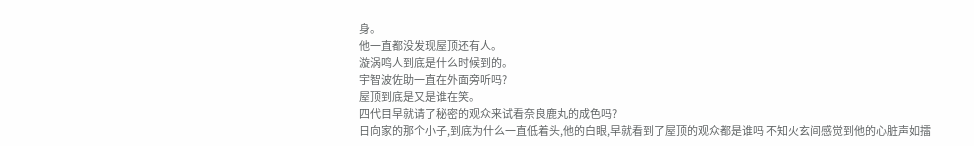身。
他一直都没发现屋顶还有人。
漩涡鸣人到底是什么时候到的。
宇智波佐助一直在外面旁听吗?
屋顶到底是又是谁在笑。
四代目早就请了秘密的观众来试看奈良鹿丸的成色吗?
日向家的那个小子,到底为什么一直低着头,他的白眼,早就看到了屋顶的观众都是谁吗 不知火玄间感觉到他的心脏声如擂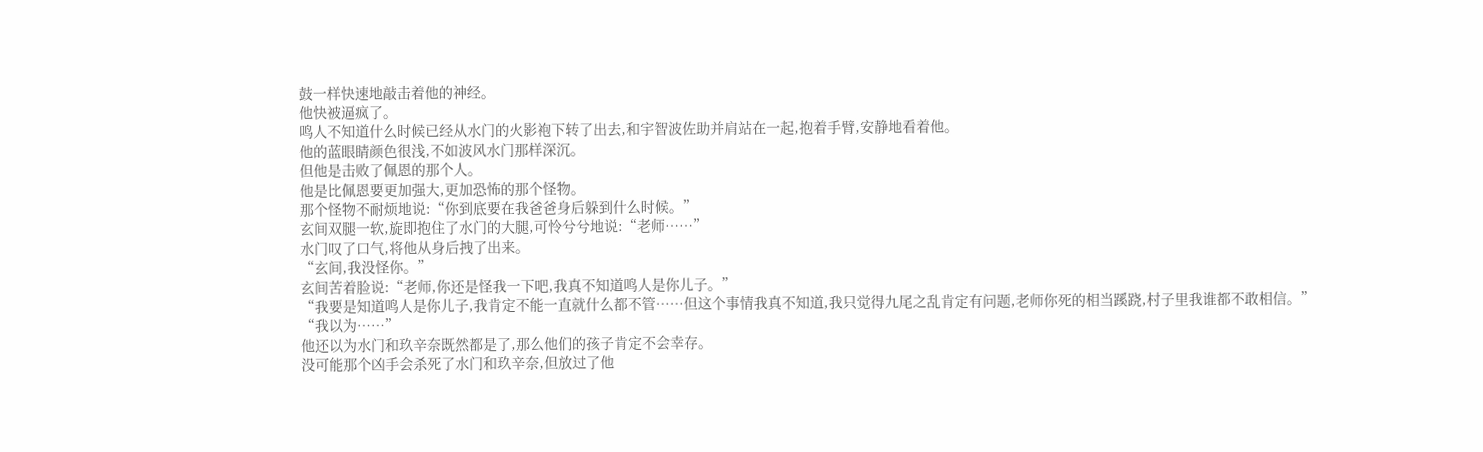鼓一样快速地敲击着他的神经。
他快被逼疯了。
鸣人不知道什么时候已经从水门的火影袍下转了出去,和宇智波佐助并肩站在一起,抱着手臂,安静地看着他。
他的蓝眼睛颜色很浅,不如波风水门那样深沉。
但他是击败了佩恩的那个人。
他是比佩恩要更加强大,更加恐怖的那个怪物。
那个怪物不耐烦地说:“你到底要在我爸爸身后躲到什么时候。”
玄间双腿一软,旋即抱住了水门的大腿,可怜兮兮地说:“老师……”
水门叹了口气,将他从身后拽了出来。
“玄间,我没怪你。”
玄间苦着脸说:“老师,你还是怪我一下吧,我真不知道鸣人是你儿子。”
“我要是知道鸣人是你儿子,我肯定不能一直就什么都不管……但这个事情我真不知道,我只觉得九尾之乱肯定有问题,老师你死的相当蹊跷,村子里我谁都不敢相信。”
“我以为……”
他还以为水门和玖辛奈既然都是了,那么他们的孩子肯定不会幸存。
没可能那个凶手会杀死了水门和玖辛奈,但放过了他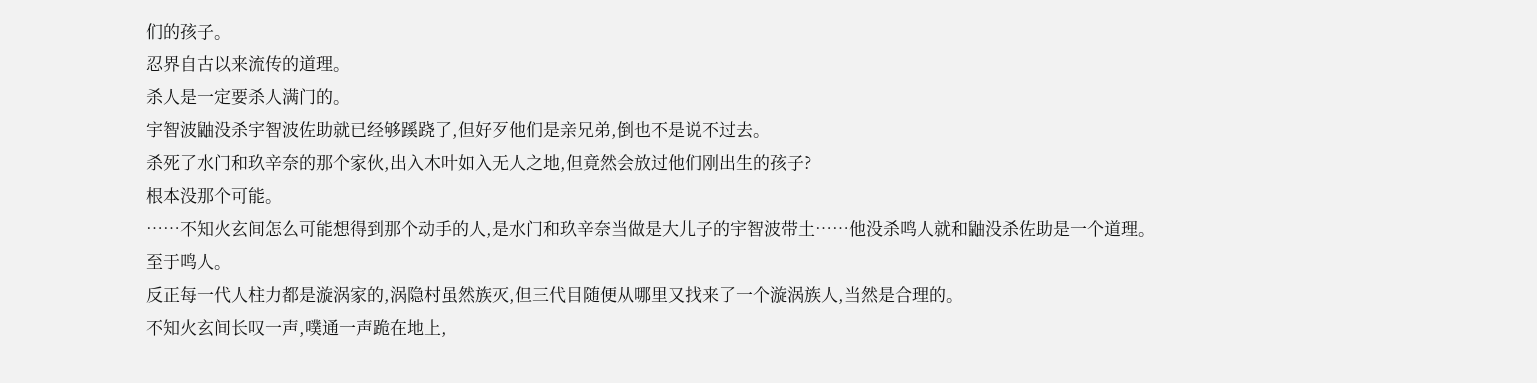们的孩子。
忍界自古以来流传的道理。
杀人是一定要杀人满门的。
宇智波鼬没杀宇智波佐助就已经够蹊跷了,但好歹他们是亲兄弟,倒也不是说不过去。
杀死了水门和玖辛奈的那个家伙,出入木叶如入无人之地,但竟然会放过他们刚出生的孩子?
根本没那个可能。
……不知火玄间怎么可能想得到那个动手的人,是水门和玖辛奈当做是大儿子的宇智波带土……他没杀鸣人就和鼬没杀佐助是一个道理。
至于鸣人。
反正每一代人柱力都是漩涡家的,涡隐村虽然族灭,但三代目随便从哪里又找来了一个漩涡族人,当然是合理的。
不知火玄间长叹一声,噗通一声跪在地上,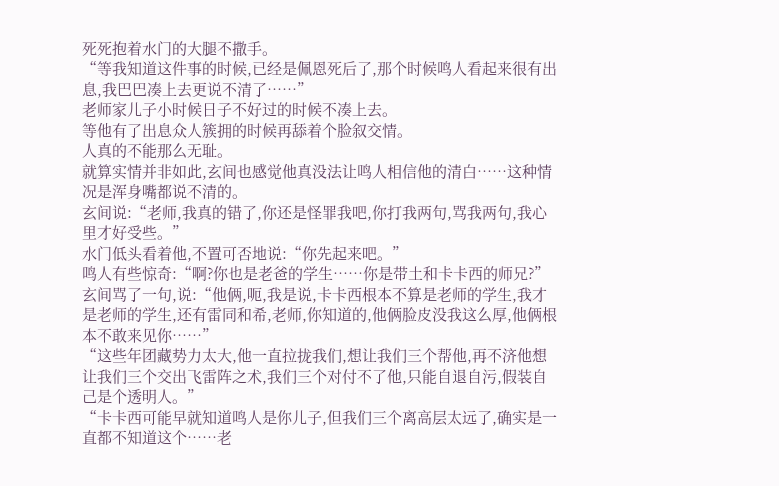死死抱着水门的大腿不撒手。
“等我知道这件事的时候,已经是佩恩死后了,那个时候鸣人看起来很有出息,我巴巴凑上去更说不清了……”
老师家儿子小时候日子不好过的时候不凑上去。
等他有了出息众人簇拥的时候再舔着个脸叙交情。
人真的不能那么无耻。
就算实情并非如此,玄间也感觉他真没法让鸣人相信他的清白……这种情况是浑身嘴都说不清的。
玄间说:“老师,我真的错了,你还是怪罪我吧,你打我两句,骂我两句,我心里才好受些。”
水门低头看着他,不置可否地说:“你先起来吧。”
鸣人有些惊奇:“啊?你也是老爸的学生……你是带土和卡卡西的师兄?”
玄间骂了一句,说:“他俩,呃,我是说,卡卡西根本不算是老师的学生,我才是老师的学生,还有雷同和希,老师,你知道的,他俩脸皮没我这么厚,他俩根本不敢来见你……”
“这些年团藏势力太大,他一直拉拢我们,想让我们三个帮他,再不济他想让我们三个交出飞雷阵之术,我们三个对付不了他,只能自退自污,假装自己是个透明人。”
“卡卡西可能早就知道鸣人是你儿子,但我们三个离高层太远了,确实是一直都不知道这个……老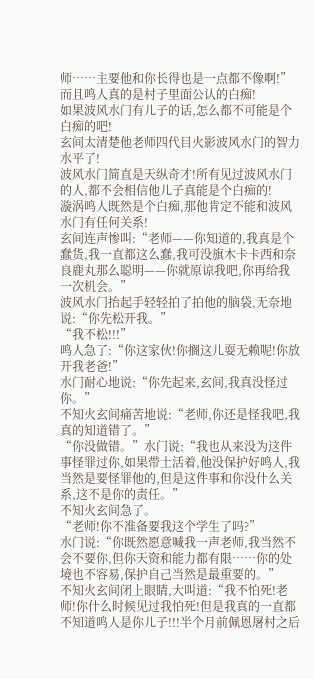师……主要他和你长得也是一点都不像啊!”
而且鸣人真的是村子里面公认的白痴!
如果波风水门有儿子的话,怎么都不可能是个白痴的吧!
玄间太清楚他老师四代目火影波风水门的智力水平了!
波风水门简直是天纵奇才!所有见过波风水门的人,都不会相信他儿子真能是个白痴的!
漩涡鸣人既然是个白痴,那他肯定不能和波风水门有任何关系!
玄间连声惨叫:“老师——你知道的,我真是个蠢货,我一直都这么蠢,我可没旗木卡卡西和奈良鹿丸那么聪明——你就原谅我吧,你再给我一次机会。”
波风水门抬起手轻轻拍了拍他的脑袋,无奈地说:“你先松开我。”
“我不松!!!”
鸣人急了:“你这家伙!你搁这儿耍无赖呢!你放开我老爸!”
水门耐心地说:“你先起来,玄间,我真没怪过你。”
不知火玄间痛苦地说:“老师,你还是怪我吧,我真的知道错了。”
“你没做错。”水门说:“我也从来没为这件事怪罪过你,如果带土活着,他没保护好鸣人,我当然是要怪罪他的,但是这件事和你没什么关系,这不是你的责任。”
不知火玄间急了。
“老师!你不准备要我这个学生了吗?”
水门说:“你既然愿意喊我一声老师,我当然不会不要你,但你天资和能力都有限……你的处境也不容易,保护自己当然是最重要的。”
不知火玄间闭上眼睛,大叫道:“我不怕死!老师!你什么时候见过我怕死!但是我真的一直都不知道鸣人是你儿子!!!半个月前佩恩屠村之后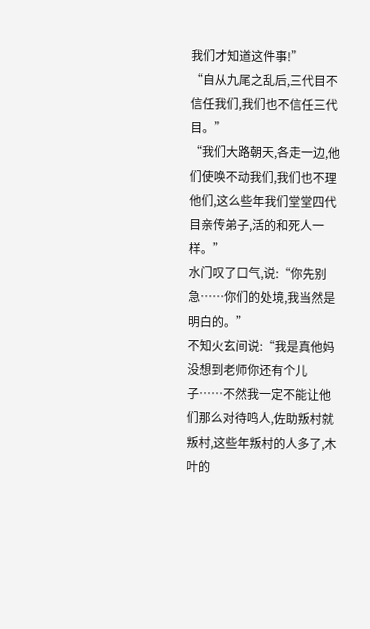我们才知道这件事!”
“自从九尾之乱后,三代目不信任我们,我们也不信任三代目。”
“我们大路朝天,各走一边,他们使唤不动我们,我们也不理他们,这么些年我们堂堂四代目亲传弟子,活的和死人一样。”
水门叹了口气,说:“你先别急……你们的处境,我当然是明白的。”
不知火玄间说:“我是真他妈没想到老师你还有个儿子……不然我一定不能让他们那么对待鸣人,佐助叛村就叛村,这些年叛村的人多了,木叶的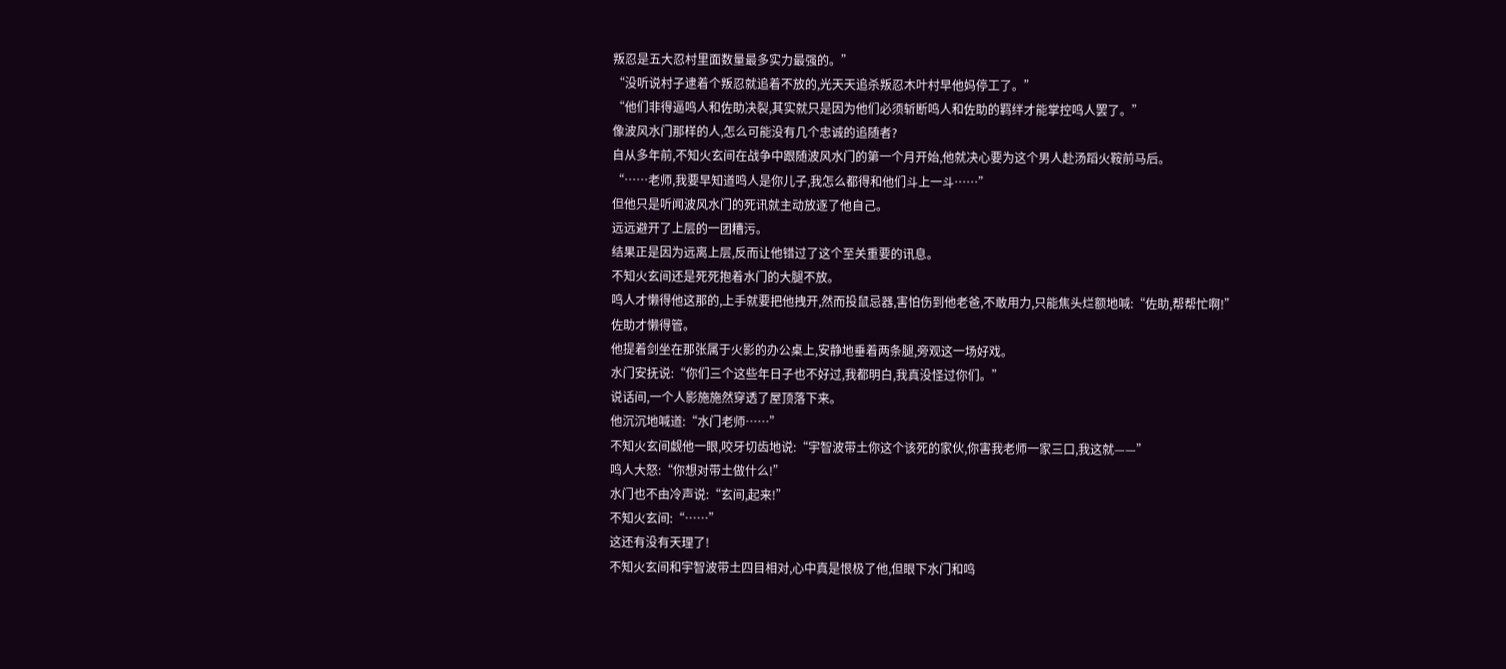叛忍是五大忍村里面数量最多实力最强的。”
“没听说村子逮着个叛忍就追着不放的,光天天追杀叛忍木叶村早他妈停工了。”
“他们非得逼鸣人和佐助决裂,其实就只是因为他们必须斩断鸣人和佐助的羁绊才能掌控鸣人罢了。”
像波风水门那样的人,怎么可能没有几个忠诚的追随者?
自从多年前,不知火玄间在战争中跟随波风水门的第一个月开始,他就决心要为这个男人赴汤蹈火鞍前马后。
“……老师,我要早知道鸣人是你儿子,我怎么都得和他们斗上一斗……”
但他只是听闻波风水门的死讯就主动放逐了他自己。
远远避开了上层的一团糟污。
结果正是因为远离上层,反而让他错过了这个至关重要的讯息。
不知火玄间还是死死抱着水门的大腿不放。
鸣人才懒得他这那的,上手就要把他拽开,然而投鼠忌器,害怕伤到他老爸,不敢用力,只能焦头烂额地喊:“佐助,帮帮忙啊!”
佐助才懒得管。
他提着剑坐在那张属于火影的办公桌上,安静地垂着两条腿,旁观这一场好戏。
水门安抚说:“你们三个这些年日子也不好过,我都明白,我真没怪过你们。”
说话间,一个人影施施然穿透了屋顶落下来。
他沉沉地喊道:“水门老师……”
不知火玄间觑他一眼,咬牙切齿地说:“宇智波带土你这个该死的家伙,你害我老师一家三口,我这就——”
鸣人大怒:“你想对带土做什么!”
水门也不由冷声说:“玄间,起来!”
不知火玄间:“……”
这还有没有天理了!
不知火玄间和宇智波带土四目相对,心中真是恨极了他,但眼下水门和鸣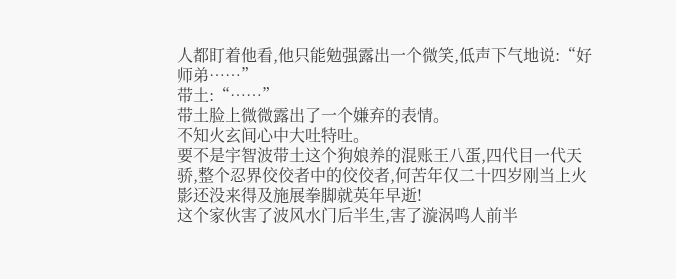人都盯着他看,他只能勉强露出一个微笑,低声下气地说:“好师弟……”
带土:“……”
带土脸上微微露出了一个嫌弃的表情。
不知火玄间心中大吐特吐。
要不是宇智波带土这个狗娘养的混账王八蛋,四代目一代天骄,整个忍界佼佼者中的佼佼者,何苦年仅二十四岁刚当上火影还没来得及施展拳脚就英年早逝!
这个家伙害了波风水门后半生,害了漩涡鸣人前半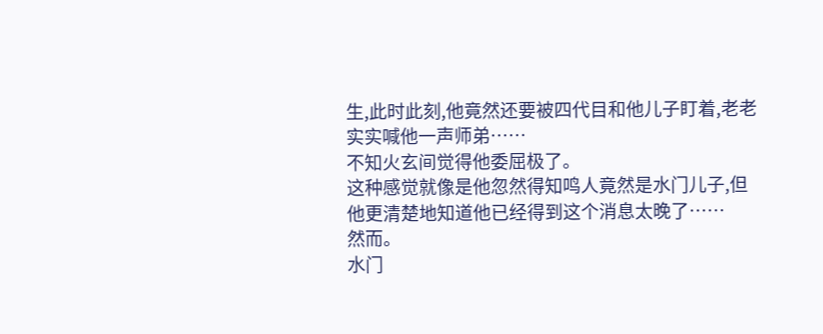生,此时此刻,他竟然还要被四代目和他儿子盯着,老老实实喊他一声师弟……
不知火玄间觉得他委屈极了。
这种感觉就像是他忽然得知鸣人竟然是水门儿子,但他更清楚地知道他已经得到这个消息太晚了……
然而。
水门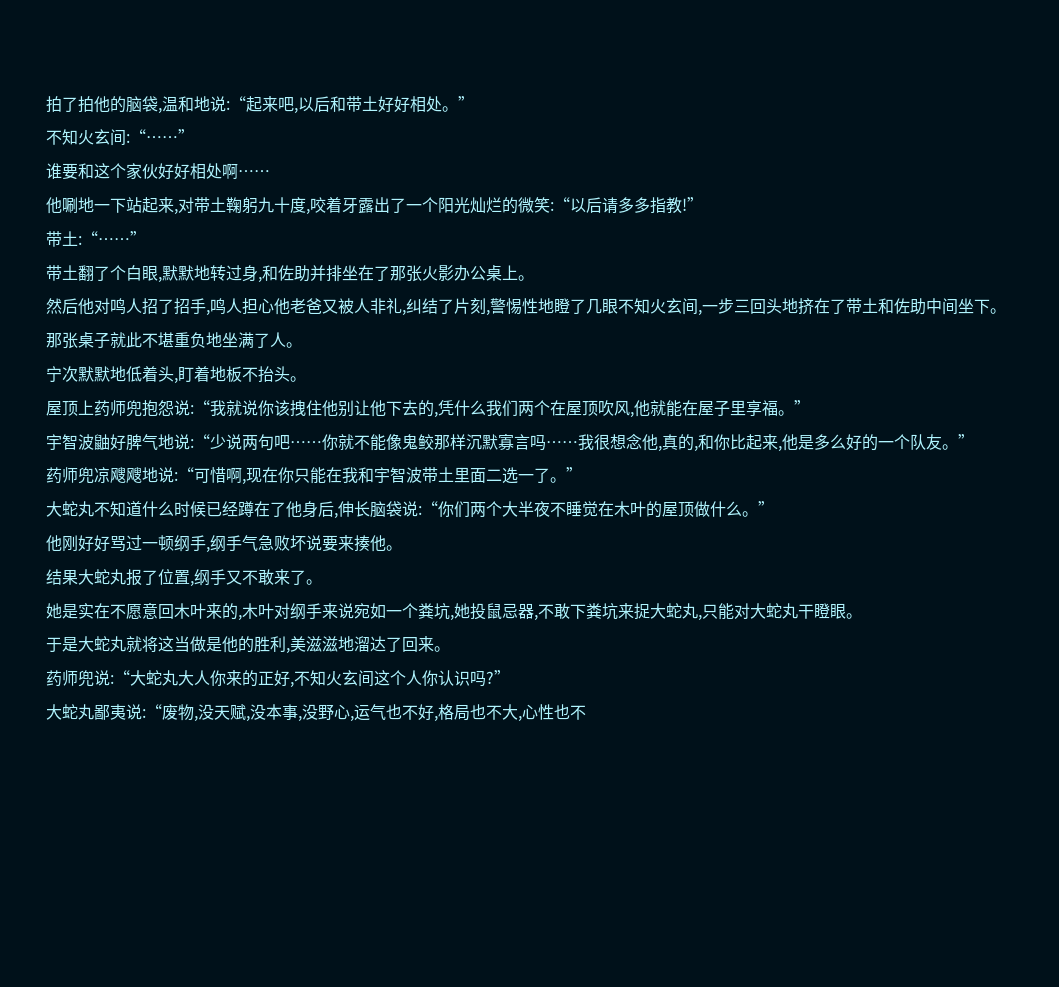拍了拍他的脑袋,温和地说:“起来吧,以后和带土好好相处。”
不知火玄间:“……”
谁要和这个家伙好好相处啊……
他唰地一下站起来,对带土鞠躬九十度,咬着牙露出了一个阳光灿烂的微笑:“以后请多多指教!”
带土:“……”
带土翻了个白眼,默默地转过身,和佐助并排坐在了那张火影办公桌上。
然后他对鸣人招了招手,鸣人担心他老爸又被人非礼,纠结了片刻,警惕性地瞪了几眼不知火玄间,一步三回头地挤在了带土和佐助中间坐下。
那张桌子就此不堪重负地坐满了人。
宁次默默地低着头,盯着地板不抬头。
屋顶上药师兜抱怨说:“我就说你该拽住他别让他下去的,凭什么我们两个在屋顶吹风,他就能在屋子里享福。”
宇智波鼬好脾气地说:“少说两句吧……你就不能像鬼鲛那样沉默寡言吗……我很想念他,真的,和你比起来,他是多么好的一个队友。”
药师兜凉飕飕地说:“可惜啊,现在你只能在我和宇智波带土里面二选一了。”
大蛇丸不知道什么时候已经蹲在了他身后,伸长脑袋说:“你们两个大半夜不睡觉在木叶的屋顶做什么。”
他刚好好骂过一顿纲手,纲手气急败坏说要来揍他。
结果大蛇丸报了位置,纲手又不敢来了。
她是实在不愿意回木叶来的,木叶对纲手来说宛如一个粪坑,她投鼠忌器,不敢下粪坑来捉大蛇丸,只能对大蛇丸干瞪眼。
于是大蛇丸就将这当做是他的胜利,美滋滋地溜达了回来。
药师兜说:“大蛇丸大人你来的正好,不知火玄间这个人你认识吗?”
大蛇丸鄙夷说:“废物,没天赋,没本事,没野心,运气也不好,格局也不大,心性也不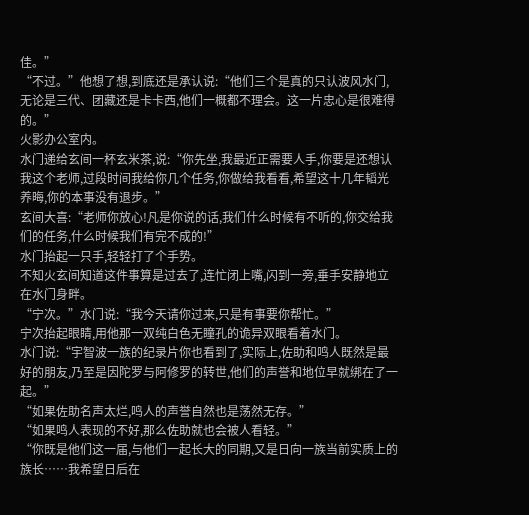佳。”
“不过。”他想了想,到底还是承认说:“他们三个是真的只认波风水门,无论是三代、团藏还是卡卡西,他们一概都不理会。这一片忠心是很难得的。”
火影办公室内。
水门递给玄间一杯玄米茶,说:“你先坐,我最近正需要人手,你要是还想认我这个老师,过段时间我给你几个任务,你做给我看看,希望这十几年韬光养晦,你的本事没有退步。”
玄间大喜:“老师你放心!凡是你说的话,我们什么时候有不听的,你交给我们的任务,什么时候我们有完不成的!”
水门抬起一只手,轻轻打了个手势。
不知火玄间知道这件事算是过去了,连忙闭上嘴,闪到一旁,垂手安静地立在水门身畔。
“宁次。”水门说:“我今天请你过来,只是有事要你帮忙。”
宁次抬起眼睛,用他那一双纯白色无瞳孔的诡异双眼看着水门。
水门说:“宇智波一族的纪录片你也看到了,实际上,佐助和鸣人既然是最好的朋友,乃至是因陀罗与阿修罗的转世,他们的声誉和地位早就绑在了一起。”
“如果佐助名声太烂,鸣人的声誉自然也是荡然无存。”
“如果鸣人表现的不好,那么佐助就也会被人看轻。”
“你既是他们这一届,与他们一起长大的同期,又是日向一族当前实质上的族长……我希望日后在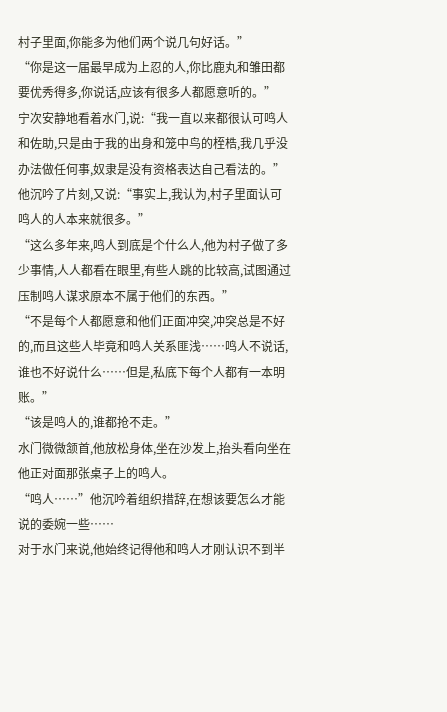村子里面,你能多为他们两个说几句好话。”
“你是这一届最早成为上忍的人,你比鹿丸和雏田都要优秀得多,你说话,应该有很多人都愿意听的。”
宁次安静地看着水门,说:“我一直以来都很认可鸣人和佐助,只是由于我的出身和笼中鸟的桎梏,我几乎没办法做任何事,奴隶是没有资格表达自己看法的。”
他沉吟了片刻,又说:“事实上,我认为,村子里面认可鸣人的人本来就很多。”
“这么多年来,鸣人到底是个什么人,他为村子做了多少事情,人人都看在眼里,有些人跳的比较高,试图通过压制鸣人谋求原本不属于他们的东西。”
“不是每个人都愿意和他们正面冲突,冲突总是不好的,而且这些人毕竟和鸣人关系匪浅……鸣人不说话,谁也不好说什么……但是,私底下每个人都有一本明账。”
“该是鸣人的,谁都抢不走。”
水门微微颔首,他放松身体,坐在沙发上,抬头看向坐在他正对面那张桌子上的鸣人。
“鸣人……”他沉吟着组织措辞,在想该要怎么才能说的委婉一些……
对于水门来说,他始终记得他和鸣人才刚认识不到半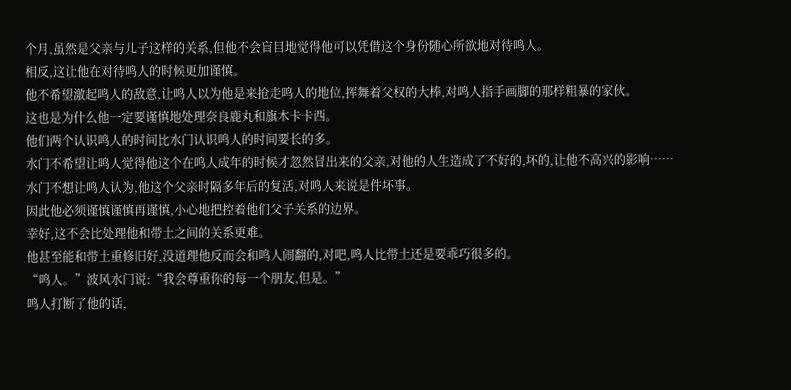个月,虽然是父亲与儿子这样的关系,但他不会盲目地觉得他可以凭借这个身份随心所欲地对待鸣人。
相反,这让他在对待鸣人的时候更加谨慎。
他不希望激起鸣人的敌意,让鸣人以为他是来抢走鸣人的地位,挥舞着父权的大棒,对鸣人指手画脚的那样粗暴的家伙。
这也是为什么他一定要谨慎地处理奈良鹿丸和旗木卡卡西。
他们两个认识鸣人的时间比水门认识鸣人的时间要长的多。
水门不希望让鸣人觉得他这个在鸣人成年的时候才忽然冒出来的父亲,对他的人生造成了不好的,坏的,让他不高兴的影响……
水门不想让鸣人认为,他这个父亲时隔多年后的复活,对鸣人来说是件坏事。
因此他必须谨慎谨慎再谨慎,小心地把控着他们父子关系的边界。
幸好,这不会比处理他和带土之间的关系更难。
他甚至能和带土重修旧好,没道理他反而会和鸣人闹翻的,对吧,鸣人比带土还是要乖巧很多的。
“鸣人。”波风水门说:“我会尊重你的每一个朋友,但是。”
鸣人打断了他的话,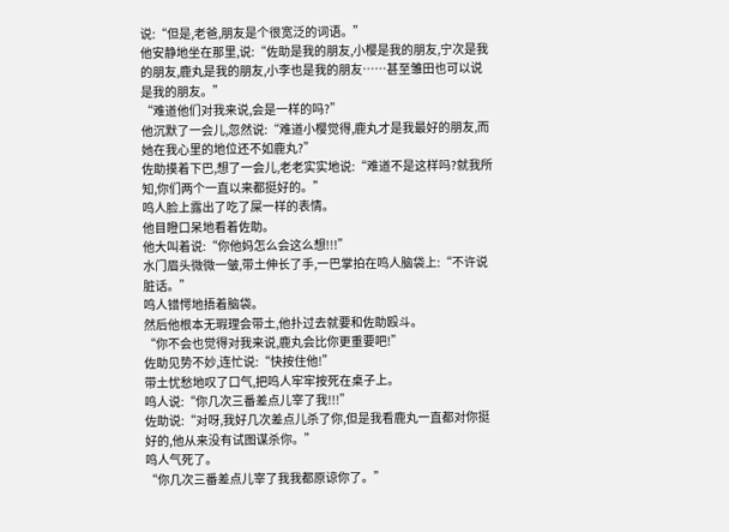说:“但是,老爸,朋友是个很宽泛的词语。”
他安静地坐在那里,说:“佐助是我的朋友,小樱是我的朋友,宁次是我的朋友,鹿丸是我的朋友,小李也是我的朋友……甚至雏田也可以说是我的朋友。”
“难道他们对我来说,会是一样的吗?”
他沉默了一会儿,忽然说:“难道小樱觉得,鹿丸才是我最好的朋友,而她在我心里的地位还不如鹿丸?”
佐助摸着下巴,想了一会儿,老老实实地说:“难道不是这样吗?就我所知,你们两个一直以来都挺好的。”
鸣人脸上露出了吃了屎一样的表情。
他目瞪口呆地看着佐助。
他大叫着说:“你他妈怎么会这么想!!!”
水门眉头微微一皱,带土伸长了手,一巴掌拍在鸣人脑袋上:“不许说脏话。”
鸣人错愕地捂着脑袋。
然后他根本无瑕理会带土,他扑过去就要和佐助殴斗。
“你不会也觉得对我来说,鹿丸会比你更重要吧!”
佐助见势不妙,连忙说:“快按住他!”
带土忧愁地叹了口气,把鸣人牢牢按死在桌子上。
鸣人说:“你几次三番差点儿宰了我!!!”
佐助说:“对呀,我好几次差点儿杀了你,但是我看鹿丸一直都对你挺好的,他从来没有试图谋杀你。”
鸣人气死了。
“你几次三番差点儿宰了我我都原谅你了。”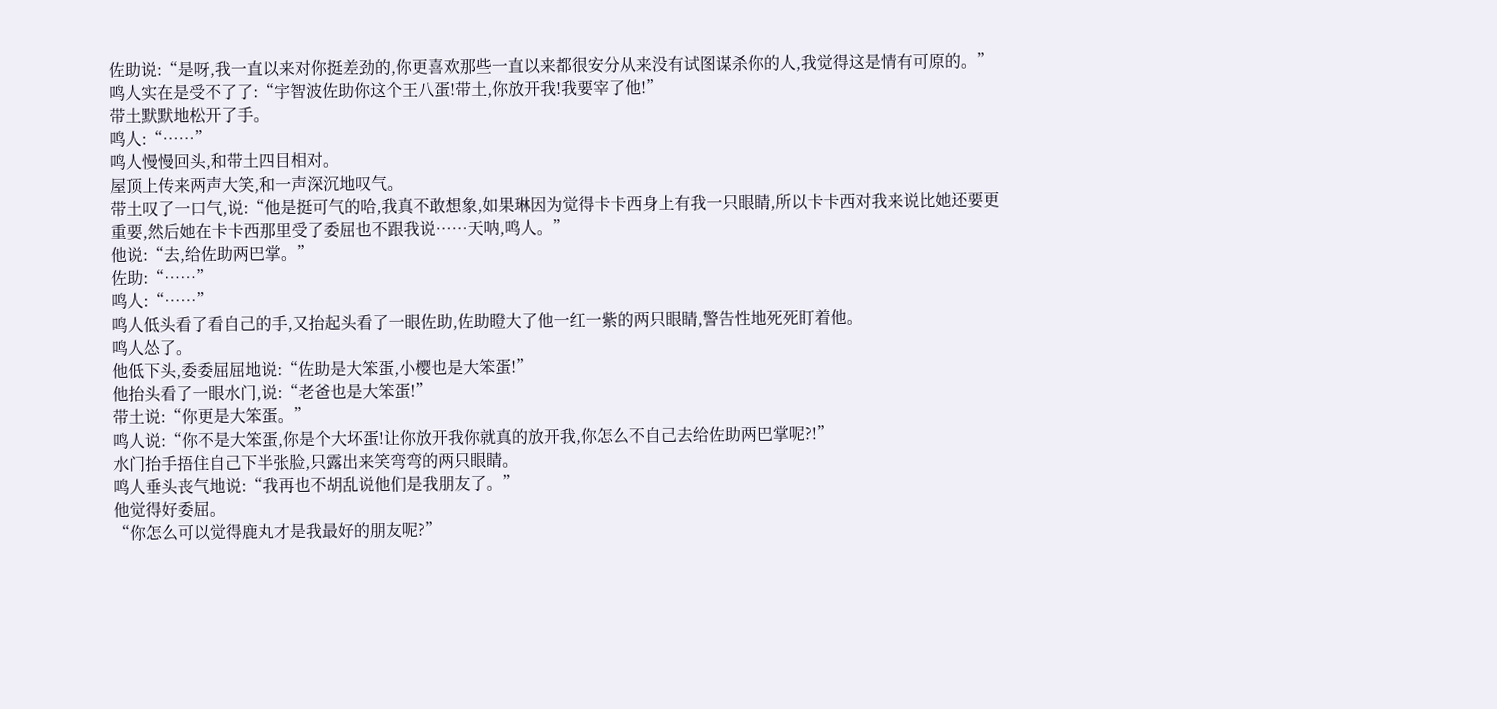佐助说:“是呀,我一直以来对你挺差劲的,你更喜欢那些一直以来都很安分从来没有试图谋杀你的人,我觉得这是情有可原的。”
鸣人实在是受不了了:“宇智波佐助你这个王八蛋!带土,你放开我!我要宰了他!”
带土默默地松开了手。
鸣人:“……”
鸣人慢慢回头,和带土四目相对。
屋顶上传来两声大笑,和一声深沉地叹气。
带土叹了一口气,说:“他是挺可气的哈,我真不敢想象,如果琳因为觉得卡卡西身上有我一只眼睛,所以卡卡西对我来说比她还要更重要,然后她在卡卡西那里受了委屈也不跟我说……天呐,鸣人。”
他说:“去,给佐助两巴掌。”
佐助:“……”
鸣人:“……”
鸣人低头看了看自己的手,又抬起头看了一眼佐助,佐助瞪大了他一红一紫的两只眼睛,警告性地死死盯着他。
鸣人怂了。
他低下头,委委屈屈地说:“佐助是大笨蛋,小樱也是大笨蛋!”
他抬头看了一眼水门,说:“老爸也是大笨蛋!”
带土说:“你更是大笨蛋。”
鸣人说:“你不是大笨蛋,你是个大坏蛋!让你放开我你就真的放开我,你怎么不自己去给佐助两巴掌呢?!”
水门抬手捂住自己下半张脸,只露出来笑弯弯的两只眼睛。
鸣人垂头丧气地说:“我再也不胡乱说他们是我朋友了。”
他觉得好委屈。
“你怎么可以觉得鹿丸才是我最好的朋友呢?”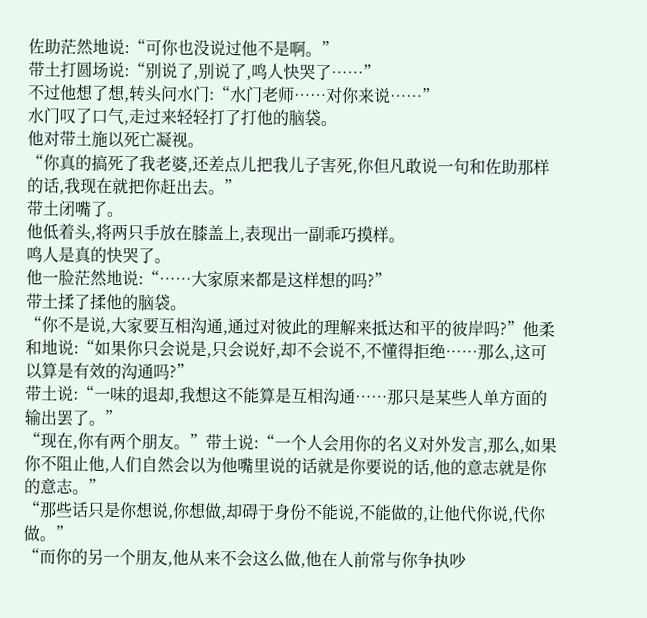佐助茫然地说:“可你也没说过他不是啊。”
带土打圆场说:“别说了,别说了,鸣人快哭了……”
不过他想了想,转头问水门:“水门老师……对你来说……”
水门叹了口气,走过来轻轻打了打他的脑袋。
他对带土施以死亡凝视。
“你真的搞死了我老婆,还差点儿把我儿子害死,你但凡敢说一句和佐助那样的话,我现在就把你赶出去。”
带土闭嘴了。
他低着头,将两只手放在膝盖上,表现出一副乖巧摸样。
鸣人是真的快哭了。
他一脸茫然地说:“……大家原来都是这样想的吗?”
带土揉了揉他的脑袋。
“你不是说,大家要互相沟通,通过对彼此的理解来抵达和平的彼岸吗?”他柔和地说:“如果你只会说是,只会说好,却不会说不,不懂得拒绝……那么,这可以算是有效的沟通吗?”
带土说:“一味的退却,我想这不能算是互相沟通……那只是某些人单方面的输出罢了。”
“现在,你有两个朋友。”带土说:“一个人会用你的名义对外发言,那么,如果你不阻止他,人们自然会以为他嘴里说的话就是你要说的话,他的意志就是你的意志。”
“那些话只是你想说,你想做,却碍于身份不能说,不能做的,让他代你说,代你做。”
“而你的另一个朋友,他从来不会这么做,他在人前常与你争执吵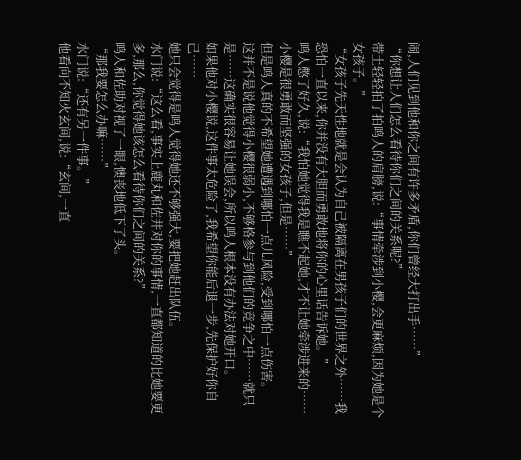闹,人们见到他和你之间有许多矛盾,你们曾经大打出手……”
“你想让人们怎么看待你们之间的关系呢?”
带土轻轻拍了拍鸣人的肩膀,说:“事情牵涉到小樱,会更麻烦,因为她是个女孩子。”
“女孩子先天性地就是会认为自己被隔离在男孩子们的世界之外……我恐怕一直以来,你并没有大胆而勇敢地将你的心里话告诉她。”
鸣人憋了好久,说:“我怕她觉得我是瞧不起她,才不让她牵涉进来的……小樱是很勇敢而坚强的女孩子,但是……”
但是鸣人真的不希望她遭遇到哪怕一点儿风险,受到哪怕一点伤害。
这并不是说他觉得小樱很弱小,不够格参与到他们的竞争之中……就只是……这确实很容易让她误会,所以鸣人根本没有办法对她开口。
如果他对小樱说,这件事太危险了,我希望你能后退一步,先保护好你自己……
她只会觉得是鸣人觉得她还不够强大,要把她赶出队伍。
水门说:“这么看,事实上鹿丸和佐井对你的事情,一直都知道的比她要更多,那么,你觉得她该怎么看待你们之间的关系?”
鸣人和佐助对视了一眼,懊丧地低下了头。
“那我要怎么办嘛……”
水门说:“还有另一件事。”
他看向不知火玄间,说:“玄间,一直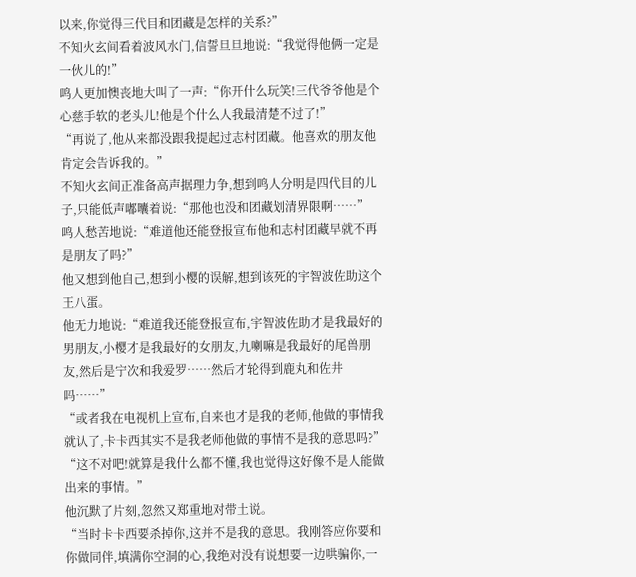以来,你觉得三代目和团藏是怎样的关系?”
不知火玄间看着波风水门,信誓旦旦地说:“我觉得他俩一定是一伙儿的!”
鸣人更加懊丧地大叫了一声:“你开什么玩笑!三代爷爷他是个心慈手软的老头儿!他是个什么人我最清楚不过了!”
“再说了,他从来都没跟我提起过志村团藏。他喜欢的朋友他肯定会告诉我的。”
不知火玄间正准备高声据理力争,想到鸣人分明是四代目的儿子,只能低声嘟囔着说:“那他也没和团藏划清界限啊……”
鸣人愁苦地说:“难道他还能登报宣布他和志村团藏早就不再是朋友了吗?”
他又想到他自己,想到小樱的误解,想到该死的宇智波佐助这个王八蛋。
他无力地说:“难道我还能登报宣布,宇智波佐助才是我最好的男朋友,小樱才是我最好的女朋友,九喇嘛是我最好的尾兽朋友,然后是宁次和我爱罗……然后才轮得到鹿丸和佐井吗……”
“或者我在电视机上宣布,自来也才是我的老师,他做的事情我就认了,卡卡西其实不是我老师他做的事情不是我的意思吗?”
“这不对吧!就算是我什么都不懂,我也觉得这好像不是人能做出来的事情。”
他沉默了片刻,忽然又郑重地对带土说。
“当时卡卡西要杀掉你,这并不是我的意思。我刚答应你要和你做同伴,填满你空洞的心,我绝对没有说想要一边哄骗你,一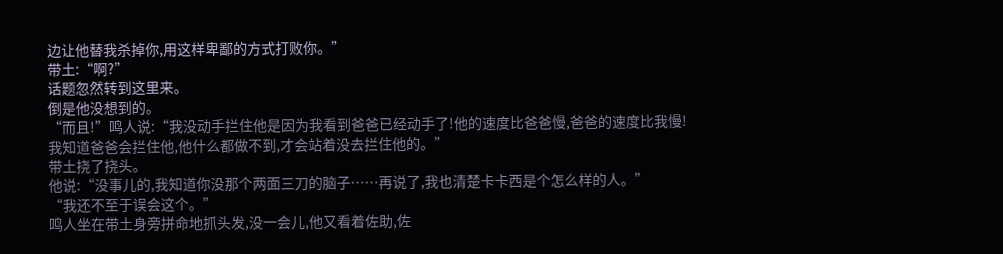边让他替我杀掉你,用这样卑鄙的方式打败你。”
带土:“啊?”
话题忽然转到这里来。
倒是他没想到的。
“而且!”鸣人说:“我没动手拦住他是因为我看到爸爸已经动手了!他的速度比爸爸慢,爸爸的速度比我慢!我知道爸爸会拦住他,他什么都做不到,才会站着没去拦住他的。”
带土挠了挠头。
他说:“没事儿的,我知道你没那个两面三刀的脑子……再说了,我也清楚卡卡西是个怎么样的人。”
“我还不至于误会这个。”
鸣人坐在带土身旁拼命地抓头发,没一会儿,他又看着佐助,佐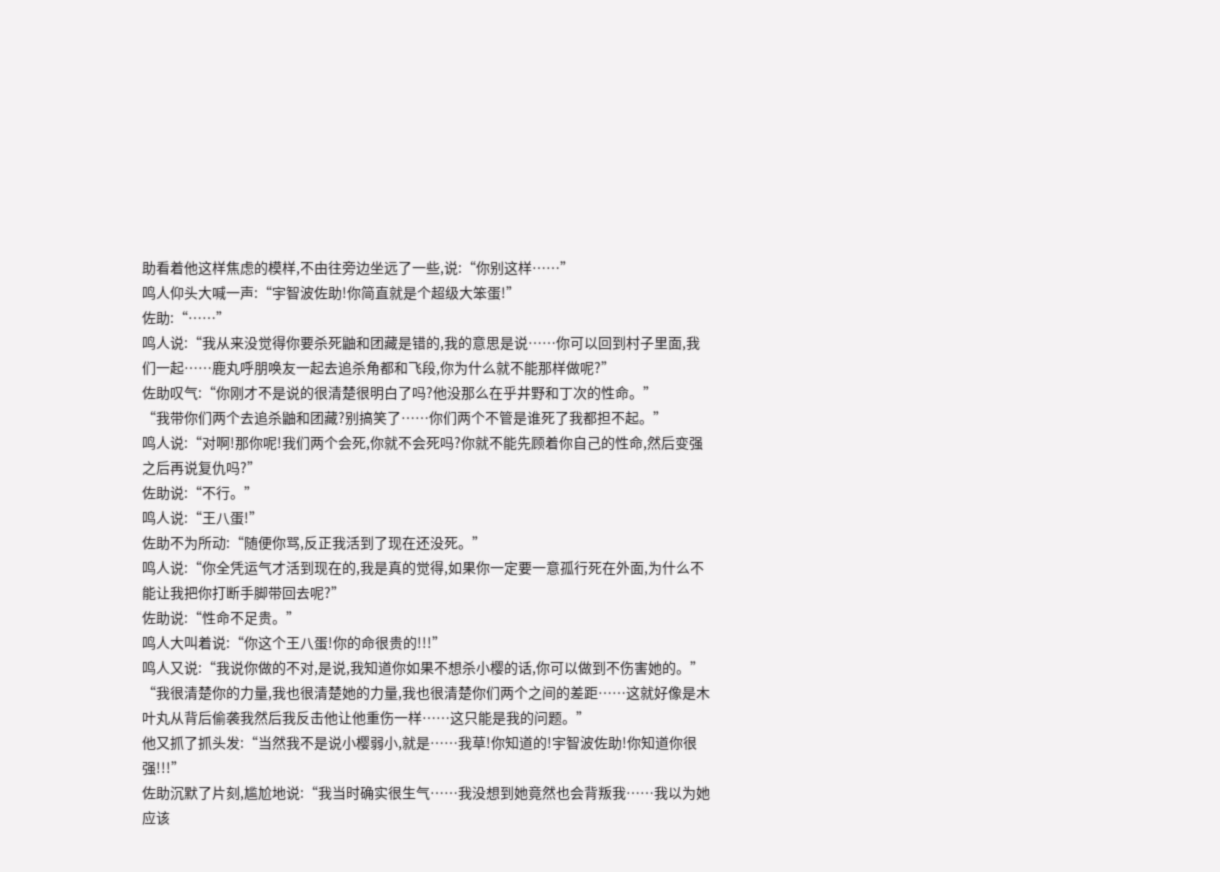助看着他这样焦虑的模样,不由往旁边坐远了一些,说:“你别这样……”
鸣人仰头大喊一声:“宇智波佐助!你简直就是个超级大笨蛋!”
佐助:“……”
鸣人说:“我从来没觉得你要杀死鼬和团藏是错的,我的意思是说……你可以回到村子里面,我们一起……鹿丸呼朋唤友一起去追杀角都和飞段,你为什么就不能那样做呢?”
佐助叹气:“你刚才不是说的很清楚很明白了吗?他没那么在乎井野和丁次的性命。”
“我带你们两个去追杀鼬和团藏?别搞笑了……你们两个不管是谁死了我都担不起。”
鸣人说:“对啊!那你呢!我们两个会死,你就不会死吗?你就不能先顾着你自己的性命,然后变强之后再说复仇吗?”
佐助说:“不行。”
鸣人说:“王八蛋!”
佐助不为所动:“随便你骂,反正我活到了现在还没死。”
鸣人说:“你全凭运气才活到现在的,我是真的觉得,如果你一定要一意孤行死在外面,为什么不能让我把你打断手脚带回去呢?”
佐助说:“性命不足贵。”
鸣人大叫着说:“你这个王八蛋!你的命很贵的!!!”
鸣人又说:“我说你做的不对,是说,我知道你如果不想杀小樱的话,你可以做到不伤害她的。”
“我很清楚你的力量,我也很清楚她的力量,我也很清楚你们两个之间的差距……这就好像是木叶丸从背后偷袭我然后我反击他让他重伤一样……这只能是我的问题。”
他又抓了抓头发:“当然我不是说小樱弱小,就是……我草!你知道的!宇智波佐助!你知道你很强!!!”
佐助沉默了片刻,尴尬地说:“我当时确实很生气……我没想到她竟然也会背叛我……我以为她应该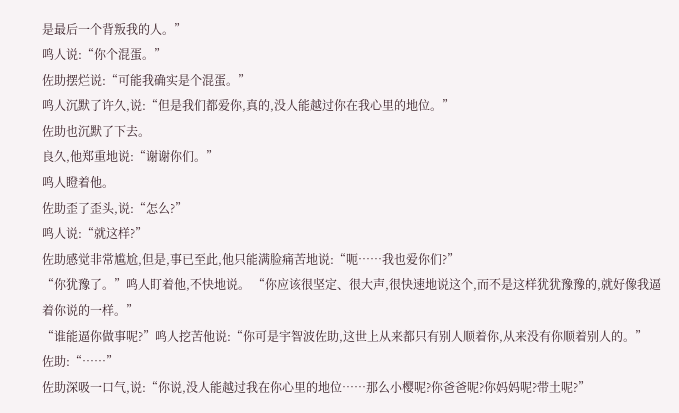是最后一个背叛我的人。”
鸣人说:“你个混蛋。”
佐助摆烂说:“可能我确实是个混蛋。”
鸣人沉默了许久,说:“但是我们都爱你,真的,没人能越过你在我心里的地位。”
佐助也沉默了下去。
良久,他郑重地说:“谢谢你们。”
鸣人瞪着他。
佐助歪了歪头,说:“怎么?”
鸣人说:“就这样?”
佐助感觉非常尴尬,但是,事已至此,他只能满脸痛苦地说:“呃……我也爱你们?”
“你犹豫了。”鸣人盯着他,不快地说。 “你应该很坚定、很大声,很快速地说这个,而不是这样犹犹豫豫的,就好像我逼着你说的一样。”
“谁能逼你做事呢?”鸣人挖苦他说:“你可是宇智波佐助,这世上从来都只有别人顺着你,从来没有你顺着别人的。”
佐助:“……”
佐助深吸一口气,说:“你说,没人能越过我在你心里的地位……那么小樱呢?你爸爸呢?你妈妈呢?带土呢?”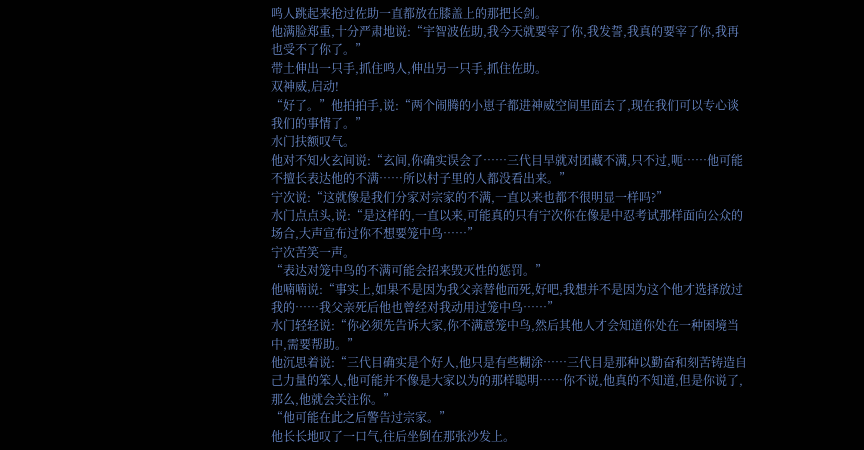鸣人跳起来抢过佐助一直都放在膝盖上的那把长剑。
他满脸郑重,十分严肃地说:“宇智波佐助,我今天就要宰了你,我发誓,我真的要宰了你,我再也受不了你了。”
带土伸出一只手,抓住鸣人,伸出另一只手,抓住佐助。
双神威,启动!
“好了。”他拍拍手,说:“两个闹腾的小崽子都进神威空间里面去了,现在我们可以专心谈我们的事情了。”
水门扶额叹气。
他对不知火玄间说:“玄间,你确实误会了……三代目早就对团藏不满,只不过,呃……他可能不擅长表达他的不满……所以村子里的人都没看出来。”
宁次说:“这就像是我们分家对宗家的不满,一直以来也都不很明显一样吗?”
水门点点头,说:“是这样的,一直以来,可能真的只有宁次你在像是中忍考试那样面向公众的场合,大声宣布过你不想要笼中鸟……”
宁次苦笑一声。
“表达对笼中鸟的不满可能会招来毁灭性的惩罚。”
他喃喃说:“事实上,如果不是因为我父亲替他而死,好吧,我想并不是因为这个他才选择放过我的……我父亲死后他也曾经对我动用过笼中鸟……”
水门轻轻说:“你必须先告诉大家,你不满意笼中鸟,然后其他人才会知道你处在一种困境当中,需要帮助。”
他沉思着说:“三代目确实是个好人,他只是有些糊涂……三代目是那种以勤奋和刻苦铸造自己力量的笨人,他可能并不像是大家以为的那样聪明……你不说,他真的不知道,但是你说了,那么,他就会关注你。”
“他可能在此之后警告过宗家。”
他长长地叹了一口气,往后坐倒在那张沙发上。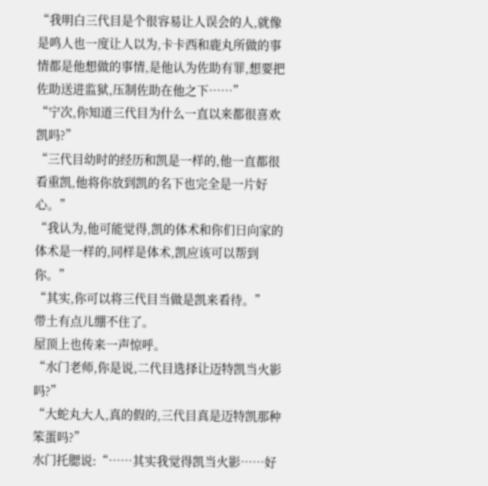“我明白三代目是个很容易让人误会的人,就像是鸣人也一度让人以为,卡卡西和鹿丸所做的事情都是他想做的事情,是他认为佐助有罪,想要把佐助送进监狱,压制佐助在他之下……”
“宁次,你知道三代目为什么一直以来都很喜欢凯吗?”
“三代目幼时的经历和凯是一样的,他一直都很看重凯,他将你放到凯的名下也完全是一片好心。”
“我认为,他可能觉得,凯的体术和你们日向家的体术是一样的,同样是体术,凯应该可以帮到你。”
“其实,你可以将三代目当做是凯来看待。”
带土有点儿绷不住了。
屋顶上也传来一声惊呼。
“水门老师,你是说,二代目选择让迈特凯当火影吗?”
“大蛇丸大人,真的假的,三代目真是迈特凯那种笨蛋吗?”
水门托腮说:“……其实我觉得凯当火影……好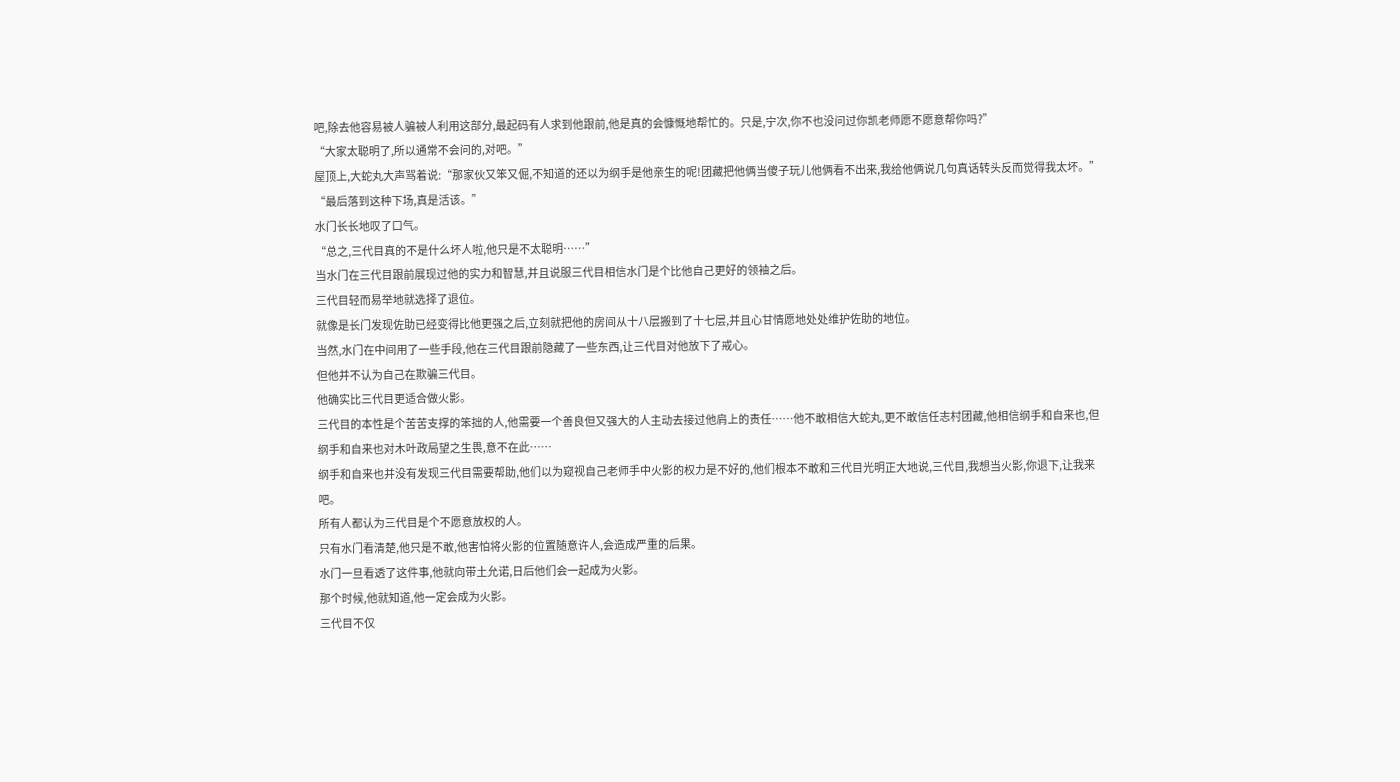吧,除去他容易被人骗被人利用这部分,最起码有人求到他跟前,他是真的会慷慨地帮忙的。只是,宁次,你不也没问过你凯老师愿不愿意帮你吗?”
“大家太聪明了,所以通常不会问的,对吧。”
屋顶上,大蛇丸大声骂着说:“那家伙又笨又倔,不知道的还以为纲手是他亲生的呢!团藏把他俩当傻子玩儿他俩看不出来,我给他俩说几句真话转头反而觉得我太坏。”
“最后落到这种下场,真是活该。”
水门长长地叹了口气。
“总之,三代目真的不是什么坏人啦,他只是不太聪明……”
当水门在三代目跟前展现过他的实力和智慧,并且说服三代目相信水门是个比他自己更好的领袖之后。
三代目轻而易举地就选择了退位。
就像是长门发现佐助已经变得比他更强之后,立刻就把他的房间从十八层搬到了十七层,并且心甘情愿地处处维护佐助的地位。
当然,水门在中间用了一些手段,他在三代目跟前隐藏了一些东西,让三代目对他放下了戒心。
但他并不认为自己在欺骗三代目。
他确实比三代目更适合做火影。
三代目的本性是个苦苦支撑的笨拙的人,他需要一个善良但又强大的人主动去接过他肩上的责任……他不敢相信大蛇丸,更不敢信任志村团藏,他相信纲手和自来也,但纲手和自来也对木叶政局望之生畏,意不在此……
纲手和自来也并没有发现三代目需要帮助,他们以为窥视自己老师手中火影的权力是不好的,他们根本不敢和三代目光明正大地说,三代目,我想当火影,你退下,让我来吧。
所有人都认为三代目是个不愿意放权的人。
只有水门看清楚,他只是不敢,他害怕将火影的位置随意许人,会造成严重的后果。
水门一旦看透了这件事,他就向带土允诺,日后他们会一起成为火影。
那个时候,他就知道,他一定会成为火影。
三代目不仅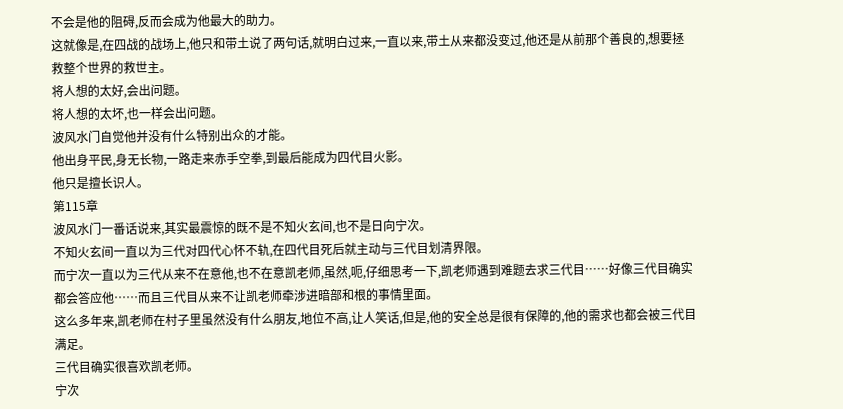不会是他的阻碍,反而会成为他最大的助力。
这就像是,在四战的战场上,他只和带土说了两句话,就明白过来,一直以来,带土从来都没变过,他还是从前那个善良的,想要拯救整个世界的救世主。
将人想的太好,会出问题。
将人想的太坏,也一样会出问题。
波风水门自觉他并没有什么特别出众的才能。
他出身平民,身无长物,一路走来赤手空拳,到最后能成为四代目火影。
他只是擅长识人。
第115章
波风水门一番话说来,其实最震惊的既不是不知火玄间,也不是日向宁次。
不知火玄间一直以为三代对四代心怀不轨,在四代目死后就主动与三代目划清界限。
而宁次一直以为三代从来不在意他,也不在意凯老师,虽然,呃,仔细思考一下,凯老师遇到难题去求三代目……好像三代目确实都会答应他……而且三代目从来不让凯老师牵涉进暗部和根的事情里面。
这么多年来,凯老师在村子里虽然没有什么朋友,地位不高,让人笑话,但是,他的安全总是很有保障的,他的需求也都会被三代目满足。
三代目确实很喜欢凯老师。
宁次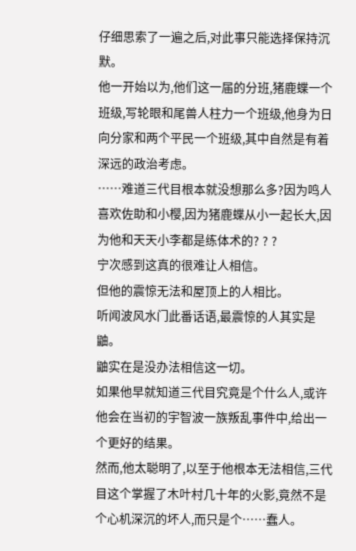仔细思索了一遍之后,对此事只能选择保持沉默。
他一开始以为,他们这一届的分班,猪鹿蝶一个班级,写轮眼和尾兽人柱力一个班级,他身为日向分家和两个平民一个班级,其中自然是有着深远的政治考虑。
……难道三代目根本就没想那么多?因为鸣人喜欢佐助和小樱,因为猪鹿蝶从小一起长大,因为他和天天小李都是练体术的? ? ?
宁次感到这真的很难让人相信。
但他的震惊无法和屋顶上的人相比。
听闻波风水门此番话语,最震惊的人其实是鼬。
鼬实在是没办法相信这一切。
如果他早就知道三代目究竟是个什么人,或许他会在当初的宇智波一族叛乱事件中,给出一个更好的结果。
然而,他太聪明了,以至于他根本无法相信,三代目这个掌握了木叶村几十年的火影,竟然不是个心机深沉的坏人,而只是个……蠢人。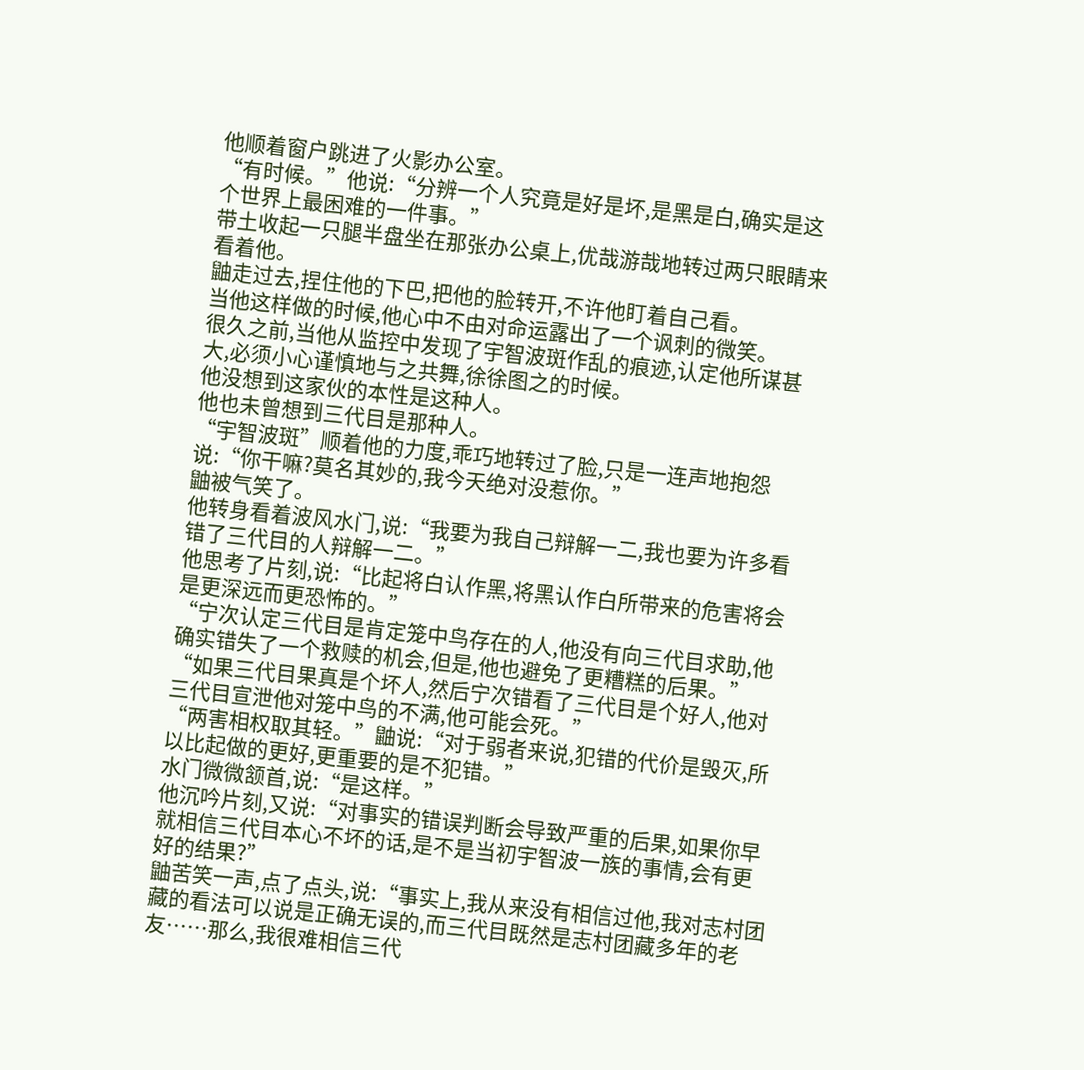他顺着窗户跳进了火影办公室。
“有时候。”他说:“分辨一个人究竟是好是坏,是黑是白,确实是这个世界上最困难的一件事。”
带土收起一只腿半盘坐在那张办公桌上,优哉游哉地转过两只眼睛来看着他。
鼬走过去,捏住他的下巴,把他的脸转开,不许他盯着自己看。
当他这样做的时候,他心中不由对命运露出了一个讽刺的微笑。
很久之前,当他从监控中发现了宇智波斑作乱的痕迹,认定他所谋甚大,必须小心谨慎地与之共舞,徐徐图之的时候。
他没想到这家伙的本性是这种人。
他也未曾想到三代目是那种人。
“宇智波斑”顺着他的力度,乖巧地转过了脸,只是一连声地抱怨说:“你干嘛?莫名其妙的,我今天绝对没惹你。”
鼬被气笑了。
他转身看着波风水门,说:“我要为我自己辩解一二,我也要为许多看错了三代目的人辩解一二。”
他思考了片刻,说:“比起将白认作黑,将黑认作白所带来的危害将会是更深远而更恐怖的。”
“宁次认定三代目是肯定笼中鸟存在的人,他没有向三代目求助,他确实错失了一个救赎的机会,但是,他也避免了更糟糕的后果。”
“如果三代目果真是个坏人,然后宁次错看了三代目是个好人,他对三代目宣泄他对笼中鸟的不满,他可能会死。”
“两害相权取其轻。”鼬说:“对于弱者来说,犯错的代价是毁灭,所以比起做的更好,更重要的是不犯错。”
水门微微颔首,说:“是这样。”
他沉吟片刻,又说:“对事实的错误判断会导致严重的后果,如果你早就相信三代目本心不坏的话,是不是当初宇智波一族的事情,会有更好的结果?”
鼬苦笑一声,点了点头,说:“事实上,我从来没有相信过他,我对志村团藏的看法可以说是正确无误的,而三代目既然是志村团藏多年的老友……那么,我很难相信三代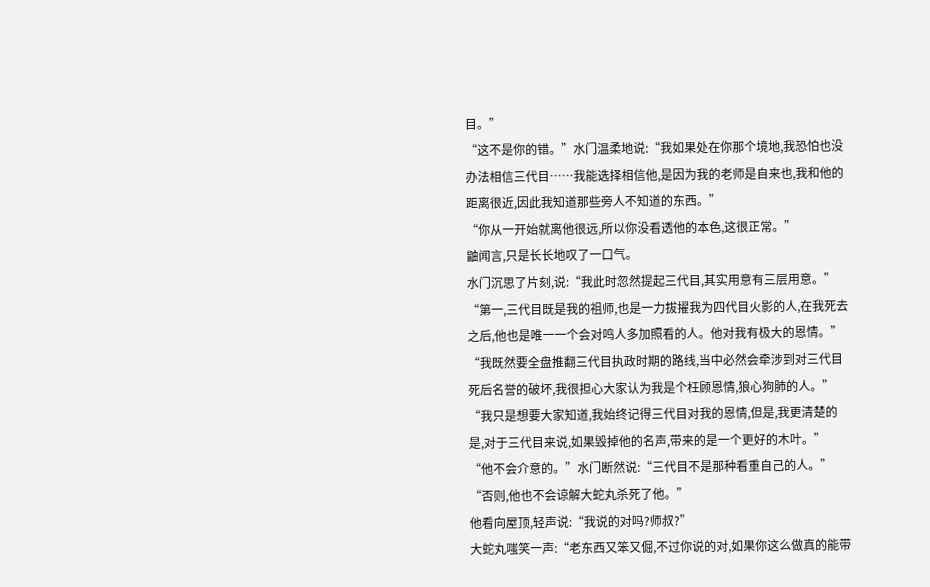目。”
“这不是你的错。”水门温柔地说:“我如果处在你那个境地,我恐怕也没办法相信三代目……我能选择相信他,是因为我的老师是自来也,我和他的距离很近,因此我知道那些旁人不知道的东西。”
“你从一开始就离他很远,所以你没看透他的本色,这很正常。”
鼬闻言,只是长长地叹了一口气。
水门沉思了片刻,说:“我此时忽然提起三代目,其实用意有三层用意。”
“第一,三代目既是我的祖师,也是一力拔擢我为四代目火影的人,在我死去之后,他也是唯一一个会对鸣人多加照看的人。他对我有极大的恩情。”
“我既然要全盘推翻三代目执政时期的路线,当中必然会牵涉到对三代目死后名誉的破坏,我很担心大家认为我是个枉顾恩情,狼心狗肺的人。”
“我只是想要大家知道,我始终记得三代目对我的恩情,但是,我更清楚的是,对于三代目来说,如果毁掉他的名声,带来的是一个更好的木叶。”
“他不会介意的。”水门断然说:“三代目不是那种看重自己的人。”
“否则,他也不会谅解大蛇丸杀死了他。”
他看向屋顶,轻声说:“我说的对吗?师叔?”
大蛇丸嗤笑一声:“老东西又笨又倔,不过你说的对,如果你这么做真的能带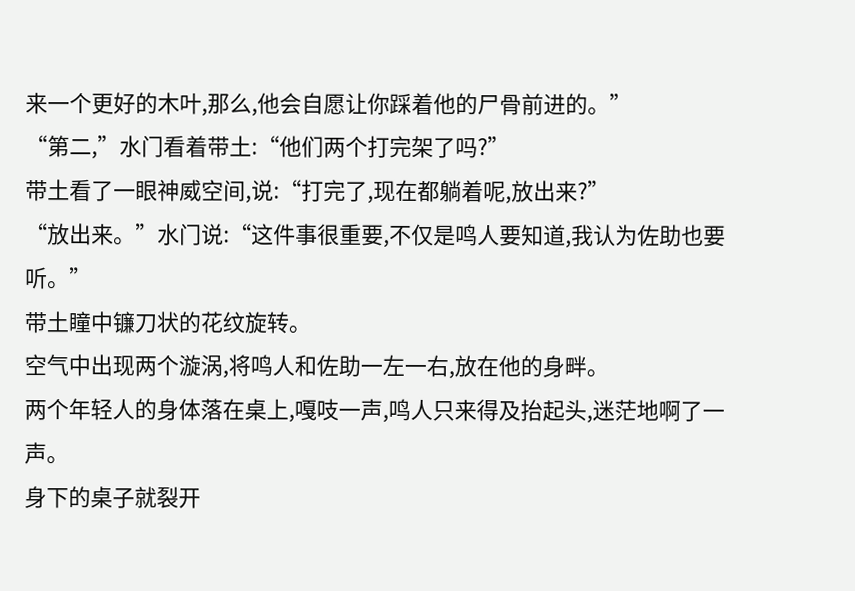来一个更好的木叶,那么,他会自愿让你踩着他的尸骨前进的。”
“第二,”水门看着带土:“他们两个打完架了吗?”
带土看了一眼神威空间,说:“打完了,现在都躺着呢,放出来?”
“放出来。”水门说:“这件事很重要,不仅是鸣人要知道,我认为佐助也要听。”
带土瞳中镰刀状的花纹旋转。
空气中出现两个漩涡,将鸣人和佐助一左一右,放在他的身畔。
两个年轻人的身体落在桌上,嘎吱一声,鸣人只来得及抬起头,迷茫地啊了一声。
身下的桌子就裂开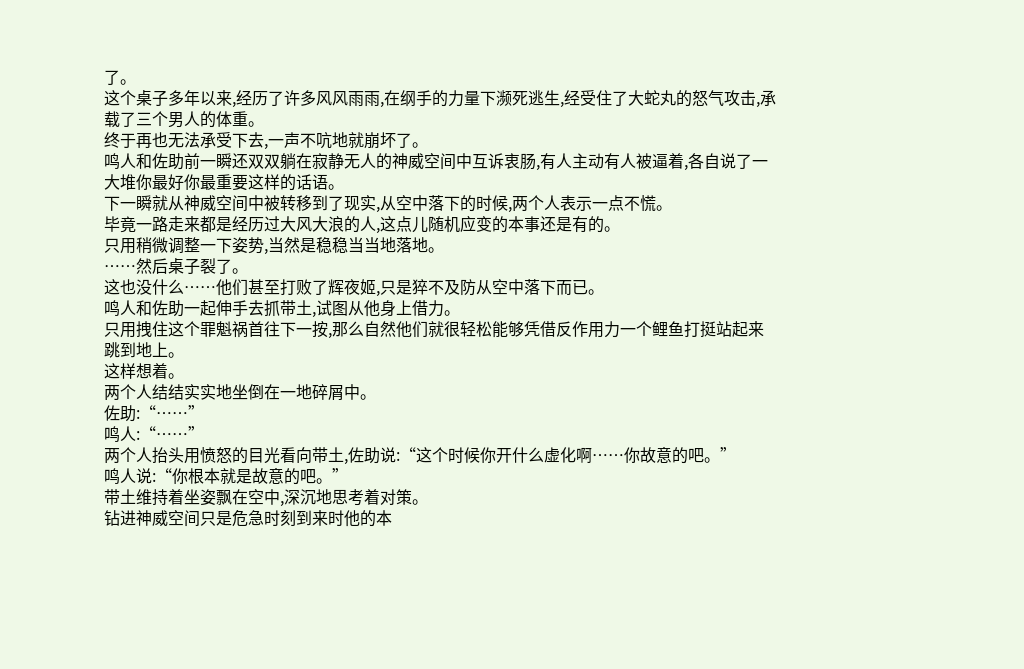了。
这个桌子多年以来,经历了许多风风雨雨,在纲手的力量下濒死逃生,经受住了大蛇丸的怒气攻击,承载了三个男人的体重。
终于再也无法承受下去,一声不吭地就崩坏了。
鸣人和佐助前一瞬还双双躺在寂静无人的神威空间中互诉衷肠,有人主动有人被逼着,各自说了一大堆你最好你最重要这样的话语。
下一瞬就从神威空间中被转移到了现实,从空中落下的时候,两个人表示一点不慌。
毕竟一路走来都是经历过大风大浪的人,这点儿随机应变的本事还是有的。
只用稍微调整一下姿势,当然是稳稳当当地落地。
……然后桌子裂了。
这也没什么……他们甚至打败了辉夜姬,只是猝不及防从空中落下而已。
鸣人和佐助一起伸手去抓带土,试图从他身上借力。
只用拽住这个罪魁祸首往下一按,那么自然他们就很轻松能够凭借反作用力一个鲤鱼打挺站起来跳到地上。
这样想着。
两个人结结实实地坐倒在一地碎屑中。
佐助:“……”
鸣人:“……”
两个人抬头用愤怒的目光看向带土,佐助说:“这个时候你开什么虚化啊……你故意的吧。”
鸣人说:“你根本就是故意的吧。”
带土维持着坐姿飘在空中,深沉地思考着对策。
钻进神威空间只是危急时刻到来时他的本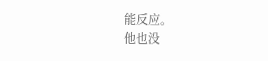能反应。
他也没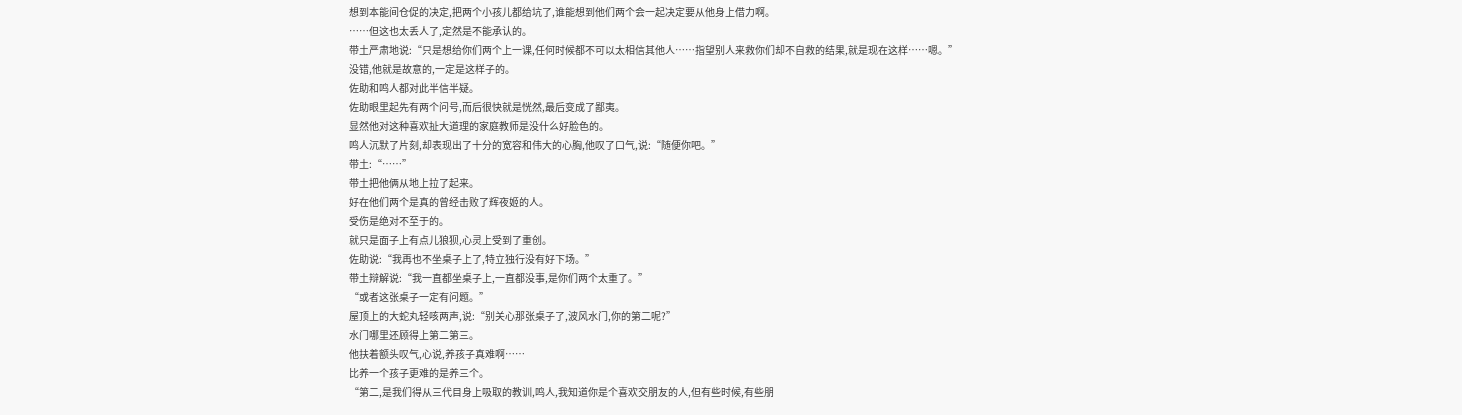想到本能间仓促的决定,把两个小孩儿都给坑了,谁能想到他们两个会一起决定要从他身上借力啊。
……但这也太丢人了,定然是不能承认的。
带土严肃地说:“只是想给你们两个上一课,任何时候都不可以太相信其他人……指望别人来救你们却不自救的结果,就是现在这样……嗯。”
没错,他就是故意的,一定是这样子的。
佐助和鸣人都对此半信半疑。
佐助眼里起先有两个问号,而后很快就是恍然,最后变成了鄙夷。
显然他对这种喜欢扯大道理的家庭教师是没什么好脸色的。
鸣人沉默了片刻,却表现出了十分的宽容和伟大的心胸,他叹了口气,说:“随便你吧。”
带土:“……”
带土把他俩从地上拉了起来。
好在他们两个是真的曾经击败了辉夜姬的人。
受伤是绝对不至于的。
就只是面子上有点儿狼狈,心灵上受到了重创。
佐助说:“我再也不坐桌子上了,特立独行没有好下场。”
带土辩解说:“我一直都坐桌子上,一直都没事,是你们两个太重了。”
“或者这张桌子一定有问题。”
屋顶上的大蛇丸轻咳两声,说:“别关心那张桌子了,波风水门,你的第二呢?”
水门哪里还顾得上第二第三。
他扶着额头叹气,心说,养孩子真难啊……
比养一个孩子更难的是养三个。
“第二,是我们得从三代目身上吸取的教训,鸣人,我知道你是个喜欢交朋友的人,但有些时候,有些朋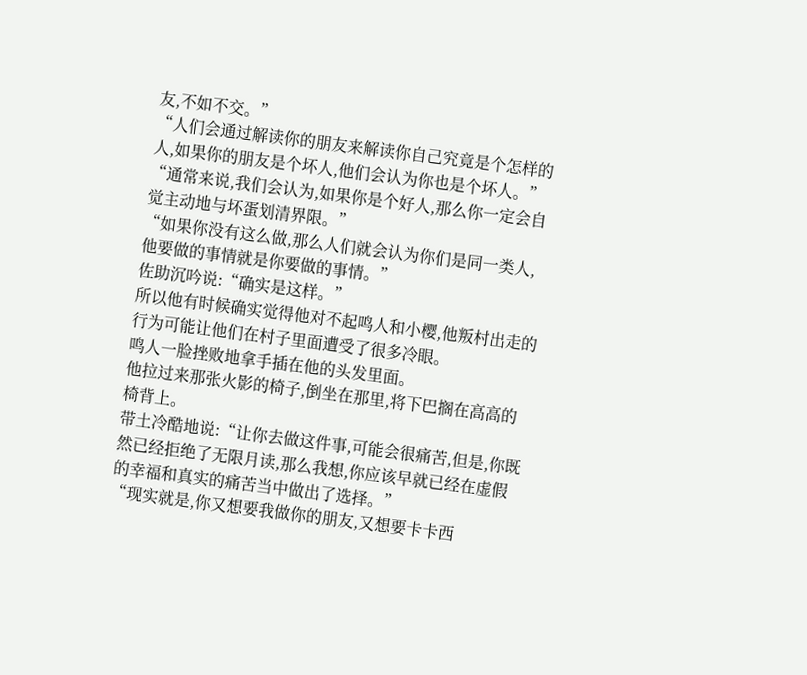友,不如不交。”
“人们会通过解读你的朋友来解读你自己究竟是个怎样的人,如果你的朋友是个坏人,他们会认为你也是个坏人。”
“通常来说,我们会认为,如果你是个好人,那么你一定会自觉主动地与坏蛋划清界限。”
“如果你没有这么做,那么人们就会认为你们是同一类人,他要做的事情就是你要做的事情。”
佐助沉吟说:“确实是这样。”
所以他有时候确实觉得他对不起鸣人和小樱,他叛村出走的行为可能让他们在村子里面遭受了很多冷眼。
鸣人一脸挫败地拿手插在他的头发里面。
他拉过来那张火影的椅子,倒坐在那里,将下巴搁在高高的椅背上。
带土冷酷地说:“让你去做这件事,可能会很痛苦,但是,你既然已经拒绝了无限月读,那么我想,你应该早就已经在虚假的幸福和真实的痛苦当中做出了选择。”
“现实就是,你又想要我做你的朋友,又想要卡卡西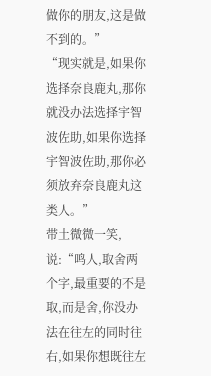做你的朋友,这是做不到的。”
“现实就是,如果你选择奈良鹿丸,那你就没办法选择宇智波佐助,如果你选择宇智波佐助,那你必须放弃奈良鹿丸这类人。”
带土微微一笑,说:“鸣人,取舍两个字,最重要的不是取,而是舍,你没办法在往左的同时往右,如果你想既往左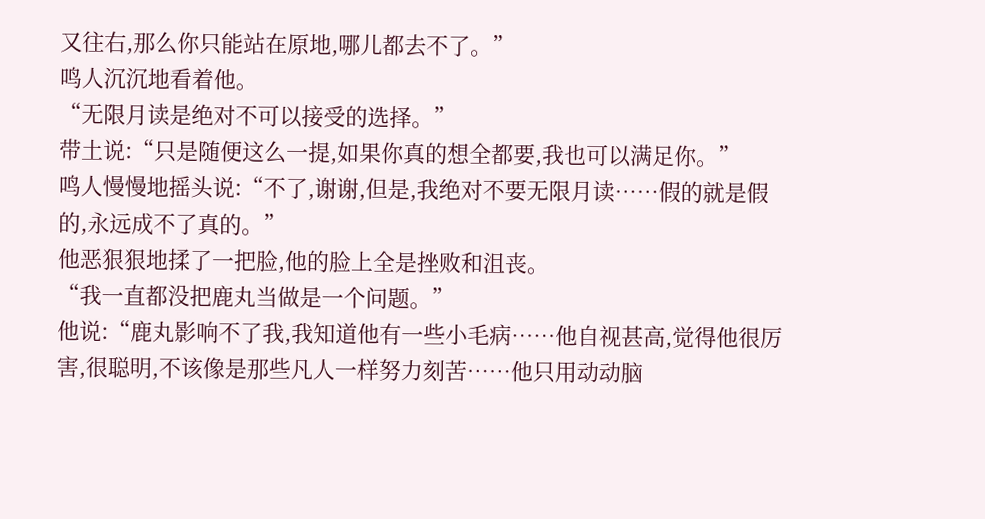又往右,那么你只能站在原地,哪儿都去不了。”
鸣人沉沉地看着他。
“无限月读是绝对不可以接受的选择。”
带土说:“只是随便这么一提,如果你真的想全都要,我也可以满足你。”
鸣人慢慢地摇头说:“不了,谢谢,但是,我绝对不要无限月读……假的就是假的,永远成不了真的。”
他恶狠狠地揉了一把脸,他的脸上全是挫败和沮丧。
“我一直都没把鹿丸当做是一个问题。”
他说:“鹿丸影响不了我,我知道他有一些小毛病……他自视甚高,觉得他很厉害,很聪明,不该像是那些凡人一样努力刻苦……他只用动动脑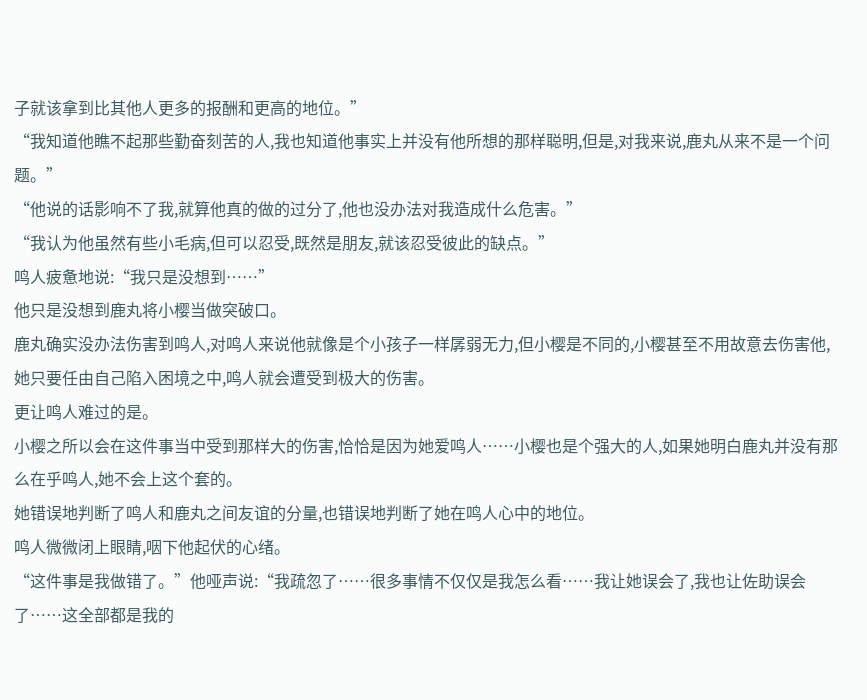子就该拿到比其他人更多的报酬和更高的地位。”
“我知道他瞧不起那些勤奋刻苦的人,我也知道他事实上并没有他所想的那样聪明,但是,对我来说,鹿丸从来不是一个问题。”
“他说的话影响不了我,就算他真的做的过分了,他也没办法对我造成什么危害。”
“我认为他虽然有些小毛病,但可以忍受,既然是朋友,就该忍受彼此的缺点。”
鸣人疲惫地说:“我只是没想到……”
他只是没想到鹿丸将小樱当做突破口。
鹿丸确实没办法伤害到鸣人,对鸣人来说他就像是个小孩子一样孱弱无力,但小樱是不同的,小樱甚至不用故意去伤害他,她只要任由自己陷入困境之中,鸣人就会遭受到极大的伤害。
更让鸣人难过的是。
小樱之所以会在这件事当中受到那样大的伤害,恰恰是因为她爱鸣人……小樱也是个强大的人,如果她明白鹿丸并没有那么在乎鸣人,她不会上这个套的。
她错误地判断了鸣人和鹿丸之间友谊的分量,也错误地判断了她在鸣人心中的地位。
鸣人微微闭上眼睛,咽下他起伏的心绪。
“这件事是我做错了。”他哑声说:“我疏忽了……很多事情不仅仅是我怎么看……我让她误会了,我也让佐助误会了……这全部都是我的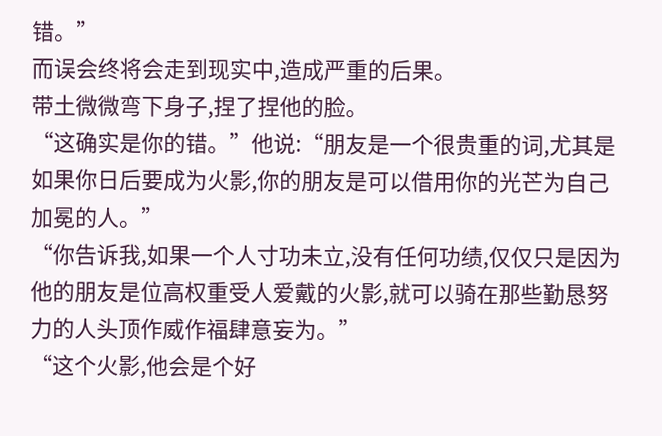错。”
而误会终将会走到现实中,造成严重的后果。
带土微微弯下身子,捏了捏他的脸。
“这确实是你的错。”他说:“朋友是一个很贵重的词,尤其是如果你日后要成为火影,你的朋友是可以借用你的光芒为自己加冕的人。”
“你告诉我,如果一个人寸功未立,没有任何功绩,仅仅只是因为他的朋友是位高权重受人爱戴的火影,就可以骑在那些勤恳努力的人头顶作威作福肆意妄为。”
“这个火影,他会是个好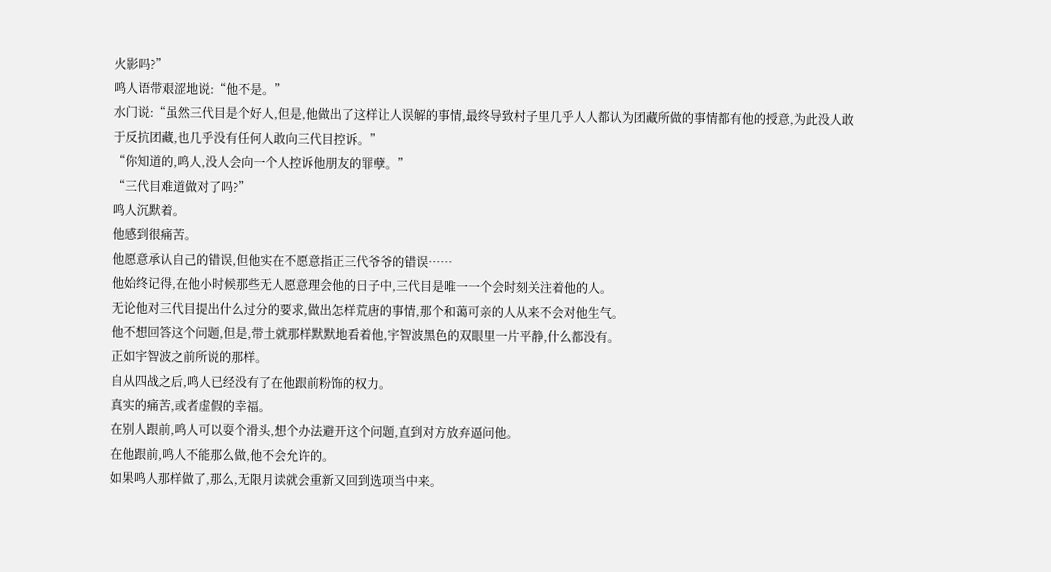火影吗?”
鸣人语带艰涩地说:“他不是。”
水门说:“虽然三代目是个好人,但是,他做出了这样让人误解的事情,最终导致村子里几乎人人都认为团藏所做的事情都有他的授意,为此没人敢于反抗团藏,也几乎没有任何人敢向三代目控诉。”
“你知道的,鸣人,没人会向一个人控诉他朋友的罪孽。”
“三代目难道做对了吗?”
鸣人沉默着。
他感到很痛苦。
他愿意承认自己的错误,但他实在不愿意指正三代爷爷的错误……
他始终记得,在他小时候那些无人愿意理会他的日子中,三代目是唯一一个会时刻关注着他的人。
无论他对三代目提出什么过分的要求,做出怎样荒唐的事情,那个和蔼可亲的人从来不会对他生气。
他不想回答这个问题,但是,带土就那样默默地看着他,宇智波黑色的双眼里一片平静,什么都没有。
正如宇智波之前所说的那样。
自从四战之后,鸣人已经没有了在他跟前粉饰的权力。
真实的痛苦,或者虚假的幸福。
在别人跟前,鸣人可以耍个滑头,想个办法避开这个问题,直到对方放弃逼问他。
在他跟前,鸣人不能那么做,他不会允许的。
如果鸣人那样做了,那么,无限月读就会重新又回到选项当中来。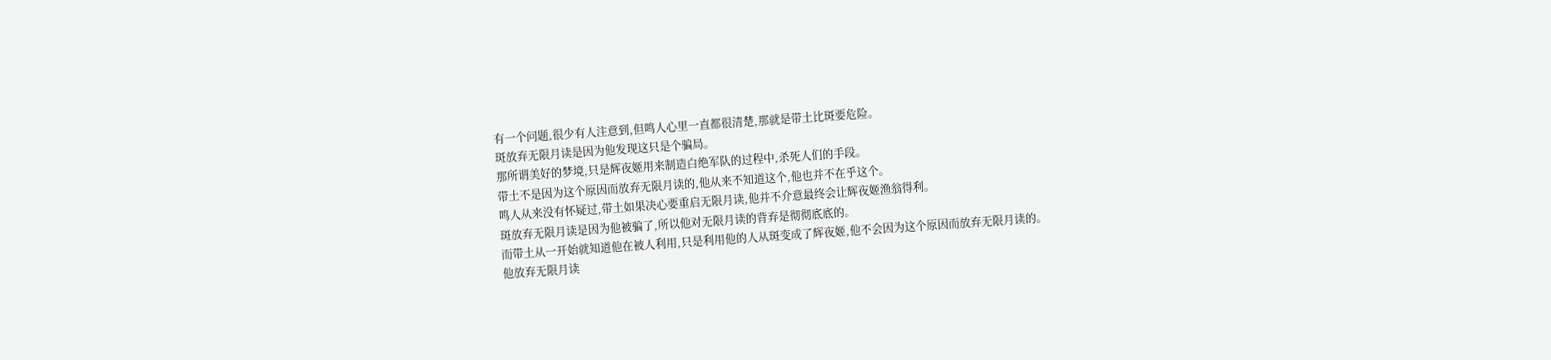有一个问题,很少有人注意到,但鸣人心里一直都很清楚,那就是带土比斑要危险。
斑放弃无限月读是因为他发现这只是个骗局。
那所谓美好的梦境,只是辉夜姬用来制造白绝军队的过程中,杀死人们的手段。
带土不是因为这个原因而放弃无限月读的,他从来不知道这个,他也并不在乎这个。
鸣人从来没有怀疑过,带土如果决心要重启无限月读,他并不介意最终会让辉夜姬渔翁得利。
斑放弃无限月读是因为他被骗了,所以他对无限月读的背弃是彻彻底底的。
而带土从一开始就知道他在被人利用,只是利用他的人从斑变成了辉夜姬,他不会因为这个原因而放弃无限月读的。
他放弃无限月读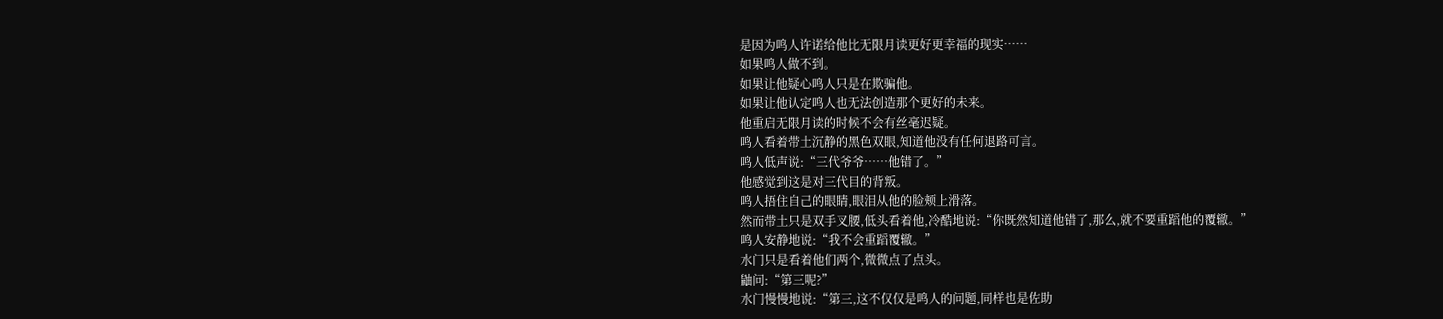是因为鸣人许诺给他比无限月读更好更幸福的现实……
如果鸣人做不到。
如果让他疑心鸣人只是在欺骗他。
如果让他认定鸣人也无法创造那个更好的未来。
他重启无限月读的时候不会有丝毫迟疑。
鸣人看着带土沉静的黑色双眼,知道他没有任何退路可言。
鸣人低声说:“三代爷爷……他错了。”
他感觉到这是对三代目的背叛。
鸣人捂住自己的眼睛,眼泪从他的脸颊上滑落。
然而带土只是双手叉腰,低头看着他,冷酷地说:“你既然知道他错了,那么,就不要重蹈他的覆辙。”
鸣人安静地说:“我不会重蹈覆辙。”
水门只是看着他们两个,微微点了点头。
鼬问:“第三呢?”
水门慢慢地说:“第三,这不仅仅是鸣人的问题,同样也是佐助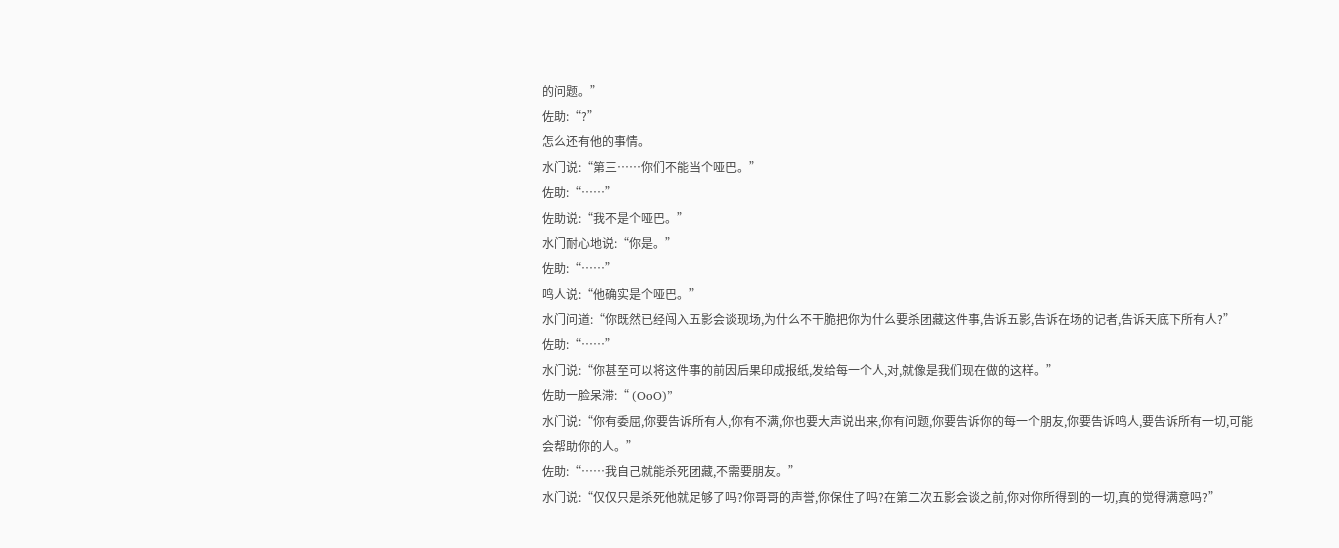的问题。”
佐助:“?”
怎么还有他的事情。
水门说:“第三……你们不能当个哑巴。”
佐助:“……”
佐助说:“我不是个哑巴。”
水门耐心地说:“你是。”
佐助:“……”
鸣人说:“他确实是个哑巴。”
水门问道:“你既然已经闯入五影会谈现场,为什么不干脆把你为什么要杀团藏这件事,告诉五影,告诉在场的记者,告诉天底下所有人?”
佐助:“……”
水门说:“你甚至可以将这件事的前因后果印成报纸,发给每一个人,对,就像是我们现在做的这样。”
佐助一脸呆滞:“ (OoO)”
水门说:“你有委屈,你要告诉所有人,你有不满,你也要大声说出来,你有问题,你要告诉你的每一个朋友,你要告诉鸣人,要告诉所有一切,可能会帮助你的人。”
佐助:“……我自己就能杀死团藏,不需要朋友。”
水门说:“仅仅只是杀死他就足够了吗?你哥哥的声誉,你保住了吗?在第二次五影会谈之前,你对你所得到的一切,真的觉得满意吗?”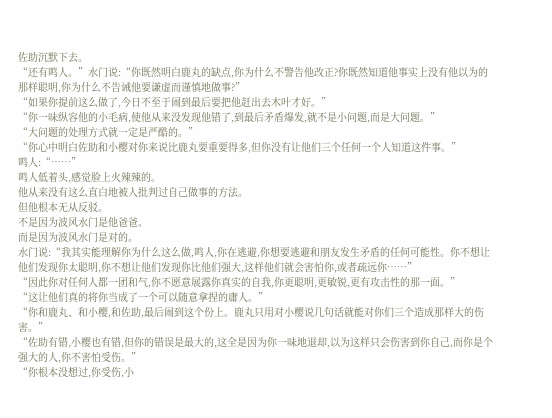佐助沉默下去。
“还有鸣人。”水门说:“你既然明白鹿丸的缺点,你为什么不警告他改正?你既然知道他事实上没有他以为的那样聪明,你为什么不告诫他要谦虚而谨慎地做事?”
“如果你提前这么做了,今日不至于闹到最后要把他赶出去木叶才好。”
“你一味纵容他的小毛病,使他从来没发现他错了,到最后矛盾爆发,就不是小问题,而是大问题。”
“大问题的处理方式就一定是严酷的。”
“你心中明白佐助和小樱对你来说比鹿丸要重要得多,但你没有让他们三个任何一个人知道这件事。”
鸣人:“……”
鸣人低着头,感觉脸上火辣辣的。
他从来没有这么直白地被人批判过自己做事的方法。
但他根本无从反驳。
不是因为波风水门是他爸爸。
而是因为波风水门是对的。
水门说:“我其实能理解你为什么这么做,鸣人,你在逃避,你想要逃避和朋友发生矛盾的任何可能性。你不想让他们发现你太聪明,你不想让他们发现你比他们强大,这样他们就会害怕你,或者疏远你……”
“因此你对任何人都一团和气,你不愿意展露你真实的自我,你更聪明,更敏锐,更有攻击性的那一面。”
“这让他们真的将你当成了一个可以随意拿捏的庸人。”
“你和鹿丸、和小樱,和佐助,最后闹到这个份上。鹿丸只用对小樱说几句话就能对你们三个造成那样大的伤害。”
“佐助有错,小樱也有错,但你的错误是最大的,这全是因为你一味地退却,以为这样只会伤害到你自己,而你是个强大的人,你不害怕受伤。”
“你根本没想过,你受伤,小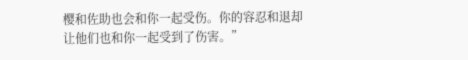樱和佐助也会和你一起受伤。你的容忍和退却让他们也和你一起受到了伤害。”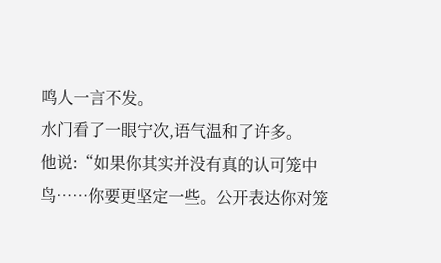鸣人一言不发。
水门看了一眼宁次,语气温和了许多。
他说:“如果你其实并没有真的认可笼中鸟……你要更坚定一些。公开表达你对笼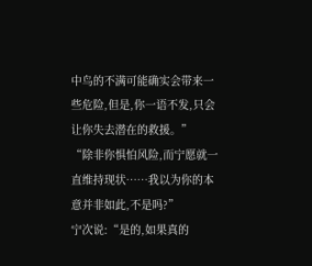中鸟的不满可能确实会带来一些危险,但是,你一语不发,只会让你失去潜在的救援。”
“除非你惧怕风险,而宁愿就一直维持现状……我以为你的本意并非如此,不是吗?”
宁次说:“是的,如果真的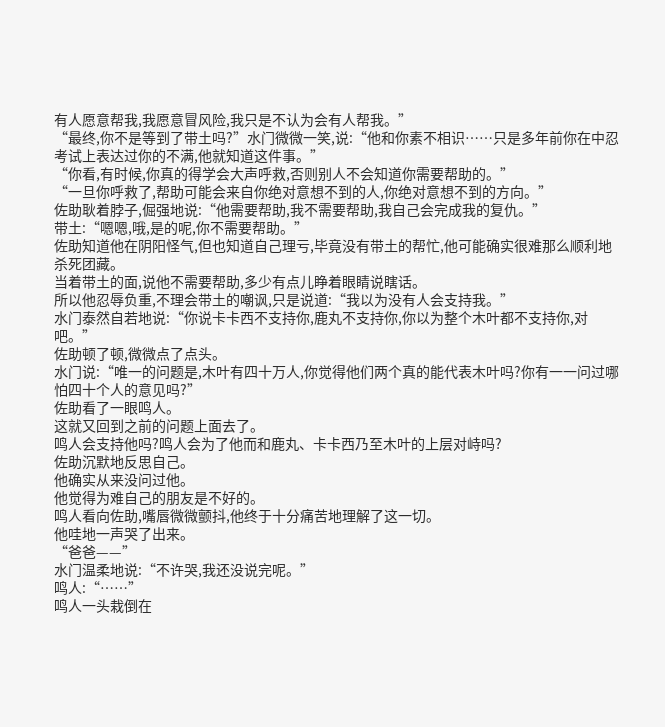有人愿意帮我,我愿意冒风险,我只是不认为会有人帮我。”
“最终,你不是等到了带土吗?”水门微微一笑,说:“他和你素不相识……只是多年前你在中忍考试上表达过你的不满,他就知道这件事。”
“你看,有时候,你真的得学会大声呼救,否则别人不会知道你需要帮助的。”
“一旦你呼救了,帮助可能会来自你绝对意想不到的人,你绝对意想不到的方向。”
佐助耿着脖子,倔强地说:“他需要帮助,我不需要帮助,我自己会完成我的复仇。”
带土:“嗯嗯,哦,是的呢,你不需要帮助。”
佐助知道他在阴阳怪气,但也知道自己理亏,毕竟没有带土的帮忙,他可能确实很难那么顺利地杀死团藏。
当着带土的面,说他不需要帮助,多少有点儿睁着眼睛说瞎话。
所以他忍辱负重,不理会带土的嘲讽,只是说道:“我以为没有人会支持我。”
水门泰然自若地说:“你说卡卡西不支持你,鹿丸不支持你,你以为整个木叶都不支持你,对吧。”
佐助顿了顿,微微点了点头。
水门说:“唯一的问题是,木叶有四十万人,你觉得他们两个真的能代表木叶吗?你有一一问过哪怕四十个人的意见吗?”
佐助看了一眼鸣人。
这就又回到之前的问题上面去了。
鸣人会支持他吗?鸣人会为了他而和鹿丸、卡卡西乃至木叶的上层对峙吗?
佐助沉默地反思自己。
他确实从来没问过他。
他觉得为难自己的朋友是不好的。
鸣人看向佐助,嘴唇微微颤抖,他终于十分痛苦地理解了这一切。
他哇地一声哭了出来。
“爸爸——”
水门温柔地说:“不许哭,我还没说完呢。”
鸣人:“……”
鸣人一头栽倒在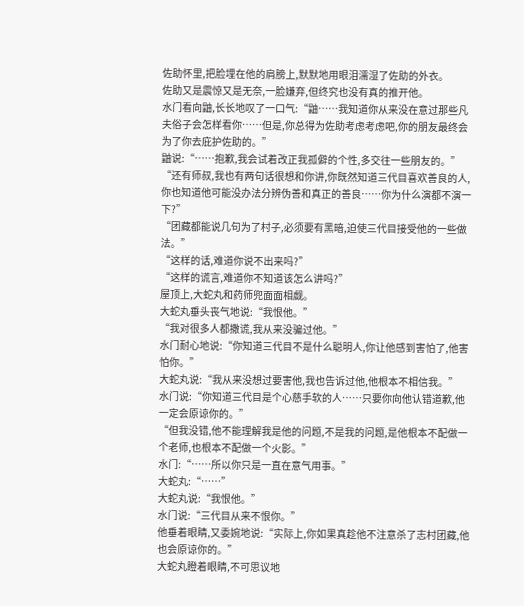佐助怀里,把脸埋在他的肩膀上,默默地用眼泪濡湿了佐助的外衣。
佐助又是震惊又是无奈,一脸嫌弃,但终究也没有真的推开他。
水门看向鼬,长长地叹了一口气:“鼬……我知道你从来没在意过那些凡夫俗子会怎样看你……但是,你总得为佐助考虑考虑吧,你的朋友最终会为了你去庇护佐助的。”
鼬说:“……抱歉,我会试着改正我孤僻的个性,多交往一些朋友的。”
“还有师叔,我也有两句话很想和你讲,你既然知道三代目喜欢善良的人,你也知道他可能没办法分辨伪善和真正的善良……你为什么演都不演一下?”
“团藏都能说几句为了村子,必须要有黑暗,迫使三代目接受他的一些做法。”
“这样的话,难道你说不出来吗?”
“这样的谎言,难道你不知道该怎么讲吗?”
屋顶上,大蛇丸和药师兜面面相觑。
大蛇丸垂头丧气地说:“我恨他。”
“我对很多人都撒谎,我从来没骗过他。”
水门耐心地说:“你知道三代目不是什么聪明人,你让他感到害怕了,他害怕你。”
大蛇丸说:“我从来没想过要害他,我也告诉过他,他根本不相信我。”
水门说:“你知道三代目是个心慈手软的人……只要你向他认错道歉,他一定会原谅你的。”
“但我没错,他不能理解我是他的问题,不是我的问题,是他根本不配做一个老师,也根本不配做一个火影。”
水门:“……所以你只是一直在意气用事。”
大蛇丸:“……”
大蛇丸说:“我恨他。”
水门说:“三代目从来不恨你。”
他垂着眼睛,又委婉地说:“实际上,你如果真趁他不注意杀了志村团藏,他也会原谅你的。”
大蛇丸瞪着眼睛,不可思议地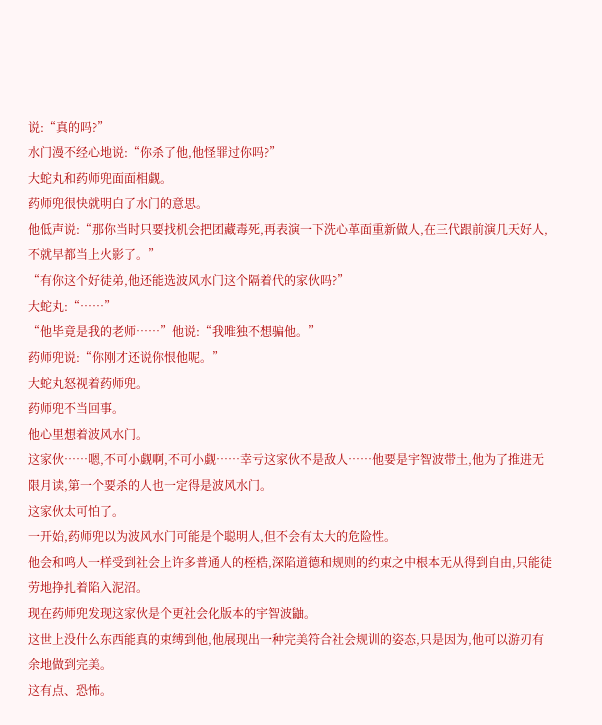说:“真的吗?”
水门漫不经心地说:“你杀了他,他怪罪过你吗?”
大蛇丸和药师兜面面相觑。
药师兜很快就明白了水门的意思。
他低声说:“那你当时只要找机会把团藏毒死,再表演一下洗心革面重新做人,在三代跟前演几天好人,不就早都当上火影了。”
“有你这个好徒弟,他还能选波风水门这个隔着代的家伙吗?”
大蛇丸:“……”
“他毕竟是我的老师……”他说:“我唯独不想骗他。”
药师兜说:“你刚才还说你恨他呢。”
大蛇丸怒视着药师兜。
药师兜不当回事。
他心里想着波风水门。
这家伙……嗯,不可小觑啊,不可小觑……幸亏这家伙不是敌人……他要是宇智波带土,他为了推进无限月读,第一个要杀的人也一定得是波风水门。
这家伙太可怕了。
一开始,药师兜以为波风水门可能是个聪明人,但不会有太大的危险性。
他会和鸣人一样受到社会上许多普通人的桎梏,深陷道德和规则的约束之中根本无从得到自由,只能徒劳地挣扎着陷入泥沼。
现在药师兜发现这家伙是个更社会化版本的宇智波鼬。
这世上没什么东西能真的束缚到他,他展现出一种完美符合社会规训的姿态,只是因为,他可以游刃有余地做到完美。
这有点、恐怖。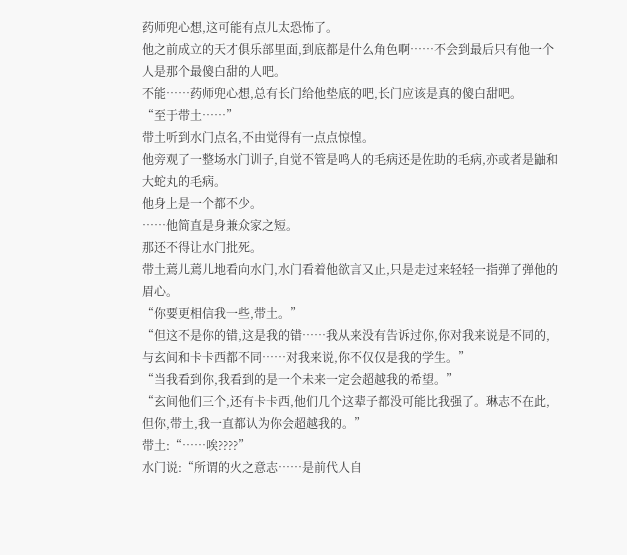药师兜心想,这可能有点儿太恐怖了。
他之前成立的天才俱乐部里面,到底都是什么角色啊……不会到最后只有他一个人是那个最傻白甜的人吧。
不能……药师兜心想,总有长门给他垫底的吧,长门应该是真的傻白甜吧。
“至于带土……”
带土听到水门点名,不由觉得有一点点惊惶。
他旁观了一整场水门训子,自觉不管是鸣人的毛病还是佐助的毛病,亦或者是鼬和大蛇丸的毛病。
他身上是一个都不少。
……他简直是身兼众家之短。
那还不得让水门批死。
带土蔫儿蔫儿地看向水门,水门看着他欲言又止,只是走过来轻轻一指弹了弹他的眉心。
“你要更相信我一些,带土。”
“但这不是你的错,这是我的错……我从来没有告诉过你,你对我来说是不同的,与玄间和卡卡西都不同……对我来说,你不仅仅是我的学生。”
“当我看到你,我看到的是一个未来一定会超越我的希望。”
“玄间他们三个,还有卡卡西,他们几个这辈子都没可能比我强了。琳志不在此,但你,带土,我一直都认为你会超越我的。”
带土:“……唉????”
水门说:“所谓的火之意志……是前代人自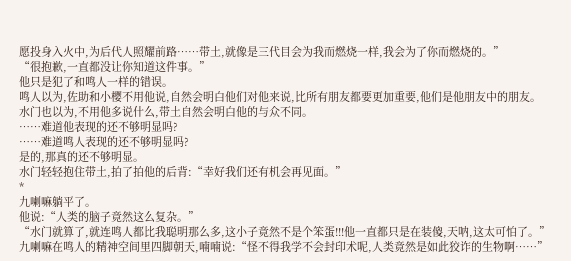愿投身入火中,为后代人照耀前路……带土,就像是三代目会为我而燃烧一样,我会为了你而燃烧的。”
“很抱歉,一直都没让你知道这件事。”
他只是犯了和鸣人一样的错误。
鸣人以为,佐助和小樱不用他说,自然会明白他们对他来说,比所有朋友都要更加重要,他们是他朋友中的朋友。
水门也以为,不用他多说什么,带土自然会明白他的与众不同。
……难道他表现的还不够明显吗?
……难道鸣人表现的还不够明显吗?
是的,那真的还不够明显。
水门轻轻抱住带土,拍了拍他的后背:“幸好我们还有机会再见面。”
*
九喇嘛躺平了。
他说:“人类的脑子竟然这么复杂。”
“水门就算了,就连鸣人都比我聪明那么多,这小子竟然不是个笨蛋!!!他一直都只是在装傻,天呐,这太可怕了。”
九喇嘛在鸣人的精神空间里四脚朝天,喃喃说:“怪不得我学不会封印术呢,人类竟然是如此狡诈的生物啊……”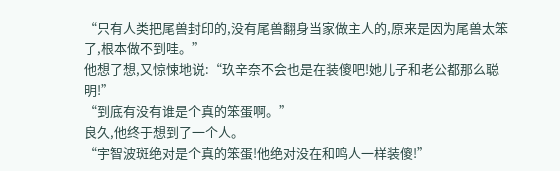“只有人类把尾兽封印的,没有尾兽翻身当家做主人的,原来是因为尾兽太笨了,根本做不到哇。”
他想了想,又惊悚地说:“玖辛奈不会也是在装傻吧!她儿子和老公都那么聪明!”
“到底有没有谁是个真的笨蛋啊。”
良久,他终于想到了一个人。
“宇智波斑绝对是个真的笨蛋!他绝对没在和鸣人一样装傻!”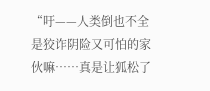“吁——人类倒也不全是狡诈阴险又可怕的家伙嘛……真是让狐松了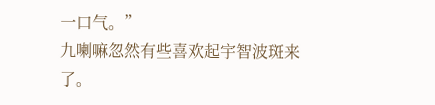一口气。”
九喇嘛忽然有些喜欢起宇智波斑来了。